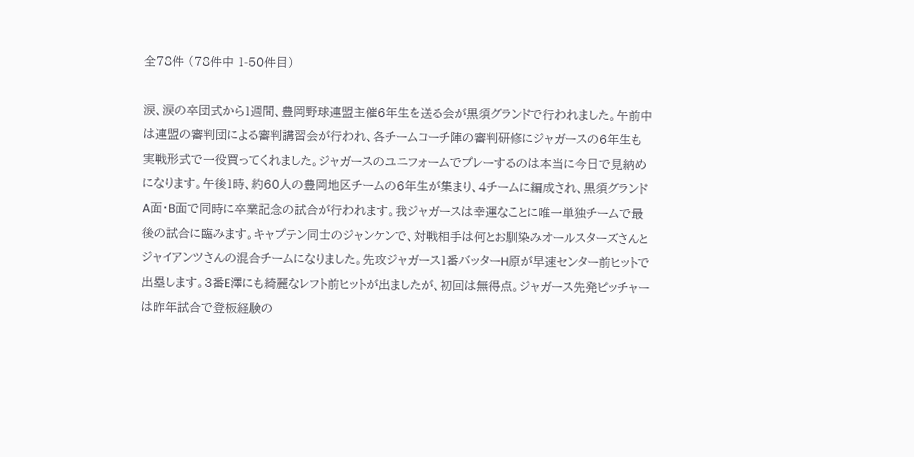全78件 (78件中 1-50件目)

涙、涙の卒団式から1週間、豊岡野球連盟主催6年生を送る会が黒須グランドで行われました。午前中は連盟の審判団による審判講習会が行われ、各チームコーチ陣の審判研修にジャガースの6年生も実戦形式で一役買ってくれました。ジャガースのユニフォームでプレーするのは本当に今日で見納めになります。午後1時、約60人の豊岡地区チームの6年生が集まり、4チームに編成され、黒須グランドA面・B面で同時に卒業記念の試合が行われます。我ジャガースは幸運なことに唯一単独チームで最後の試合に臨みます。キャプテン同士のジャンケンで、対戦相手は何とお馴染みオールスターズさんとジャイアンツさんの混合チームになりました。先攻ジャガース1番バッターH原が早速センター前ヒットで出塁します。3番E澤にも綺麗なレフト前ヒットが出ましたが、初回は無得点。ジャガース先発ピッチャーは昨年試合で登板経験の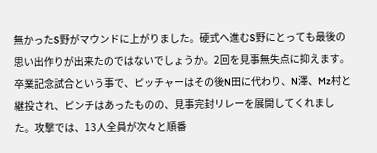無かったS野がマウンドに上がりました。硬式へ進むS野にとっても最後の思い出作りが出来たのではないでしょうか。2回を見事無失点に抑えます。卒業記念試合という事で、ピッチャーはその後N田に代わり、N澤、Mz村と継投され、ピンチはあったものの、見事完封リレーを展開してくれました。攻撃では、13人全員が次々と順番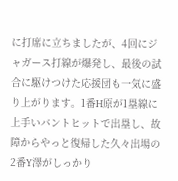に打席に立ちましたが、4回にジャガース打線が爆発し、最後の試合に駆けつけた応援団も一気に盛り上がります。1番H原が1塁線に上手いバントヒットで出塁し、故障からやっと復帰した久々出場の2番Y澤がしっかり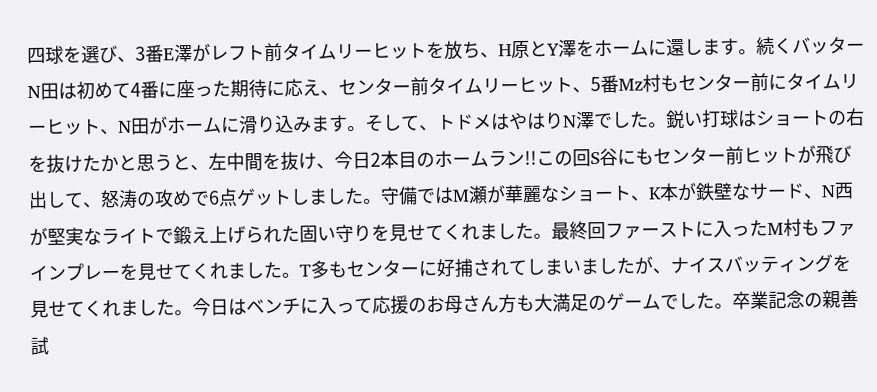四球を選び、3番E澤がレフト前タイムリーヒットを放ち、H原とY澤をホームに還します。続くバッターN田は初めて4番に座った期待に応え、センター前タイムリーヒット、5番Mz村もセンター前にタイムリーヒット、N田がホームに滑り込みます。そして、トドメはやはりN澤でした。鋭い打球はショートの右を抜けたかと思うと、左中間を抜け、今日2本目のホームラン!!この回S谷にもセンター前ヒットが飛び出して、怒涛の攻めで6点ゲットしました。守備ではM瀬が華麗なショート、K本が鉄壁なサード、N西が堅実なライトで鍛え上げられた固い守りを見せてくれました。最終回ファーストに入ったM村もファインプレーを見せてくれました。T多もセンターに好捕されてしまいましたが、ナイスバッティングを見せてくれました。今日はベンチに入って応援のお母さん方も大満足のゲームでした。卒業記念の親善試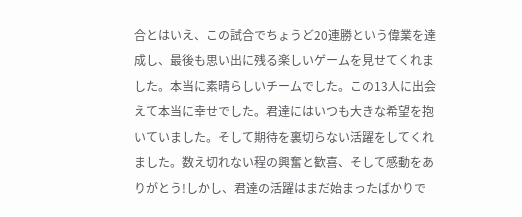合とはいえ、この試合でちょうど20連勝という偉業を達成し、最後も思い出に残る楽しいゲームを見せてくれました。本当に素晴らしいチームでした。この13人に出会えて本当に幸せでした。君達にはいつも大きな希望を抱いていました。そして期待を裏切らない活躍をしてくれました。数え切れない程の興奮と歓喜、そして感動をありがとう!しかし、君達の活躍はまだ始まったばかりで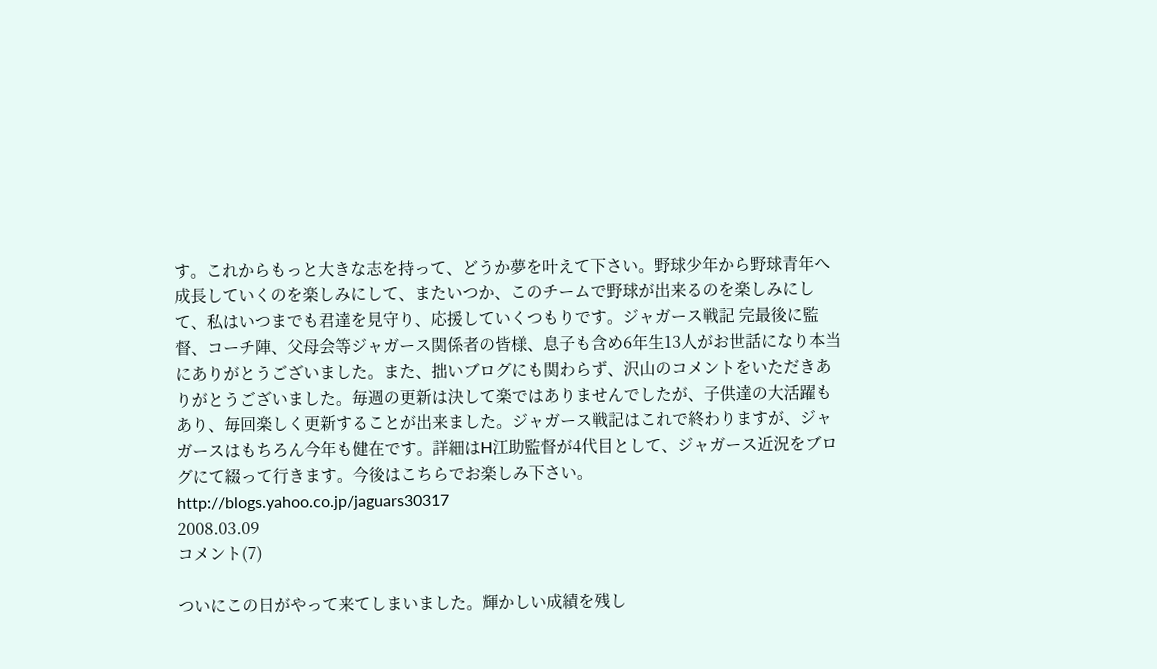す。これからもっと大きな志を持って、どうか夢を叶えて下さい。野球少年から野球青年へ成長していくのを楽しみにして、またいつか、このチームで野球が出来るのを楽しみにして、私はいつまでも君達を見守り、応援していくつもりです。ジャガース戦記 完最後に監督、コーチ陣、父母会等ジャガース関係者の皆様、息子も含め6年生13人がお世話になり本当にありがとうございました。また、拙いブログにも関わらず、沢山のコメントをいただきありがとうございました。毎週の更新は決して楽ではありませんでしたが、子供達の大活躍もあり、毎回楽しく更新することが出来ました。ジャガース戦記はこれで終わりますが、ジャガースはもちろん今年も健在です。詳細はH江助監督が4代目として、ジャガース近況をブログにて綴って行きます。今後はこちらでお楽しみ下さい。http://blogs.yahoo.co.jp/jaguars30317
2008.03.09
コメント(7)

ついにこの日がやって来てしまいました。輝かしい成績を残し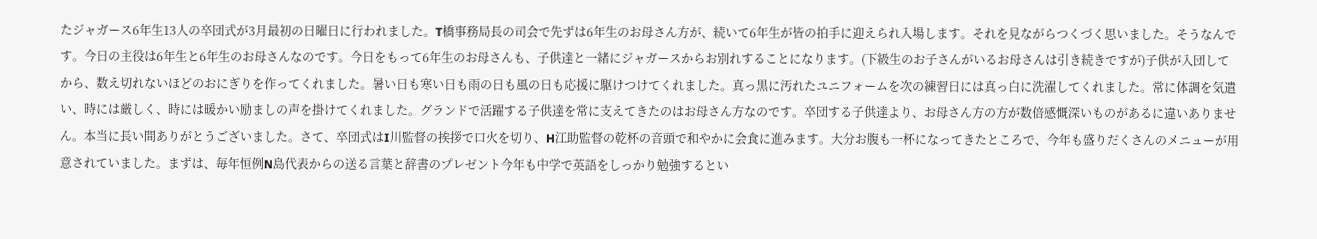たジャガース6年生13人の卒団式が3月最初の日曜日に行われました。T橋事務局長の司会で先ずは6年生のお母さん方が、続いて6年生が皆の拍手に迎えられ入場します。それを見ながらつくづく思いました。そうなんです。今日の主役は6年生と6年生のお母さんなのです。今日をもって6年生のお母さんも、子供達と一緒にジャガースからお別れすることになります。(下級生のお子さんがいるお母さんは引き続きですが)子供が入団してから、数え切れないほどのおにぎりを作ってくれました。暑い日も寒い日も雨の日も風の日も応援に駆けつけてくれました。真っ黒に汚れたユニフォームを次の練習日には真っ白に洗濯してくれました。常に体調を気遣い、時には厳しく、時には暖かい励ましの声を掛けてくれました。グランドで活躍する子供達を常に支えてきたのはお母さん方なのです。卒団する子供達より、お母さん方の方が数倍感慨深いものがあるに違いありません。本当に長い間ありがとうございました。さて、卒団式はI川監督の挨拶で口火を切り、H江助監督の乾杯の音頭で和やかに会食に進みます。大分お腹も一杯になってきたところで、今年も盛りだくさんのメニューが用意されていました。まずは、毎年恒例N島代表からの送る言葉と辞書のプレゼント今年も中学で英語をしっかり勉強するとい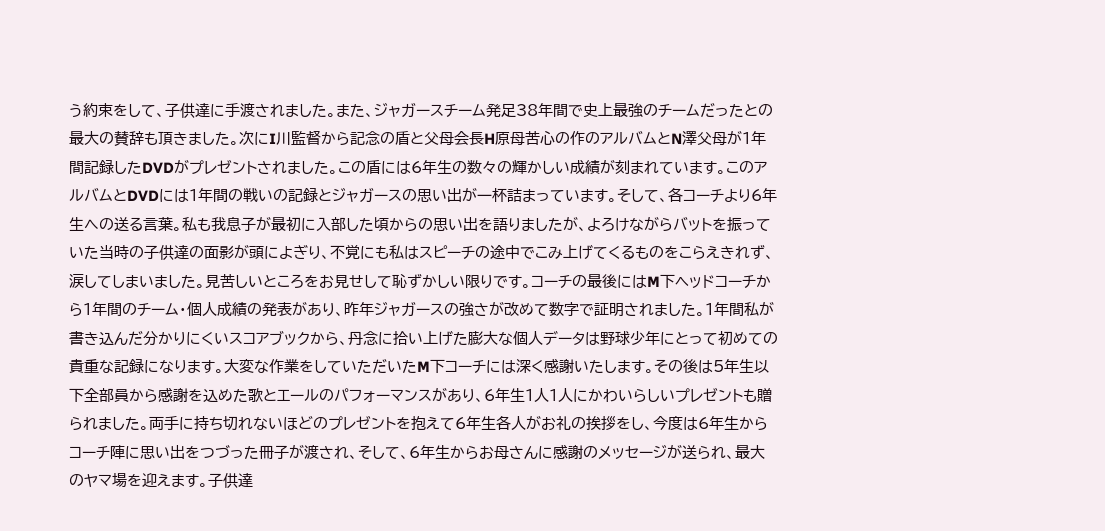う約束をして、子供達に手渡されました。また、ジャガースチーム発足38年間で史上最強のチームだったとの最大の賛辞も頂きました。次にI川監督から記念の盾と父母会長H原母苦心の作のアルバムとN澤父母が1年間記録したDVDがプレゼントされました。この盾には6年生の数々の輝かしい成績が刻まれています。このアルバムとDVDには1年間の戦いの記録とジャガースの思い出が一杯詰まっています。そして、各コーチより6年生への送る言葉。私も我息子が最初に入部した頃からの思い出を語りましたが、よろけながらバットを振っていた当時の子供達の面影が頭によぎり、不覚にも私はスピーチの途中でこみ上げてくるものをこらえきれず、涙してしまいました。見苦しいところをお見せして恥ずかしい限りです。コーチの最後にはM下ヘッドコーチから1年間のチーム・個人成績の発表があり、昨年ジャガースの強さが改めて数字で証明されました。1年間私が書き込んだ分かりにくいスコアブックから、丹念に拾い上げた膨大な個人データは野球少年にとって初めての貴重な記録になります。大変な作業をしていただいたM下コーチには深く感謝いたします。その後は5年生以下全部員から感謝を込めた歌とエールのパフォーマンスがあり、6年生1人1人にかわいらしいプレゼントも贈られました。両手に持ち切れないほどのプレゼントを抱えて6年生各人がお礼の挨拶をし、今度は6年生からコーチ陣に思い出をつづった冊子が渡され、そして、6年生からお母さんに感謝のメッセージが送られ、最大のヤマ場を迎えます。子供達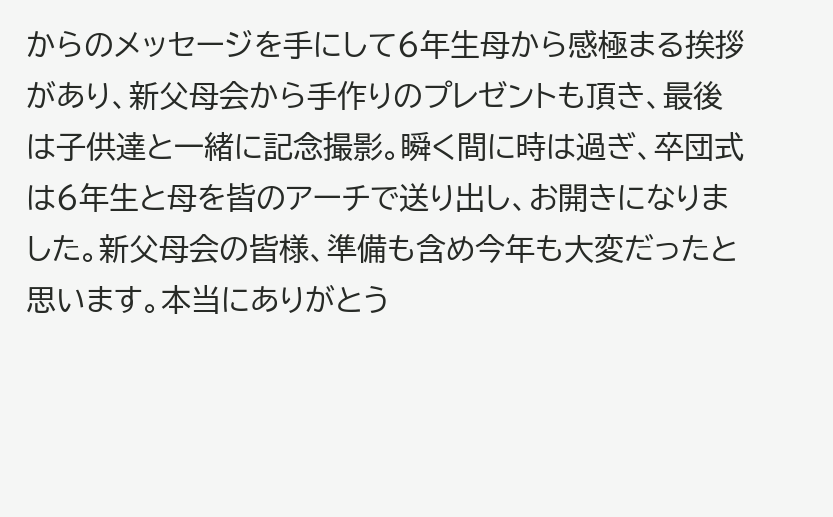からのメッセージを手にして6年生母から感極まる挨拶があり、新父母会から手作りのプレゼントも頂き、最後は子供達と一緒に記念撮影。瞬く間に時は過ぎ、卒団式は6年生と母を皆のアーチで送り出し、お開きになりました。新父母会の皆様、準備も含め今年も大変だったと思います。本当にありがとう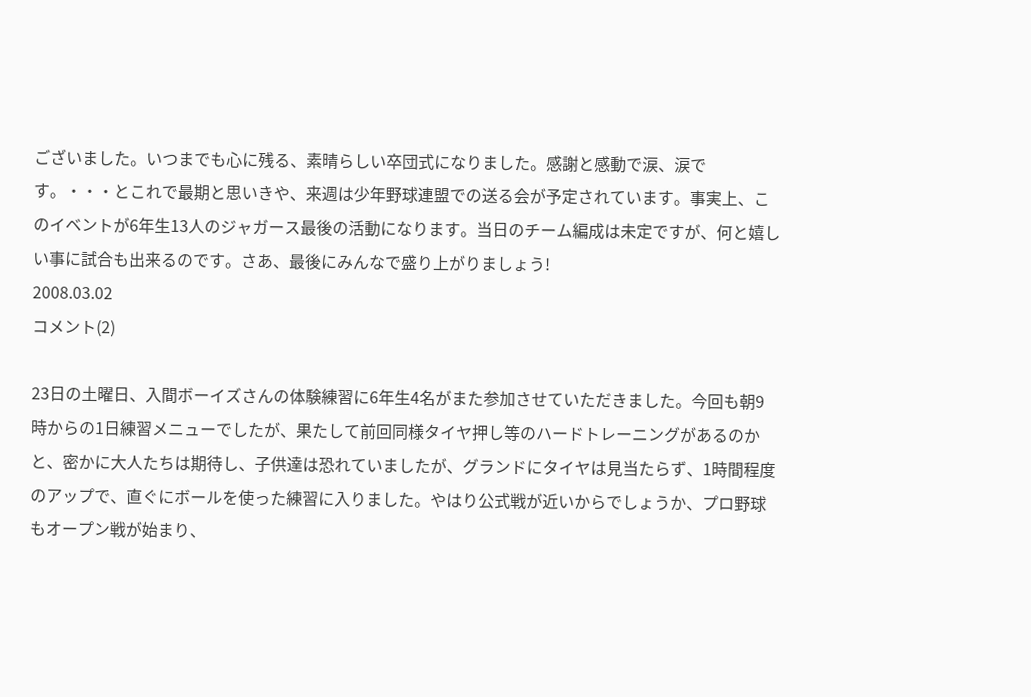ございました。いつまでも心に残る、素晴らしい卒団式になりました。感謝と感動で涙、涙です。・・・とこれで最期と思いきや、来週は少年野球連盟での送る会が予定されています。事実上、このイベントが6年生13人のジャガース最後の活動になります。当日のチーム編成は未定ですが、何と嬉しい事に試合も出来るのです。さあ、最後にみんなで盛り上がりましょう!
2008.03.02
コメント(2)

23日の土曜日、入間ボーイズさんの体験練習に6年生4名がまた参加させていただきました。今回も朝9時からの1日練習メニューでしたが、果たして前回同様タイヤ押し等のハードトレーニングがあるのかと、密かに大人たちは期待し、子供達は恐れていましたが、グランドにタイヤは見当たらず、1時間程度のアップで、直ぐにボールを使った練習に入りました。やはり公式戦が近いからでしょうか、プロ野球もオープン戦が始まり、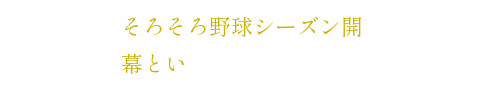そろそろ野球シーズン開幕とい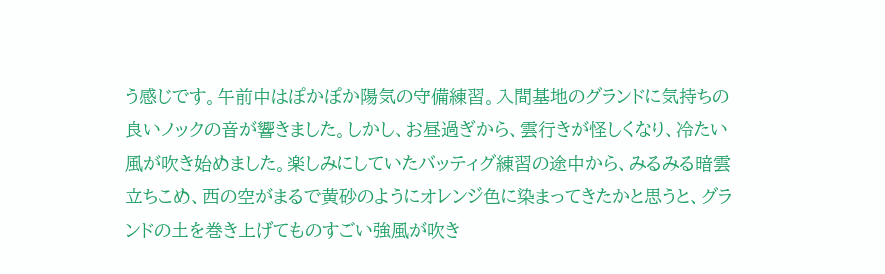う感じです。午前中はぽかぽか陽気の守備練習。入間基地のグランドに気持ちの良いノックの音が響きました。しかし、お昼過ぎから、雲行きが怪しくなり、冷たい風が吹き始めました。楽しみにしていたバッティグ練習の途中から、みるみる暗雲立ちこめ、西の空がまるで黄砂のようにオレンジ色に染まってきたかと思うと、グランドの土を巻き上げてものすごい強風が吹き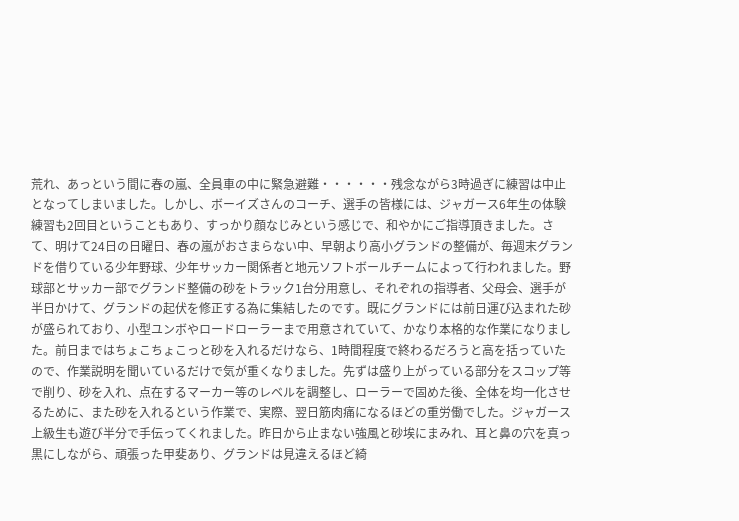荒れ、あっという間に春の嵐、全員車の中に緊急避難・・・・・・残念ながら3時過ぎに練習は中止となってしまいました。しかし、ボーイズさんのコーチ、選手の皆様には、ジャガース6年生の体験練習も2回目ということもあり、すっかり顔なじみという感じで、和やかにご指導頂きました。さて、明けて24日の日曜日、春の嵐がおさまらない中、早朝より高小グランドの整備が、毎週末グランドを借りている少年野球、少年サッカー関係者と地元ソフトボールチームによって行われました。野球部とサッカー部でグランド整備の砂をトラック1台分用意し、それぞれの指導者、父母会、選手が半日かけて、グランドの起伏を修正する為に集結したのです。既にグランドには前日運び込まれた砂が盛られており、小型ユンボやロードローラーまで用意されていて、かなり本格的な作業になりました。前日まではちょこちょこっと砂を入れるだけなら、1時間程度で終わるだろうと高を括っていたので、作業説明を聞いているだけで気が重くなりました。先ずは盛り上がっている部分をスコップ等で削り、砂を入れ、点在するマーカー等のレベルを調整し、ローラーで固めた後、全体を均一化させるために、また砂を入れるという作業で、実際、翌日筋肉痛になるほどの重労働でした。ジャガース上級生も遊び半分で手伝ってくれました。昨日から止まない強風と砂埃にまみれ、耳と鼻の穴を真っ黒にしながら、頑張った甲斐あり、グランドは見違えるほど綺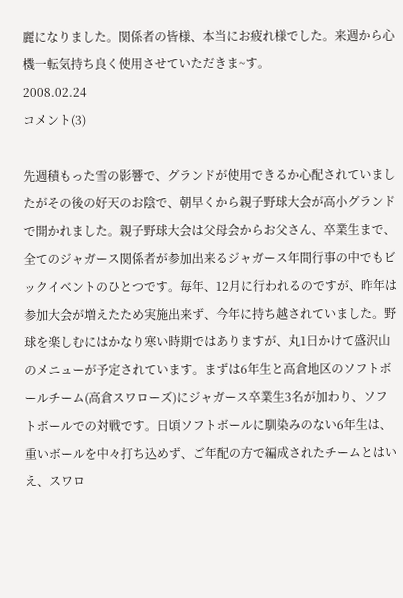麗になりました。関係者の皆様、本当にお疲れ様でした。来週から心機一転気持ち良く使用させていただきま~す。
2008.02.24
コメント(3)

先週積もった雪の影響で、グランドが使用できるか心配されていましたがその後の好天のお陰で、朝早くから親子野球大会が高小グランドで開かれました。親子野球大会は父母会からお父さん、卒業生まで、全てのジャガース関係者が参加出来るジャガース年間行事の中でもビックイベントのひとつです。毎年、12月に行われるのですが、昨年は参加大会が増えたため実施出来ず、今年に持ち越されていました。野球を楽しむにはかなり寒い時期ではありますが、丸1日かけて盛沢山のメニューが予定されています。まずは6年生と高倉地区のソフトボールチーム(高倉スワローズ)にジャガース卒業生3名が加わり、ソフトボールでの対戦です。日頃ソフトボールに馴染みのない6年生は、重いボールを中々打ち込めず、ご年配の方で編成されたチームとはいえ、スワロ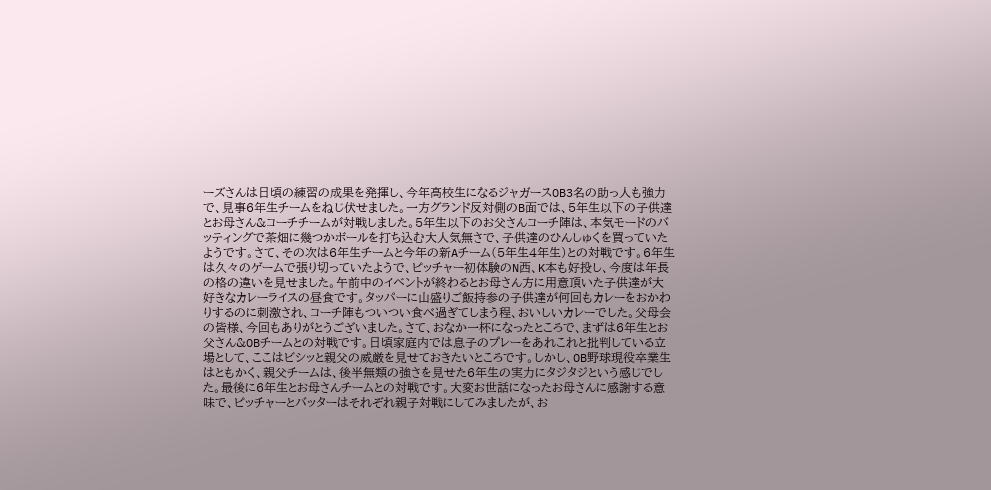ーズさんは日頃の練習の成果を発揮し、今年高校生になるジャガースOB3名の助っ人も強力で、見事6年生チームをねじ伏せました。一方グランド反対側のB面では、5年生以下の子供達とお母さん&コーチチームが対戦しました。5年生以下のお父さんコーチ陣は、本気モードのバッティングで茶畑に幾つかボールを打ち込む大人気無さで、子供達のひんしゅくを買っていたようです。さて、その次は6年生チームと今年の新Aチーム(5年生4年生)との対戦です。6年生は久々のゲームで張り切っていたようで、ピッチャー初体験のN西、K本も好投し、今度は年長の格の違いを見せました。午前中のイベントが終わるとお母さん方に用意頂いた子供達が大好きなカレーライスの昼食です。タッパーに山盛りご飯持参の子供達が何回もカレーをおかわりするのに刺激され、コーチ陣もついつい食べ過ぎてしまう程、おいしいカレーでした。父母会の皆様、今回もありがとうございました。さて、おなか一杯になったところで、まずは6年生とお父さん&OBチームとの対戦です。日頃家庭内では息子のプレーをあれこれと批判している立場として、ここはビシッと親父の威厳を見せておきたいところです。しかし、OB野球現役卒業生はともかく、親父チームは、後半無類の強さを見せた6年生の実力にタジタジという感じでした。最後に6年生とお母さんチームとの対戦です。大変お世話になったお母さんに感謝する意味で、ピッチャーとバッターはそれぞれ親子対戦にしてみましたが、お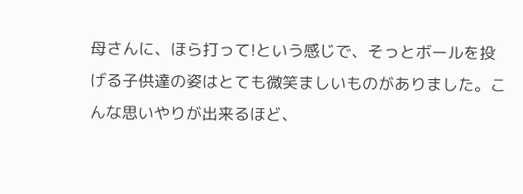母さんに、ほら打って!という感じで、そっとボールを投げる子供達の姿はとても微笑ましいものがありました。こんな思いやりが出来るほど、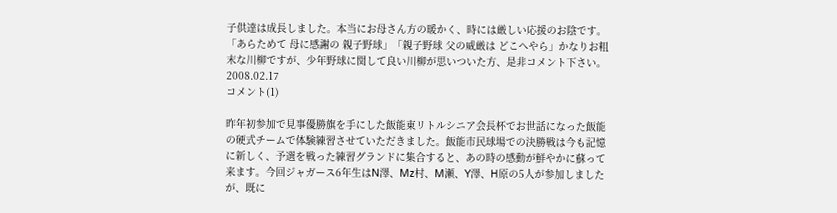子供達は成長しました。本当にお母さん方の暖かく、時には厳しい応援のお陰です。「あらためて 母に感謝の 親子野球」「親子野球 父の威厳は どこへやら」かなりお粗末な川柳ですが、少年野球に関して良い川柳が思いついた方、是非コメント下さい。
2008.02.17
コメント(1)

昨年初参加で見事優勝旗を手にした飯能東リトルシニア会長杯でお世話になった飯能の硬式チームで体験練習させていただきました。飯能市民球場での決勝戦は今も記憶に新しく、予選を戦った練習グランドに集合すると、あの時の感動が鮮やかに蘇って来ます。今回ジャガース6年生はN澤、Mz村、M瀬、Y澤、H原の5人が参加しましたが、既に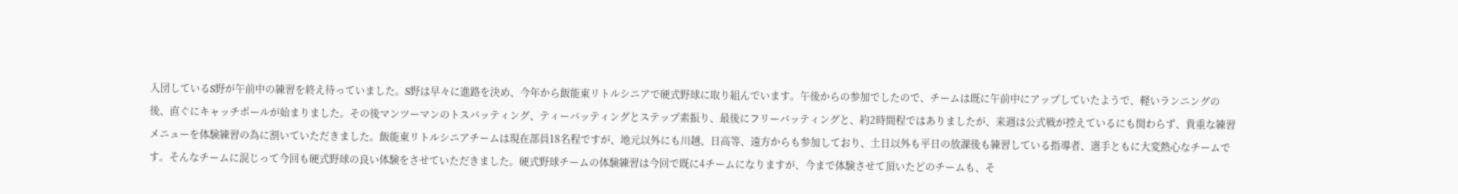入団しているS野が午前中の練習を終え待っていました。S野は早々に進路を決め、今年から飯能東リトルシニアで硬式野球に取り組んでいます。午後からの参加でしたので、チームは既に午前中にアップしていたようで、軽いランニングの後、直ぐにキャッチボールが始まりました。その後マンツーマンのトスバッティング、ティーバッティングとステップ素振り、最後にフリーバッティングと、約2時間程ではありましたが、来週は公式戦が控えているにも関わらず、貴重な練習メニューを体験練習の為に割いていただきました。飯能東リトルシニアチームは現在部員18名程ですが、地元以外にも川越、日高等、遠方からも参加しており、土日以外も平日の放課後も練習している指導者、選手ともに大変熱心なチームです。そんなチームに混じって今回も硬式野球の良い体験をさせていただきました。硬式野球チームの体験練習は今回で既に4チームになりますが、今まで体験させて頂いたどのチームも、そ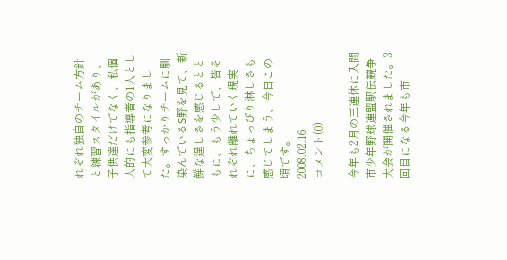れぞれ独自のチーム方針と練習スタイルがあり、子供達だけでなく、私個人的にも指導者の1人として大変参考になりました。すっかりチームに馴染んでいるS野を見て、新鮮な逞しさを感じるとともに、もう少しで、皆それぞれ離れていく現実に、ちょっぴり淋しさも感じてしまう、今日この頃です。
2008.02.16
コメント(0)

今年も2月の三連休に入間市少年野球連盟駅伝競争大会が開催されました。3回目になる今年も市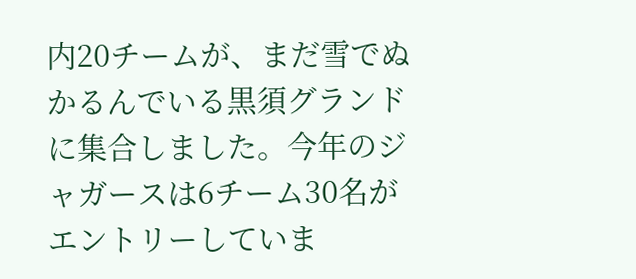内20チームが、まだ雪でぬかるんでいる黒須グランドに集合しました。今年のジャガースは6チーム30名がエントリーしていま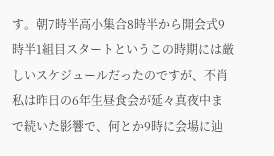す。朝7時半高小集合8時半から開会式9時半1組目スタートというこの時期には厳しいスケジュールだったのですが、不肖私は昨日の6年生昼食会が延々真夜中まで続いた影響で、何とか9時に会場に辿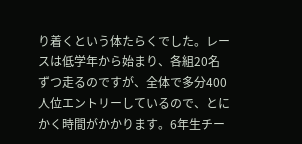り着くという体たらくでした。レースは低学年から始まり、各組20名ずつ走るのですが、全体で多分400人位エントリーしているので、とにかく時間がかかります。6年生チー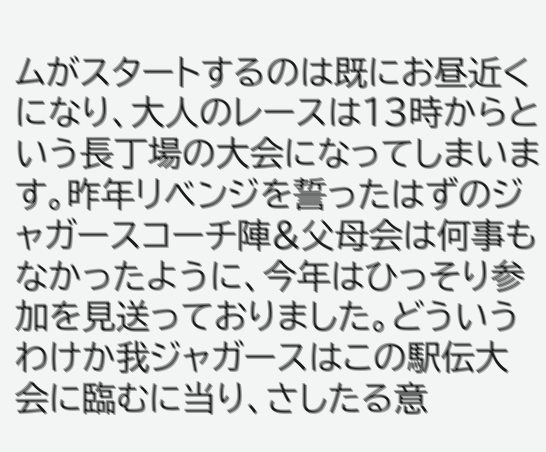ムがスタートするのは既にお昼近くになり、大人のレースは13時からという長丁場の大会になってしまいます。昨年リベンジを誓ったはずのジャガースコーチ陣&父母会は何事もなかったように、今年はひっそり参加を見送っておりました。どういうわけか我ジャガースはこの駅伝大会に臨むに当り、さしたる意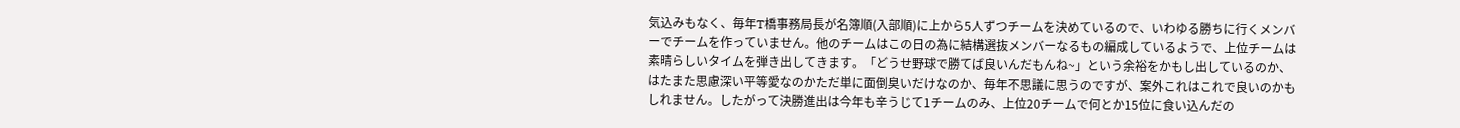気込みもなく、毎年T橋事務局長が名簿順(入部順)に上から5人ずつチームを決めているので、いわゆる勝ちに行くメンバーでチームを作っていません。他のチームはこの日の為に結構選抜メンバーなるもの編成しているようで、上位チームは素晴らしいタイムを弾き出してきます。「どうせ野球で勝てば良いんだもんね~」という余裕をかもし出しているのか、はたまた思慮深い平等愛なのかただ単に面倒臭いだけなのか、毎年不思議に思うのですが、案外これはこれで良いのかもしれません。したがって決勝進出は今年も辛うじて1チームのみ、上位20チームで何とか15位に食い込んだの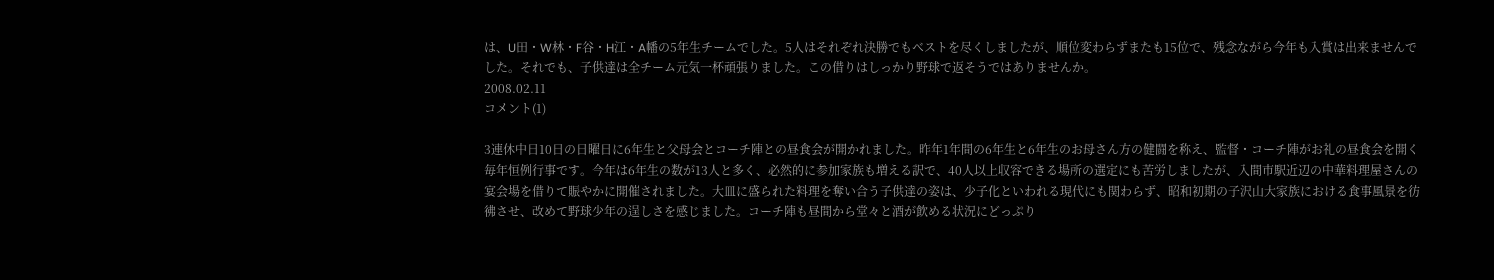は、U田・W林・F谷・H江・A幡の5年生チームでした。5人はそれぞれ決勝でもベストを尽くしましたが、順位変わらずまたも15位で、残念ながら今年も入賞は出来ませんでした。それでも、子供達は全チーム元気一杯頑張りました。この借りはしっかり野球で返そうではありませんか。
2008.02.11
コメント(1)

3連休中日10日の日曜日に6年生と父母会とコーチ陣との昼食会が開かれました。昨年1年間の6年生と6年生のお母さん方の健闘を称え、監督・コーチ陣がお礼の昼食会を開く毎年恒例行事です。今年は6年生の数が13人と多く、必然的に参加家族も増える訳で、40人以上収容できる場所の選定にも苦労しましたが、入間市駅近辺の中華料理屋さんの宴会場を借りて賑やかに開催されました。大皿に盛られた料理を奪い合う子供達の姿は、少子化といわれる現代にも関わらず、昭和初期の子沢山大家族における食事風景を彷彿させ、改めて野球少年の逞しさを感じました。コーチ陣も昼間から堂々と酒が飲める状況にどっぷり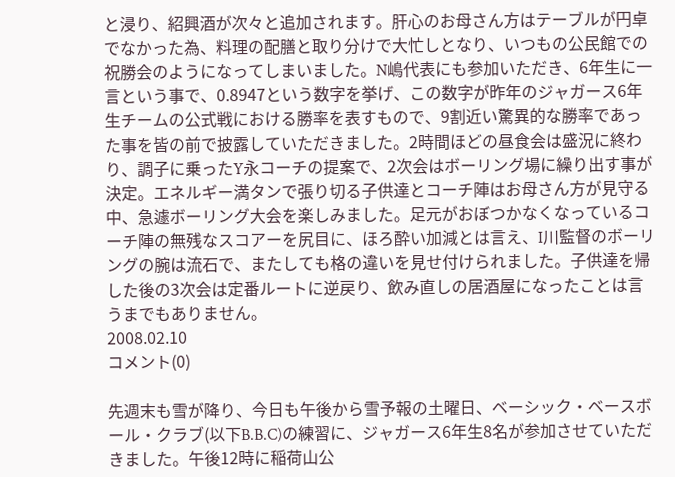と浸り、紹興酒が次々と追加されます。肝心のお母さん方はテーブルが円卓でなかった為、料理の配膳と取り分けで大忙しとなり、いつもの公民館での祝勝会のようになってしまいました。N嶋代表にも参加いただき、6年生に一言という事で、0.8947という数字を挙げ、この数字が昨年のジャガース6年生チームの公式戦における勝率を表すもので、9割近い驚異的な勝率であった事を皆の前で披露していただきました。2時間ほどの昼食会は盛況に終わり、調子に乗ったY永コーチの提案で、2次会はボーリング場に繰り出す事が決定。エネルギー満タンで張り切る子供達とコーチ陣はお母さん方が見守る中、急遽ボーリング大会を楽しみました。足元がおぼつかなくなっているコーチ陣の無残なスコアーを尻目に、ほろ酔い加減とは言え、I川監督のボーリングの腕は流石で、またしても格の違いを見せ付けられました。子供達を帰した後の3次会は定番ルートに逆戻り、飲み直しの居酒屋になったことは言うまでもありません。
2008.02.10
コメント(0)

先週末も雪が降り、今日も午後から雪予報の土曜日、ベーシック・ベースボール・クラブ(以下B.B.C)の練習に、ジャガース6年生8名が参加させていただきました。午後12時に稲荷山公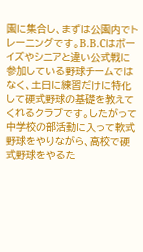園に集合し、まずは公園内でトレーニングです。B.B.Cはボーイズやシニアと違い公式戦に参加している野球チームではなく、土日に練習だけに特化して硬式野球の基礎を教えてくれるクラブです。したがって中学校の部活動に入って軟式野球をやりながら、高校で硬式野球をやるた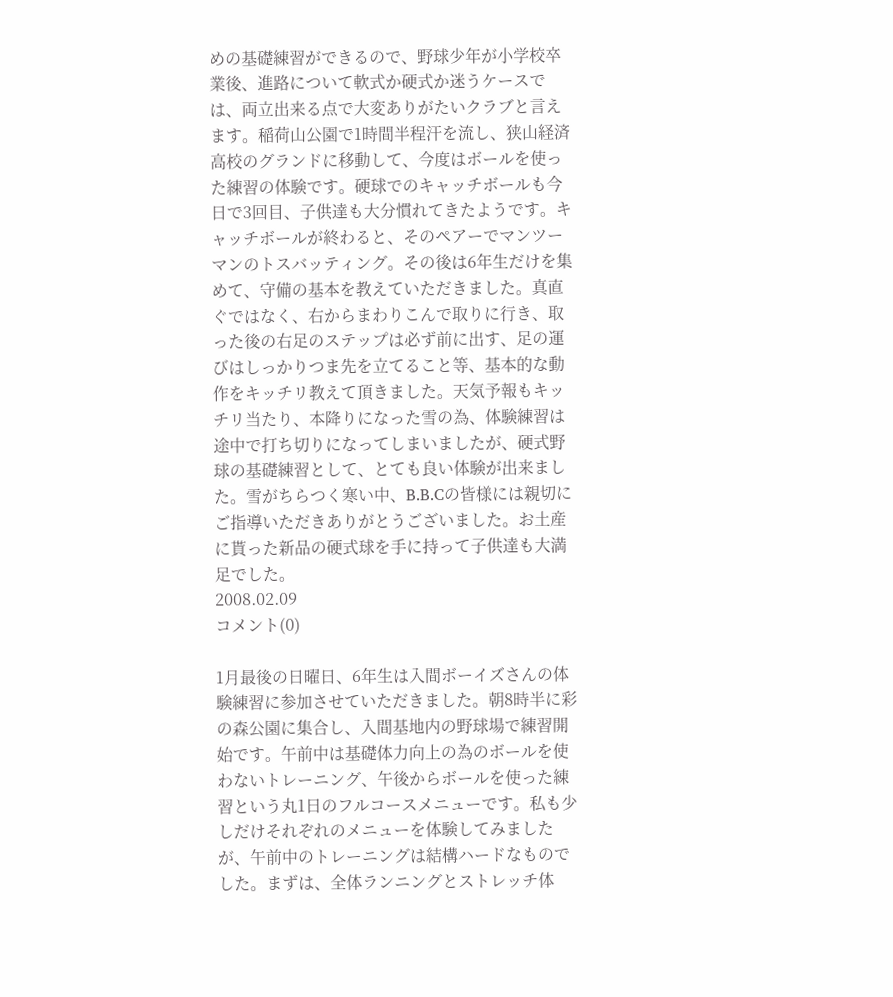めの基礎練習ができるので、野球少年が小学校卒業後、進路について軟式か硬式か迷うケースでは、両立出来る点で大変ありがたいクラブと言えます。稲荷山公園で1時間半程汗を流し、狭山経済高校のグランドに移動して、今度はボールを使った練習の体験です。硬球でのキャッチボールも今日で3回目、子供達も大分慣れてきたようです。キャッチボールが終わると、そのペアーでマンツーマンのトスバッティング。その後は6年生だけを集めて、守備の基本を教えていただきました。真直ぐではなく、右からまわりこんで取りに行き、取った後の右足のステップは必ず前に出す、足の運びはしっかりつま先を立てること等、基本的な動作をキッチリ教えて頂きました。天気予報もキッチリ当たり、本降りになった雪の為、体験練習は途中で打ち切りになってしまいましたが、硬式野球の基礎練習として、とても良い体験が出来ました。雪がちらつく寒い中、B.B.Cの皆様には親切にご指導いただきありがとうございました。お土産に貰った新品の硬式球を手に持って子供達も大満足でした。
2008.02.09
コメント(0)

1月最後の日曜日、6年生は入間ボーイズさんの体験練習に参加させていただきました。朝8時半に彩の森公園に集合し、入間基地内の野球場で練習開始です。午前中は基礎体力向上の為のボールを使わないトレーニング、午後からボールを使った練習という丸1日のフルコースメニューです。私も少しだけそれぞれのメニューを体験してみましたが、午前中のトレーニングは結構ハードなものでした。まずは、全体ランニングとストレッチ体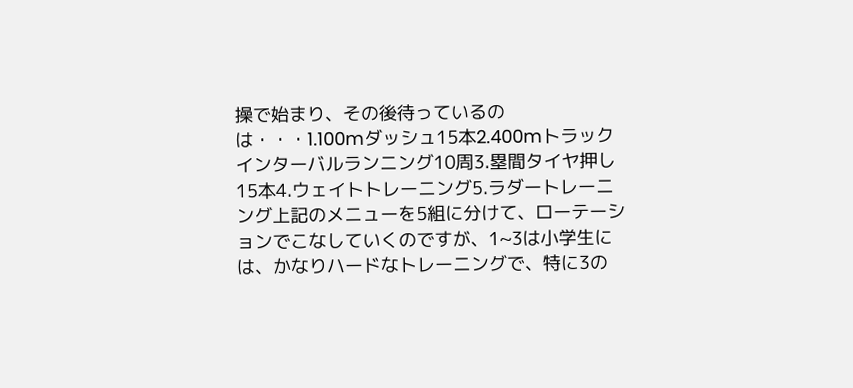操で始まり、その後待っているのは・・・1.100mダッシュ15本2.400mトラックインターバルランニング10周3.塁間タイヤ押し15本4.ウェイトトレーニング5.ラダートレーニング上記のメニューを5組に分けて、ローテーションでこなしていくのですが、1~3は小学生には、かなりハードなトレーニングで、特に3の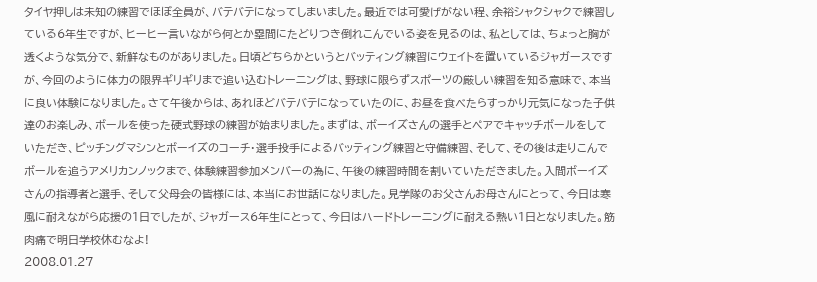タイヤ押しは未知の練習でほぼ全員が、バテバテになってしまいました。最近では可愛げがない程、余裕シャクシャクで練習している6年生ですが、ヒーヒー言いながら何とか塁間にたどりつき倒れこんでいる姿を見るのは、私としては、ちょっと胸が透くような気分で、新鮮なものがありました。日頃どちらかというとバッティング練習にウェイトを置いているジャガースですが、今回のように体力の限界ギリギリまで追い込むトレーニングは、野球に限らずスポーツの厳しい練習を知る意味で、本当に良い体験になりました。さて午後からは、あれほどバテバテになっていたのに、お昼を食べたらすっかり元気になった子供達のお楽しみ、ボールを使った硬式野球の練習が始まりました。まずは、ボーイズさんの選手とペアでキャッチボールをしていただき、ピッチングマシンとボーイズのコーチ・選手投手によるバッティング練習と守備練習、そして、その後は走りこんでボールを追うアメリカンノックまで、体験練習参加メンバーの為に、午後の練習時間を割いていただきました。入間ボーイズさんの指導者と選手、そして父母会の皆様には、本当にお世話になりました。見学隊のお父さんお母さんにとって、今日は寒風に耐えながら応援の1日でしたが、ジャガース6年生にとって、今日はハードトレーニングに耐える熱い1日となりました。筋肉痛で明日学校休むなよ!
2008.01.27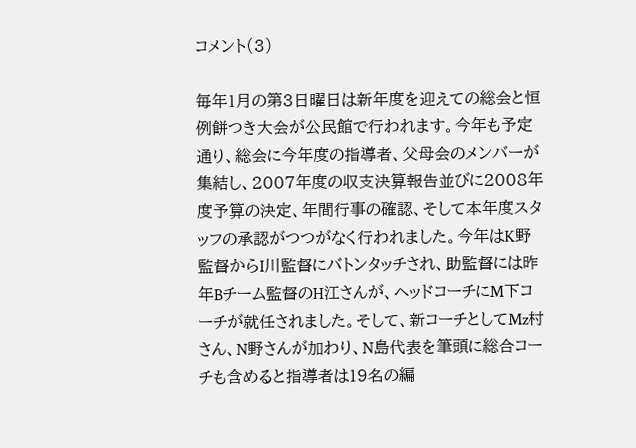コメント(3)

毎年1月の第3日曜日は新年度を迎えての総会と恒例餅つき大会が公民館で行われます。今年も予定通り、総会に今年度の指導者、父母会のメンバーが集結し、2007年度の収支決算報告並びに2008年度予算の決定、年間行事の確認、そして本年度スタッフの承認がつつがなく行われました。今年はK野監督からI川監督にバトンタッチされ、助監督には昨年Bチーム監督のH江さんが、ヘッドコーチにM下コーチが就任されました。そして、新コーチとしてMz村さん、N野さんが加わり、N島代表を筆頭に総合コーチも含めると指導者は19名の編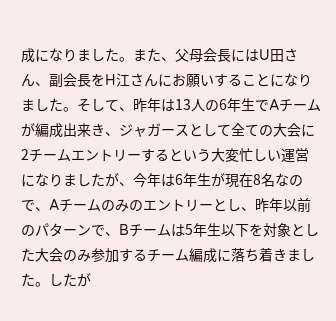成になりました。また、父母会長にはU田さん、副会長をH江さんにお願いすることになりました。そして、昨年は13人の6年生でAチームが編成出来き、ジャガースとして全ての大会に2チームエントリーするという大変忙しい運営になりましたが、今年は6年生が現在8名なので、Aチームのみのエントリーとし、昨年以前のパターンで、Bチームは5年生以下を対象とした大会のみ参加するチーム編成に落ち着きました。したが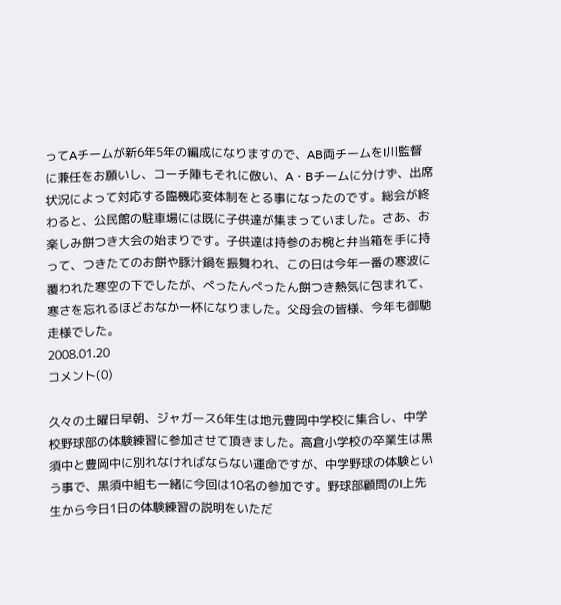ってAチームが新6年5年の編成になりますので、AB両チームをI川監督に兼任をお願いし、コーチ陣もそれに倣い、A・Bチームに分けず、出席状況によって対応する臨機応変体制をとる事になったのです。総会が終わると、公民館の駐車場には既に子供達が集まっていました。さあ、お楽しみ餅つき大会の始まりです。子供達は持参のお椀と弁当箱を手に持って、つきたてのお餅や豚汁鍋を振舞われ、この日は今年一番の寒波に覆われた寒空の下でしたが、ぺったんぺったん餅つき熱気に包まれて、寒さを忘れるほどおなか一杯になりました。父母会の皆様、今年も御馳走様でした。
2008.01.20
コメント(0)

久々の土曜日早朝、ジャガース6年生は地元豊岡中学校に集合し、中学校野球部の体験練習に参加させて頂きました。高倉小学校の卒業生は黒須中と豊岡中に別れなければならない運命ですが、中学野球の体験という事で、黒須中組も一緒に今回は10名の参加です。野球部顧問のI上先生から今日1日の体験練習の説明をいただ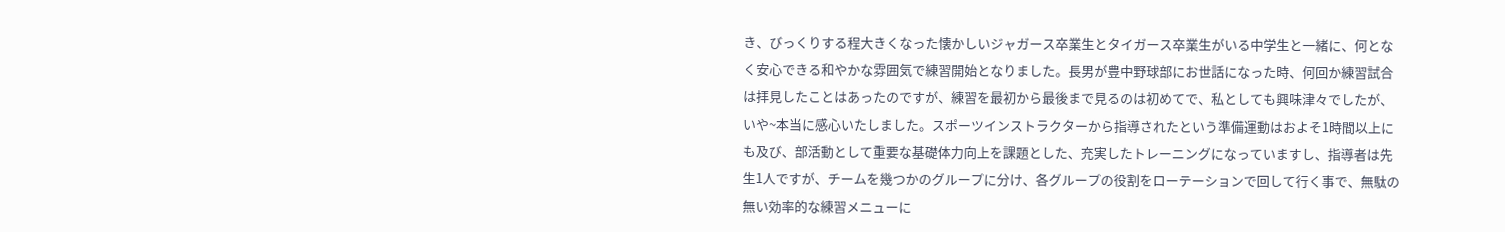き、びっくりする程大きくなった懐かしいジャガース卒業生とタイガース卒業生がいる中学生と一緒に、何となく安心できる和やかな雰囲気で練習開始となりました。長男が豊中野球部にお世話になった時、何回か練習試合は拝見したことはあったのですが、練習を最初から最後まで見るのは初めてで、私としても興味津々でしたが、いや~本当に感心いたしました。スポーツインストラクターから指導されたという準備運動はおよそ1時間以上にも及び、部活動として重要な基礎体力向上を課題とした、充実したトレーニングになっていますし、指導者は先生1人ですが、チームを幾つかのグループに分け、各グループの役割をローテーションで回して行く事で、無駄の無い効率的な練習メニューに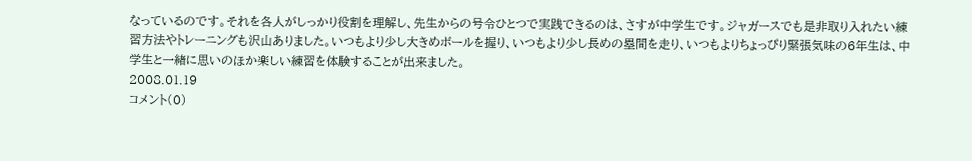なっているのです。それを各人がしっかり役割を理解し、先生からの号令ひとつで実践できるのは、さすが中学生です。ジャガースでも是非取り入れたい練習方法やトレーニングも沢山ありました。いつもより少し大きめボールを握り、いつもより少し長めの塁間を走り、いつもよりちょっぴり緊張気味の6年生は、中学生と一緒に思いのほか楽しい練習を体験することが出来ました。
2008.01.19
コメント(0)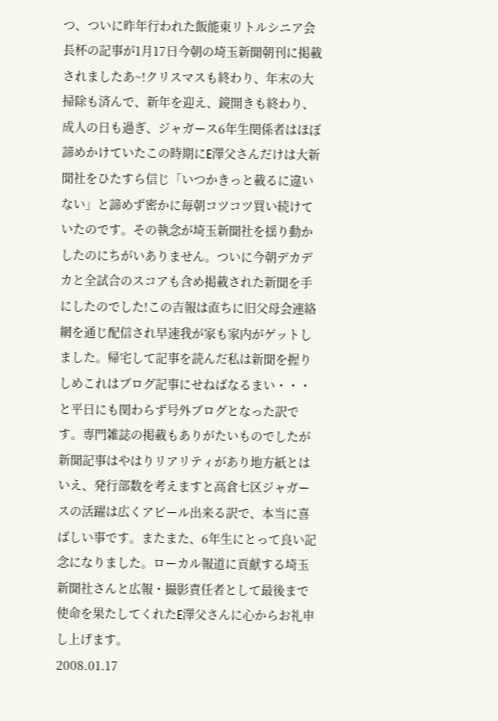つ、ついに昨年行われた飯能東リトルシニア会長杯の記事が1月17日今朝の埼玉新聞朝刊に掲載されましたあ~!クリスマスも終わり、年末の大掃除も済んで、新年を迎え、鏡開きも終わり、成人の日も過ぎ、ジャガース6年生関係者はほぼ諦めかけていたこの時期にE澤父さんだけは大新聞社をひたすら信じ「いつかきっと載るに違いない」と諦めず密かに毎朝コツコツ買い続けていたのです。その執念が埼玉新聞社を揺り動かしたのにちがいありません。ついに今朝デカデカと全試合のスコアも含め掲載された新聞を手にしたのでした!この吉報は直ちに旧父母会連絡網を通じ配信され早速我が家も家内がゲットしました。帰宅して記事を読んだ私は新聞を握りしめこれはブログ記事にせねばなるまい・・・と平日にも関わらず号外ブログとなった訳です。専門雑誌の掲載もありがたいものでしたが新聞記事はやはりリアリティがあり地方紙とはいえ、発行部数を考えますと高倉七区ジャガースの活躍は広くアピール出来る訳で、本当に喜ばしい事です。またまた、6年生にとって良い記念になりました。ローカル報道に貢献する埼玉新聞社さんと広報・撮影責任者として最後まで使命を果たしてくれたE澤父さんに心からお礼申し上げます。
2008.01.17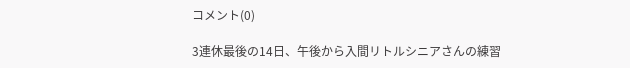コメント(0)

3連休最後の14日、午後から入間リトルシニアさんの練習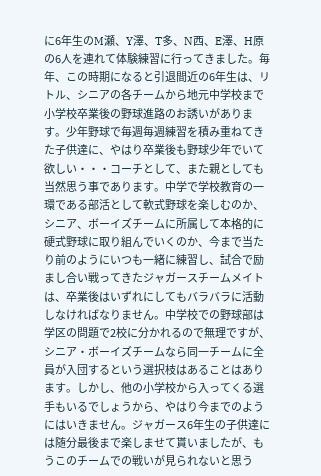に6年生のM瀬、Y澤、T多、N西、E澤、H原の6人を連れて体験練習に行ってきました。毎年、この時期になると引退間近の6年生は、リトル、シニアの各チームから地元中学校まで小学校卒業後の野球進路のお誘いがあります。少年野球で毎週毎週練習を積み重ねてきた子供達に、やはり卒業後も野球少年でいて欲しい・・・コーチとして、また親としても当然思う事であります。中学で学校教育の一環である部活として軟式野球を楽しむのか、シニア、ボーイズチームに所属して本格的に硬式野球に取り組んでいくのか、今まで当たり前のようにいつも一緒に練習し、試合で励まし合い戦ってきたジャガースチームメイトは、卒業後はいずれにしてもバラバラに活動しなければなりません。中学校での野球部は学区の問題で2校に分かれるので無理ですが、シニア・ボーイズチームなら同一チームに全員が入団するという選択枝はあることはあります。しかし、他の小学校から入ってくる選手もいるでしょうから、やはり今までのようにはいきません。ジャガース6年生の子供達には随分最後まで楽しませて貰いましたが、もうこのチームでの戦いが見られないと思う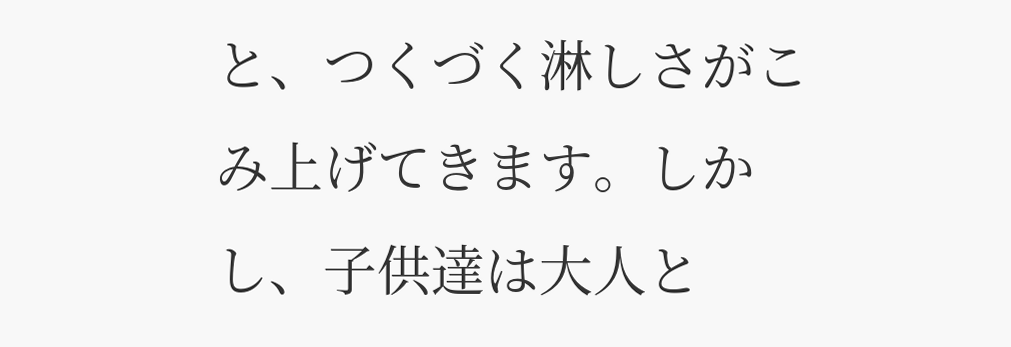と、つくづく淋しさがこみ上げてきます。しかし、子供達は大人と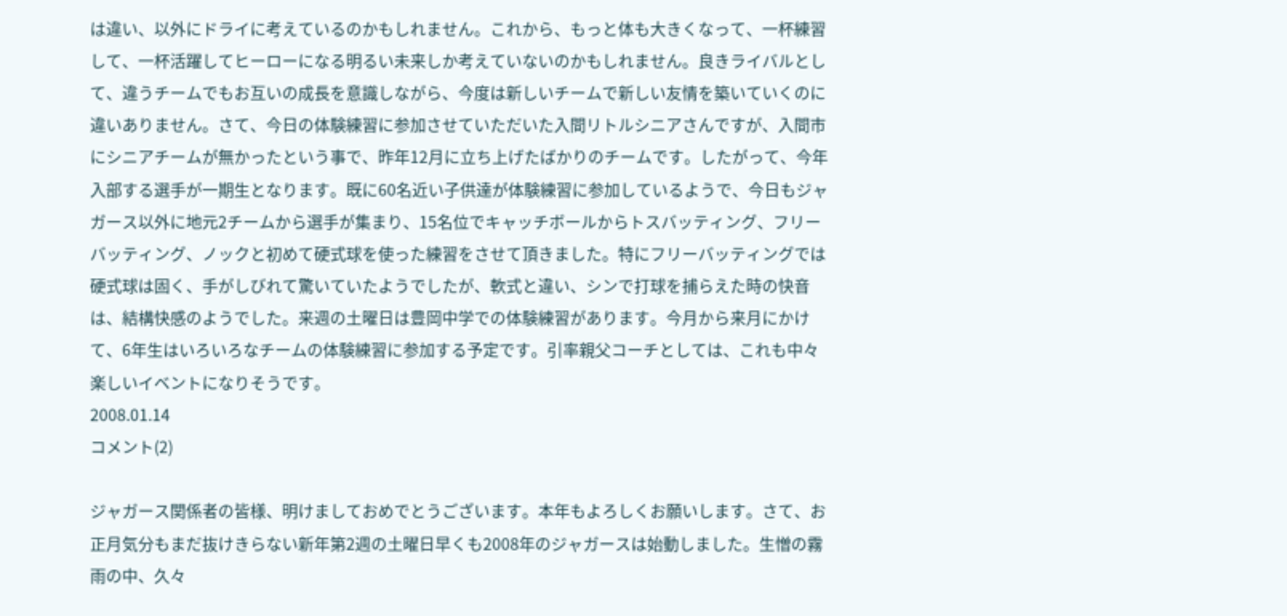は違い、以外にドライに考えているのかもしれません。これから、もっと体も大きくなって、一杯練習して、一杯活躍してヒーローになる明るい未来しか考えていないのかもしれません。良きライバルとして、違うチームでもお互いの成長を意識しながら、今度は新しいチームで新しい友情を築いていくのに違いありません。さて、今日の体験練習に参加させていただいた入間リトルシニアさんですが、入間市にシニアチームが無かったという事で、昨年12月に立ち上げたばかりのチームです。したがって、今年入部する選手が一期生となります。既に60名近い子供達が体験練習に参加しているようで、今日もジャガース以外に地元2チームから選手が集まり、15名位でキャッチボールからトスバッティング、フリーバッティング、ノックと初めて硬式球を使った練習をさせて頂きました。特にフリーバッティングでは硬式球は固く、手がしびれて驚いていたようでしたが、軟式と違い、シンで打球を捕らえた時の快音は、結構快感のようでした。来週の土曜日は豊岡中学での体験練習があります。今月から来月にかけて、6年生はいろいろなチームの体験練習に参加する予定です。引率親父コーチとしては、これも中々楽しいイベントになりそうです。
2008.01.14
コメント(2)

ジャガース関係者の皆様、明けましておめでとうございます。本年もよろしくお願いします。さて、お正月気分もまだ抜けきらない新年第2週の土曜日早くも2008年のジャガースは始動しました。生憎の霧雨の中、久々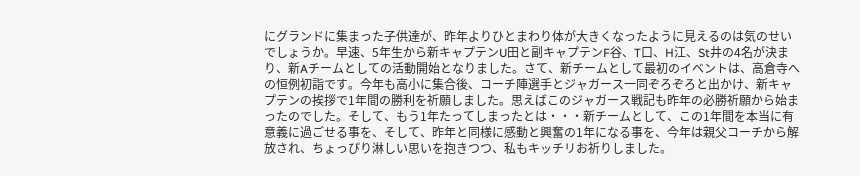にグランドに集まった子供達が、昨年よりひとまわり体が大きくなったように見えるのは気のせいでしょうか。早速、5年生から新キャプテンU田と副キャプテンF谷、T口、H江、St井の4名が決まり、新Aチームとしての活動開始となりました。さて、新チームとして最初のイベントは、高倉寺への恒例初詣です。今年も高小に集合後、コーチ陣選手とジャガース一同ぞろぞろと出かけ、新キャプテンの挨拶で1年間の勝利を祈願しました。思えばこのジャガース戦記も昨年の必勝祈願から始まったのでした。そして、もう1年たってしまったとは・・・新チームとして、この1年間を本当に有意義に過ごせる事を、そして、昨年と同様に感動と興奮の1年になる事を、今年は親父コーチから解放され、ちょっぴり淋しい思いを抱きつつ、私もキッチリお祈りしました。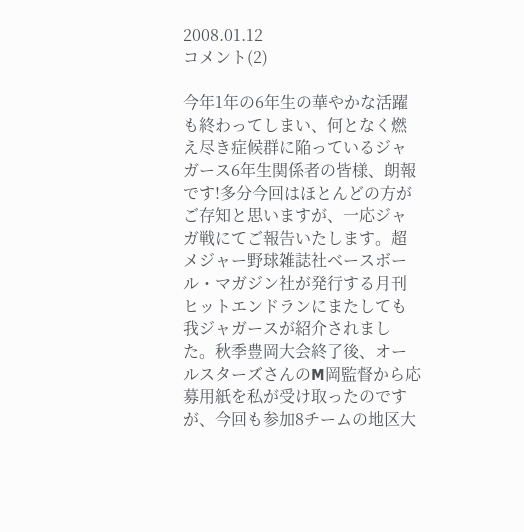2008.01.12
コメント(2)

今年1年の6年生の華やかな活躍も終わってしまい、何となく燃え尽き症候群に陥っているジャガース6年生関係者の皆様、朗報です!多分今回はほとんどの方がご存知と思いますが、一応ジャガ戦にてご報告いたします。超メジャー野球雑誌社ベースボール・マガジン社が発行する月刊ヒットエンドランにまたしても我ジャガースが紹介されました。秋季豊岡大会終了後、オールスターズさんのM岡監督から応募用紙を私が受け取ったのですが、今回も参加8チームの地区大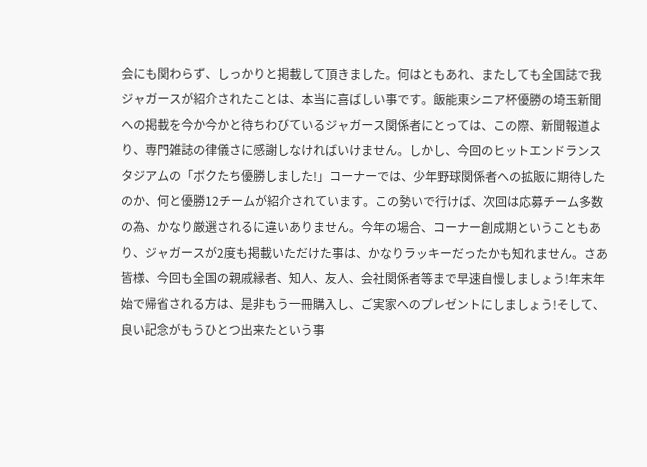会にも関わらず、しっかりと掲載して頂きました。何はともあれ、またしても全国誌で我ジャガースが紹介されたことは、本当に喜ばしい事です。飯能東シニア杯優勝の埼玉新聞への掲載を今か今かと待ちわびているジャガース関係者にとっては、この際、新聞報道より、専門雑誌の律儀さに感謝しなければいけません。しかし、今回のヒットエンドランスタジアムの「ボクたち優勝しました!」コーナーでは、少年野球関係者への拡販に期待したのか、何と優勝12チームが紹介されています。この勢いで行けば、次回は応募チーム多数の為、かなり厳選されるに違いありません。今年の場合、コーナー創成期ということもあり、ジャガースが2度も掲載いただけた事は、かなりラッキーだったかも知れません。さあ皆様、今回も全国の親戚縁者、知人、友人、会社関係者等まで早速自慢しましょう!年末年始で帰省される方は、是非もう一冊購入し、ご実家へのプレゼントにしましょう!そして、良い記念がもうひとつ出来たという事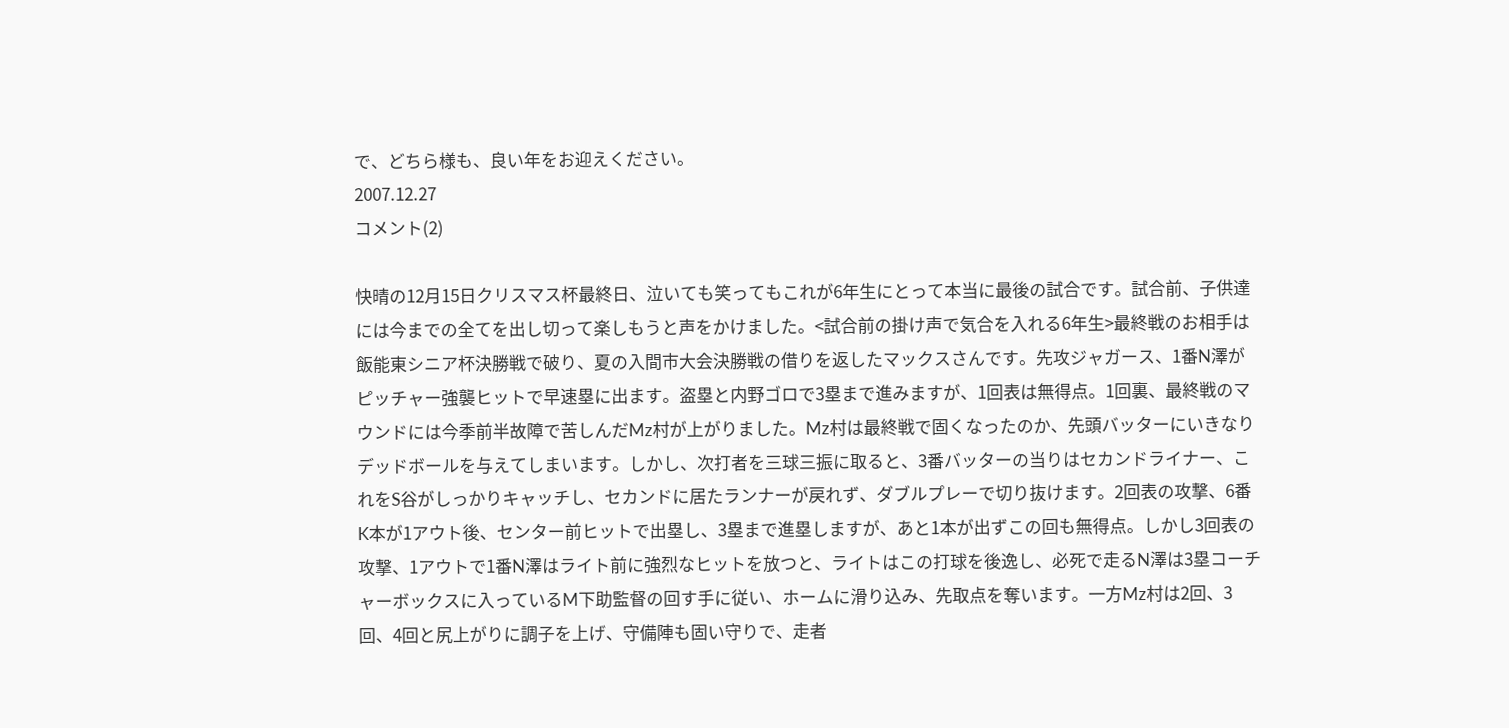で、どちら様も、良い年をお迎えください。
2007.12.27
コメント(2)

快晴の12月15日クリスマス杯最終日、泣いても笑ってもこれが6年生にとって本当に最後の試合です。試合前、子供達には今までの全てを出し切って楽しもうと声をかけました。<試合前の掛け声で気合を入れる6年生>最終戦のお相手は飯能東シニア杯決勝戦で破り、夏の入間市大会決勝戦の借りを返したマックスさんです。先攻ジャガース、1番N澤がピッチャー強襲ヒットで早速塁に出ます。盗塁と内野ゴロで3塁まで進みますが、1回表は無得点。1回裏、最終戦のマウンドには今季前半故障で苦しんだMz村が上がりました。Mz村は最終戦で固くなったのか、先頭バッターにいきなりデッドボールを与えてしまいます。しかし、次打者を三球三振に取ると、3番バッターの当りはセカンドライナー、これをS谷がしっかりキャッチし、セカンドに居たランナーが戻れず、ダブルプレーで切り抜けます。2回表の攻撃、6番K本が1アウト後、センター前ヒットで出塁し、3塁まで進塁しますが、あと1本が出ずこの回も無得点。しかし3回表の攻撃、1アウトで1番N澤はライト前に強烈なヒットを放つと、ライトはこの打球を後逸し、必死で走るN澤は3塁コーチャーボックスに入っているM下助監督の回す手に従い、ホームに滑り込み、先取点を奪います。一方Mz村は2回、3回、4回と尻上がりに調子を上げ、守備陣も固い守りで、走者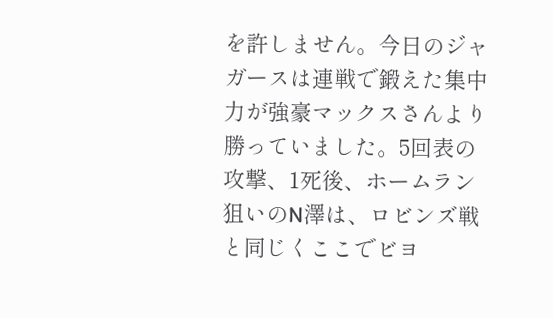を許しません。今日のジャガースは連戦で鍛えた集中力が強豪マックスさんより勝っていました。5回表の攻撃、1死後、ホームラン狙いのN澤は、ロビンズ戦と同じくここでビヨ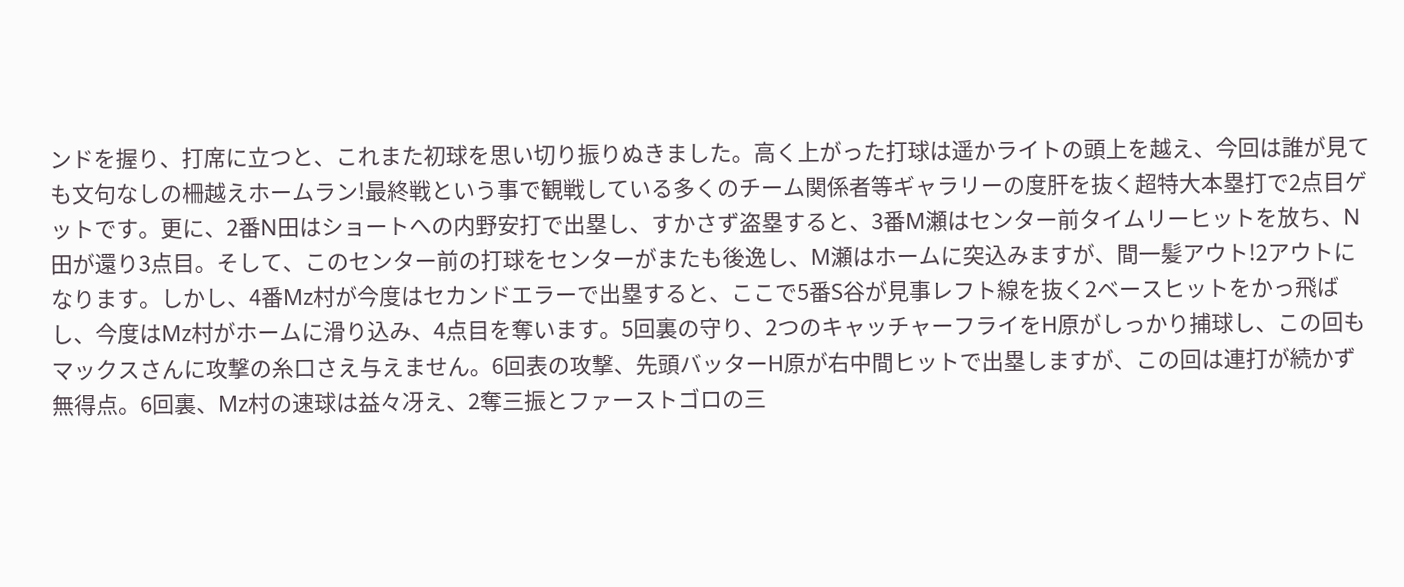ンドを握り、打席に立つと、これまた初球を思い切り振りぬきました。高く上がった打球は遥かライトの頭上を越え、今回は誰が見ても文句なしの柵越えホームラン!最終戦という事で観戦している多くのチーム関係者等ギャラリーの度肝を抜く超特大本塁打で2点目ゲットです。更に、2番N田はショートへの内野安打で出塁し、すかさず盗塁すると、3番M瀬はセンター前タイムリーヒットを放ち、N田が還り3点目。そして、このセンター前の打球をセンターがまたも後逸し、M瀬はホームに突込みますが、間一髪アウト!2アウトになります。しかし、4番Mz村が今度はセカンドエラーで出塁すると、ここで5番S谷が見事レフト線を抜く2ベースヒットをかっ飛ばし、今度はMz村がホームに滑り込み、4点目を奪います。5回裏の守り、2つのキャッチャーフライをH原がしっかり捕球し、この回もマックスさんに攻撃の糸口さえ与えません。6回表の攻撃、先頭バッターH原が右中間ヒットで出塁しますが、この回は連打が続かず無得点。6回裏、Mz村の速球は益々冴え、2奪三振とファーストゴロの三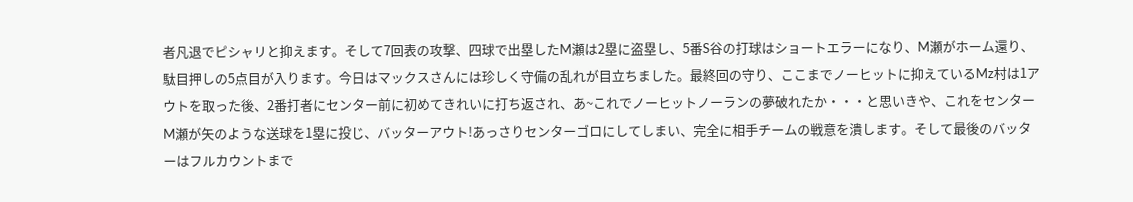者凡退でピシャリと抑えます。そして7回表の攻撃、四球で出塁したM瀬は2塁に盗塁し、5番S谷の打球はショートエラーになり、M瀬がホーム還り、駄目押しの5点目が入ります。今日はマックスさんには珍しく守備の乱れが目立ちました。最終回の守り、ここまでノーヒットに抑えているMz村は1アウトを取った後、2番打者にセンター前に初めてきれいに打ち返され、あ~これでノーヒットノーランの夢破れたか・・・と思いきや、これをセンターM瀬が矢のような送球を1塁に投じ、バッターアウト!あっさりセンターゴロにしてしまい、完全に相手チームの戦意を潰します。そして最後のバッターはフルカウントまで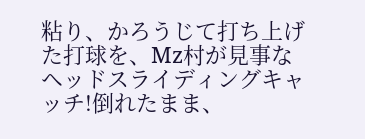粘り、かろうじて打ち上げた打球を、Mz村が見事なヘッドスライディングキャッチ!倒れたまま、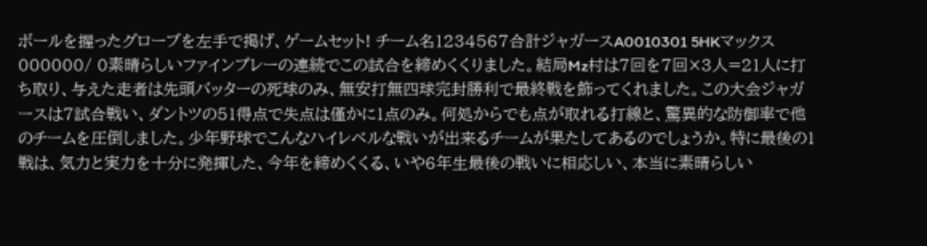ボールを握ったグローブを左手で掲げ、ゲームセット! チーム名1234567合計ジャガースA0010301 5HKマックス000000/ 0素晴らしいファインプレーの連続でこの試合を締めくくりました。結局Mz村は7回を7回×3人=21人に打ち取り、与えた走者は先頭バッターの死球のみ、無安打無四球完封勝利で最終戦を飾ってくれました。この大会ジャガースは7試合戦い、ダントツの51得点で失点は僅かに1点のみ。何処からでも点が取れる打線と、驚異的な防御率で他のチームを圧倒しました。少年野球でこんなハイレベルな戦いが出来るチームが果たしてあるのでしょうか。特に最後の1戦は、気力と実力を十分に発揮した、今年を締めくくる、いや6年生最後の戦いに相応しい、本当に素晴らしい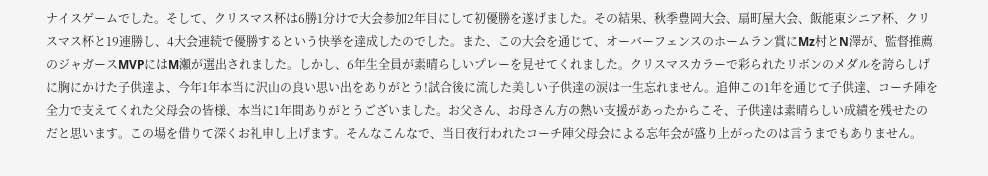ナイスゲームでした。そして、クリスマス杯は6勝1分けで大会参加2年目にして初優勝を遂げました。その結果、秋季豊岡大会、扇町屋大会、飯能東シニア杯、クリスマス杯と19連勝し、4大会連続で優勝するという快挙を達成したのでした。また、この大会を通じて、オーバーフェンスのホームラン賞にMz村とN澤が、監督推薦のジャガースMVPにはM瀬が選出されました。しかし、6年生全員が素晴らしいプレーを見せてくれました。クリスマスカラーで彩られたリボンのメダルを誇らしげに胸にかけた子供達よ、今年1年本当に沢山の良い思い出をありがとう!試合後に流した美しい子供達の涙は一生忘れません。追伸この1年を通じて子供達、コーチ陣を全力で支えてくれた父母会の皆様、本当に1年間ありがとうございました。お父さん、お母さん方の熱い支援があったからこそ、子供達は素晴らしい成績を残せたのだと思います。この場を借りて深くお礼申し上げます。そんなこんなで、当日夜行われたコーチ陣父母会による忘年会が盛り上がったのは言うまでもありません。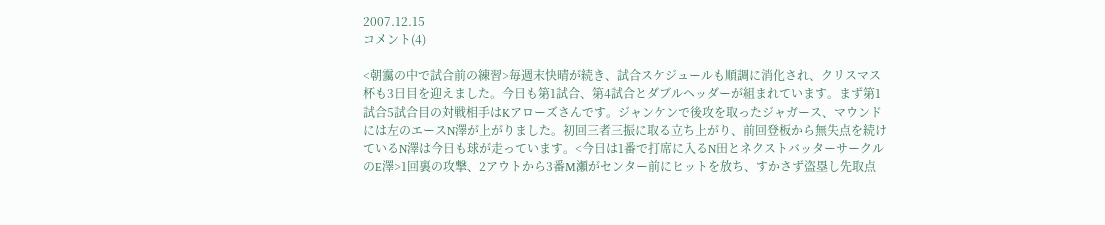2007.12.15
コメント(4)

<朝靄の中で試合前の練習>毎週末快晴が続き、試合スケジュールも順調に消化され、クリスマス杯も3日目を迎えました。今日も第1試合、第4試合とダブルヘッダーが組まれています。まず第1試合5試合目の対戦相手はKアローズさんです。ジャンケンで後攻を取ったジャガース、マウンドには左のエースN澤が上がりました。初回三者三振に取る立ち上がり、前回登板から無失点を続けているN澤は今日も球が走っています。<今日は1番で打席に入るN田とネクストバッターサークルのE澤>1回裏の攻撃、2アウトから3番M瀬がセンター前にヒットを放ち、すかさず盗塁し先取点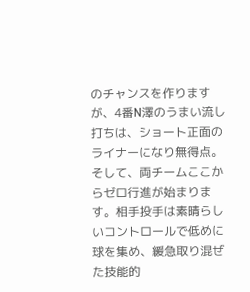のチャンスを作りますが、4番N澤のうまい流し打ちは、ショート正面のライナーになり無得点。そして、両チームここからゼロ行進が始まります。相手投手は素晴らしいコントロールで低めに球を集め、緩急取り混ぜた技能的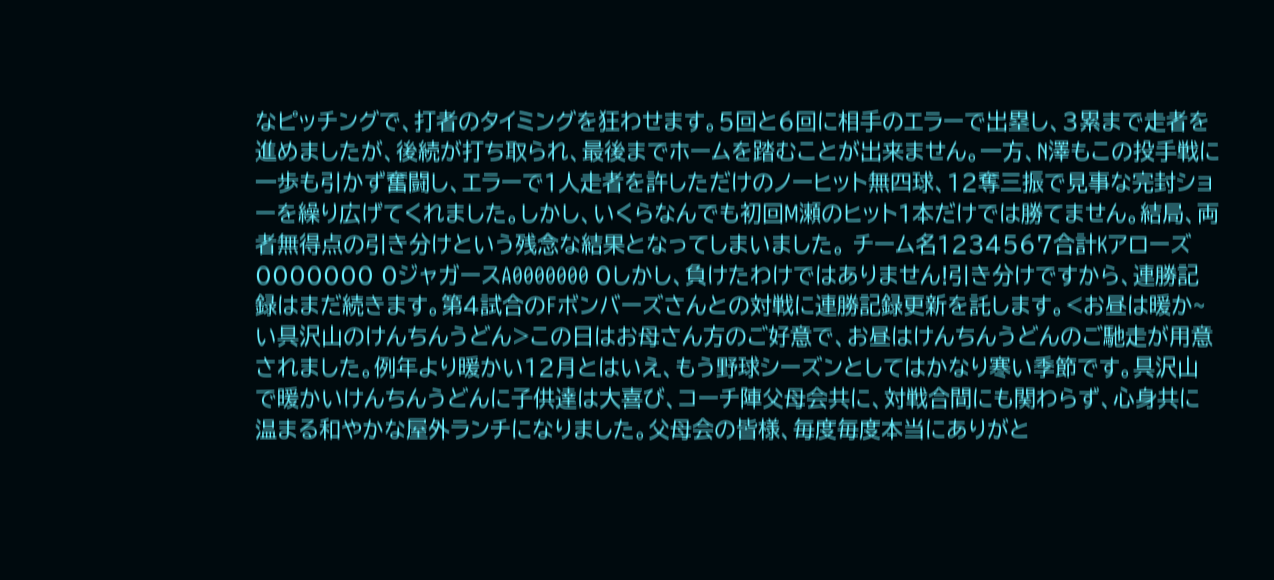なピッチングで、打者のタイミングを狂わせます。5回と6回に相手のエラーで出塁し、3累まで走者を進めましたが、後続が打ち取られ、最後までホームを踏むことが出来ません。一方、N澤もこの投手戦に一歩も引かず奮闘し、エラーで1人走者を許しただけのノーヒット無四球、12奪三振で見事な完封ショーを繰り広げてくれました。しかし、いくらなんでも初回M瀬のヒット1本だけでは勝てません。結局、両者無得点の引き分けという残念な結果となってしまいました。 チーム名1234567合計Kアローズ0000000 0ジャガースA0000000 0しかし、負けたわけではありません!引き分けですから、連勝記録はまだ続きます。第4試合のFボンバーズさんとの対戦に連勝記録更新を託します。<お昼は暖か~い具沢山のけんちんうどん>この日はお母さん方のご好意で、お昼はけんちんうどんのご馳走が用意されました。例年より暖かい12月とはいえ、もう野球シーズンとしてはかなり寒い季節です。具沢山で暖かいけんちんうどんに子供達は大喜び、コーチ陣父母会共に、対戦合間にも関わらず、心身共に温まる和やかな屋外ランチになりました。父母会の皆様、毎度毎度本当にありがと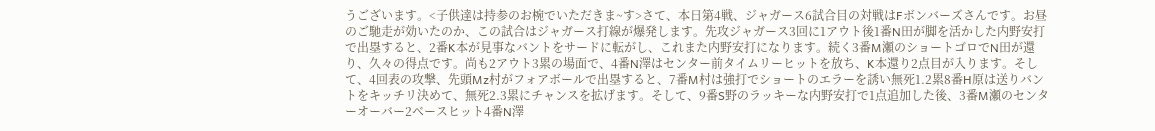うございます。<子供達は持参のお椀でいただきま~す>さて、本日第4戦、ジャガース6試合目の対戦はFボンバーズさんです。お昼のご馳走が効いたのか、この試合はジャガース打線が爆発します。先攻ジャガース3回に1アウト後1番N田が脚を活かした内野安打で出塁すると、2番K本が見事なバントをサードに転がし、これまた内野安打になります。続く3番M瀬のショートゴロでN田が還り、久々の得点です。尚も2アウト3累の場面で、4番N澤はセンター前タイムリーヒットを放ち、K本還り2点目が入ります。そして、4回表の攻撃、先頭Mz村がフォアボールで出塁すると、7番M村は強打でショートのエラーを誘い無死1.2累8番H原は送りバントをキッチリ決めて、無死2.3累にチャンスを拡げます。そして、9番S野のラッキーな内野安打で1点追加した後、3番M瀬のセンターオーバー2ベースヒット4番N澤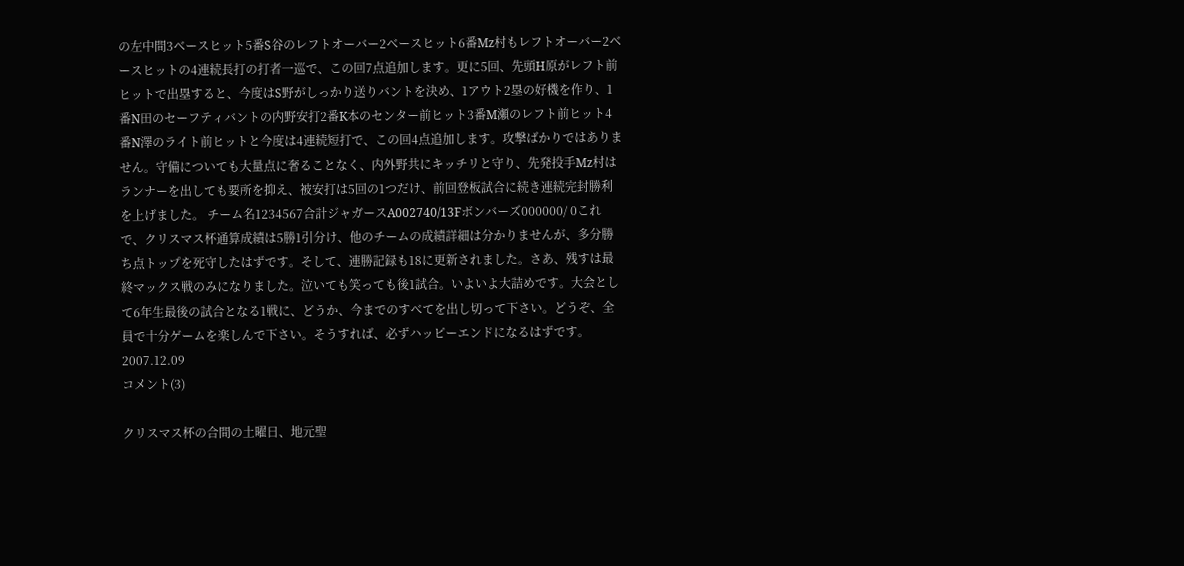の左中間3ベースヒット5番S谷のレフトオーバー2ベースヒット6番Mz村もレフトオーバー2ベースヒットの4連続長打の打者一巡で、この回7点追加します。更に5回、先頭H原がレフト前ヒットで出塁すると、今度はS野がしっかり送りバントを決め、1アウト2塁の好機を作り、1番N田のセーフティバントの内野安打2番K本のセンター前ヒット3番M瀬のレフト前ヒット4番N澤のライト前ヒットと今度は4連続短打で、この回4点追加します。攻撃ばかりではありません。守備についても大量点に奢ることなく、内外野共にキッチリと守り、先発投手Mz村はランナーを出しても要所を抑え、被安打は5回の1つだけ、前回登板試合に続き連続完封勝利を上げました。 チーム名1234567合計ジャガースA002740/13Fボンバーズ000000/ 0これで、クリスマス杯通算成績は5勝1引分け、他のチームの成績詳細は分かりませんが、多分勝ち点トップを死守したはずです。そして、連勝記録も18に更新されました。さあ、残すは最終マックス戦のみになりました。泣いても笑っても後1試合。いよいよ大詰めです。大会として6年生最後の試合となる1戦に、どうか、今までのすべてを出し切って下さい。どうぞ、全員で十分ゲームを楽しんで下さい。そうすれば、必ずハッピーエンドになるはずです。
2007.12.09
コメント(3)

クリスマス杯の合間の土曜日、地元聖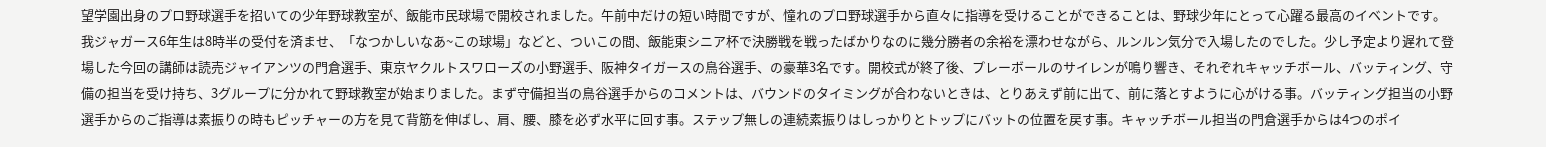望学園出身のプロ野球選手を招いての少年野球教室が、飯能市民球場で開校されました。午前中だけの短い時間ですが、憧れのプロ野球選手から直々に指導を受けることができることは、野球少年にとって心躍る最高のイベントです。我ジャガース6年生は8時半の受付を済ませ、「なつかしいなあ~この球場」などと、ついこの間、飯能東シニア杯で決勝戦を戦ったばかりなのに幾分勝者の余裕を漂わせながら、ルンルン気分で入場したのでした。少し予定より遅れて登場した今回の講師は読売ジャイアンツの門倉選手、東京ヤクルトスワローズの小野選手、阪神タイガースの鳥谷選手、の豪華3名です。開校式が終了後、プレーボールのサイレンが鳴り響き、それぞれキャッチボール、バッティング、守備の担当を受け持ち、3グループに分かれて野球教室が始まりました。まず守備担当の鳥谷選手からのコメントは、バウンドのタイミングが合わないときは、とりあえず前に出て、前に落とすように心がける事。バッティング担当の小野選手からのご指導は素振りの時もピッチャーの方を見て背筋を伸ばし、肩、腰、膝を必ず水平に回す事。ステップ無しの連続素振りはしっかりとトップにバットの位置を戻す事。キャッチボール担当の門倉選手からは4つのポイ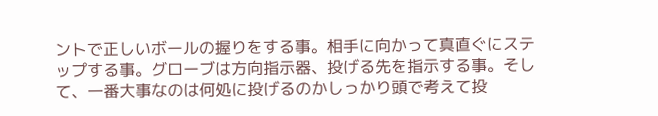ントで正しいボールの握りをする事。相手に向かって真直ぐにステップする事。グローブは方向指示器、投げる先を指示する事。そして、一番大事なのは何処に投げるのかしっかり頭で考えて投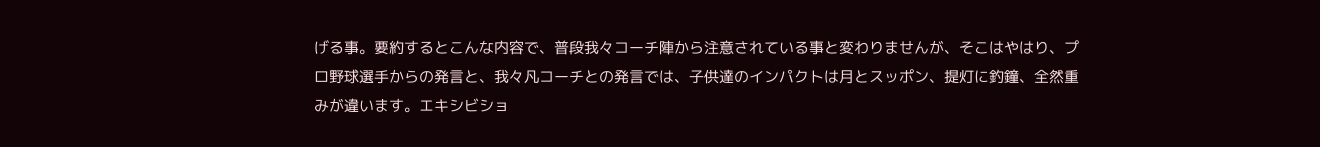げる事。要約するとこんな内容で、普段我々コーチ陣から注意されている事と変わりませんが、そこはやはり、プロ野球選手からの発言と、我々凡コーチとの発言では、子供達のインパクトは月とスッポン、提灯に釣鐘、全然重みが違います。エキシビショ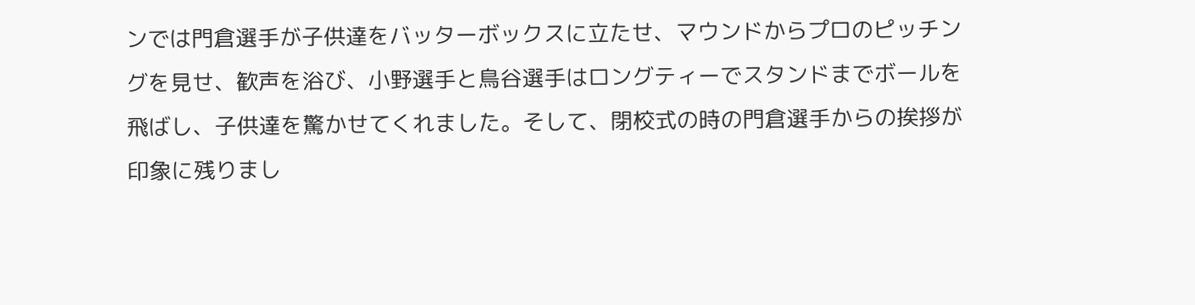ンでは門倉選手が子供達をバッターボックスに立たせ、マウンドからプロのピッチングを見せ、歓声を浴び、小野選手と鳥谷選手はロングティーでスタンドまでボールを飛ばし、子供達を驚かせてくれました。そして、閉校式の時の門倉選手からの挨拶が印象に残りまし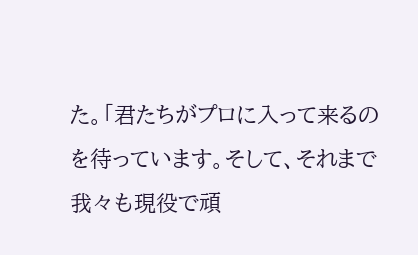た。「君たちがプロに入って来るのを待っています。そして、それまで我々も現役で頑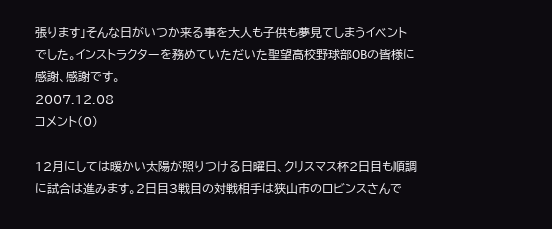張ります」そんな日がいつか来る事を大人も子供も夢見てしまうイベントでした。インストラクターを務めていただいた聖望高校野球部OBの皆様に感謝、感謝です。
2007.12.08
コメント(0)

12月にしては暖かい太陽が照りつける日曜日、クリスマス杯2日目も順調に試合は進みます。2日目3戦目の対戦相手は狭山市のロビンスさんで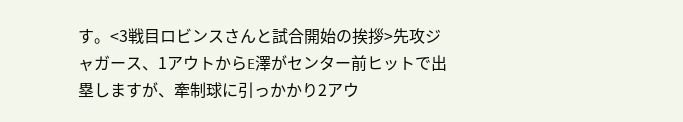す。<3戦目ロビンスさんと試合開始の挨拶>先攻ジャガース、1アウトからE澤がセンター前ヒットで出塁しますが、牽制球に引っかかり2アウ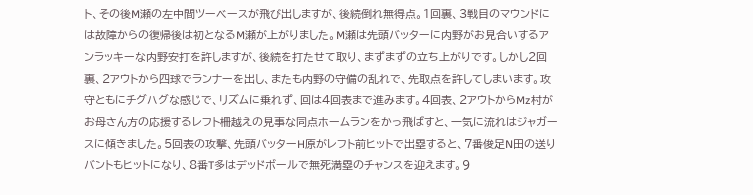ト、その後M瀬の左中間ツーベースが飛び出しますが、後続倒れ無得点。1回裏、3戦目のマウンドには故障からの復帰後は初となるM瀬が上がりました。M瀬は先頭バッターに内野がお見合いするアンラッキーな内野安打を許しますが、後続を打たせて取り、まずまずの立ち上がりです。しかし2回裏、2アウトから四球でランナーを出し、またも内野の守備の乱れで、先取点を許してしまいます。攻守ともにチグハグな感じで、リズムに乗れず、回は4回表まで進みます。4回表、2アウトからMz村がお母さん方の応援するレフト柵越えの見事な同点ホームランをかっ飛ばすと、一気に流れはジャガースに傾きました。5回表の攻撃、先頭バッターH原がレフト前ヒットで出塁すると、7番俊足N田の送りバントもヒットになり、8番T多はデッドボールで無死満塁のチャンスを迎えます。9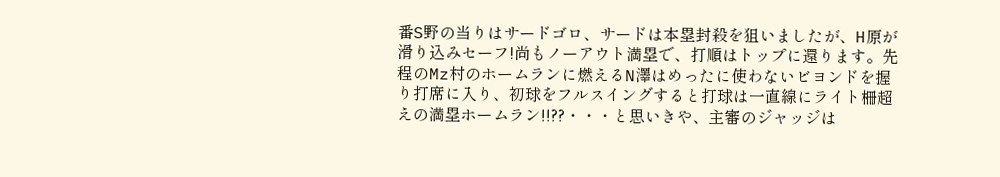番S野の当りはサードゴロ、サードは本塁封殺を狙いましたが、H原が滑り込みセーフ!尚もノーアウト満塁で、打順はトップに還ります。先程のMz村のホームランに燃えるN澤はめったに使わないビヨンドを握り打席に入り、初球をフルスイングすると打球は一直線にライト柵超えの満塁ホームラン!!??・・・と思いきや、主審のジャッジは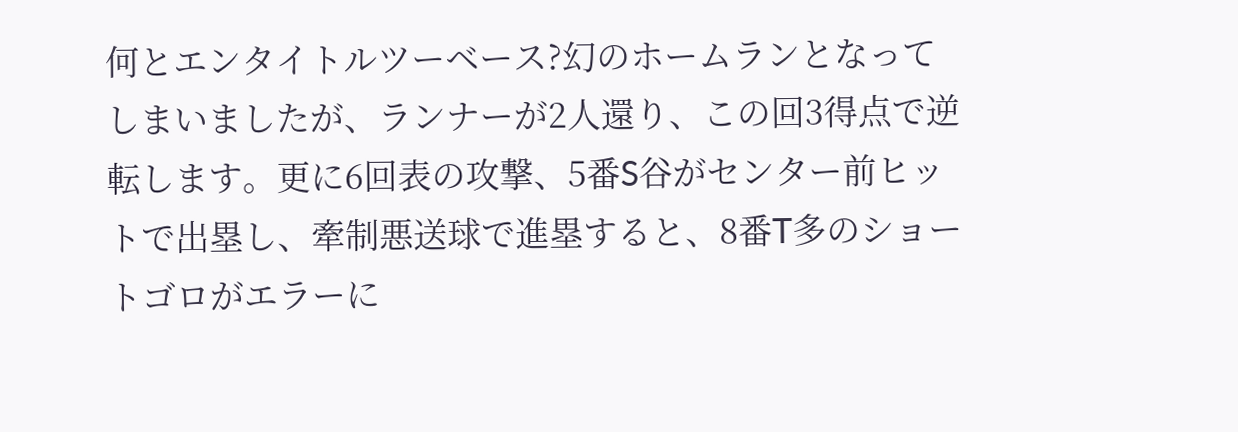何とエンタイトルツーベース?幻のホームランとなってしまいましたが、ランナーが2人還り、この回3得点で逆転します。更に6回表の攻撃、5番S谷がセンター前ヒットで出塁し、牽制悪送球で進塁すると、8番T多のショートゴロがエラーに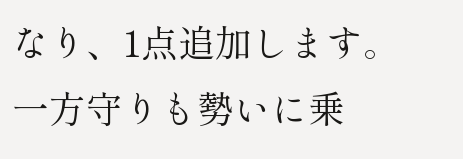なり、1点追加します。一方守りも勢いに乗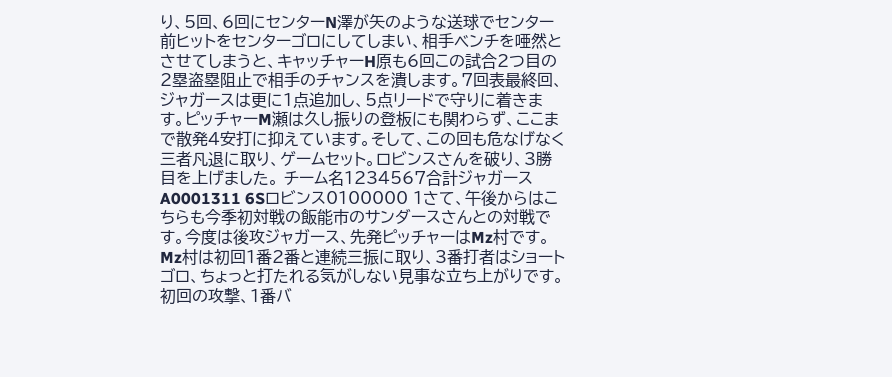り、5回、6回にセンターN澤が矢のような送球でセンター前ヒットをセンターゴロにしてしまい、相手ベンチを唖然とさせてしまうと、キャッチャーH原も6回この試合2つ目の2塁盗塁阻止で相手のチャンスを潰します。7回表最終回、ジャガースは更に1点追加し、5点リードで守りに着きます。ピッチャーM瀬は久し振りの登板にも関わらず、ここまで散発4安打に抑えています。そして、この回も危なげなく三者凡退に取り、ゲームセット。ロビンスさんを破り、3勝目を上げました。 チーム名1234567合計ジャガースA0001311 6Sロビンス0100000 1さて、午後からはこちらも今季初対戦の飯能市のサンダースさんとの対戦です。今度は後攻ジャガース、先発ピッチャーはMz村です。Mz村は初回1番2番と連続三振に取り、3番打者はショートゴロ、ちょっと打たれる気がしない見事な立ち上がりです。初回の攻撃、1番バ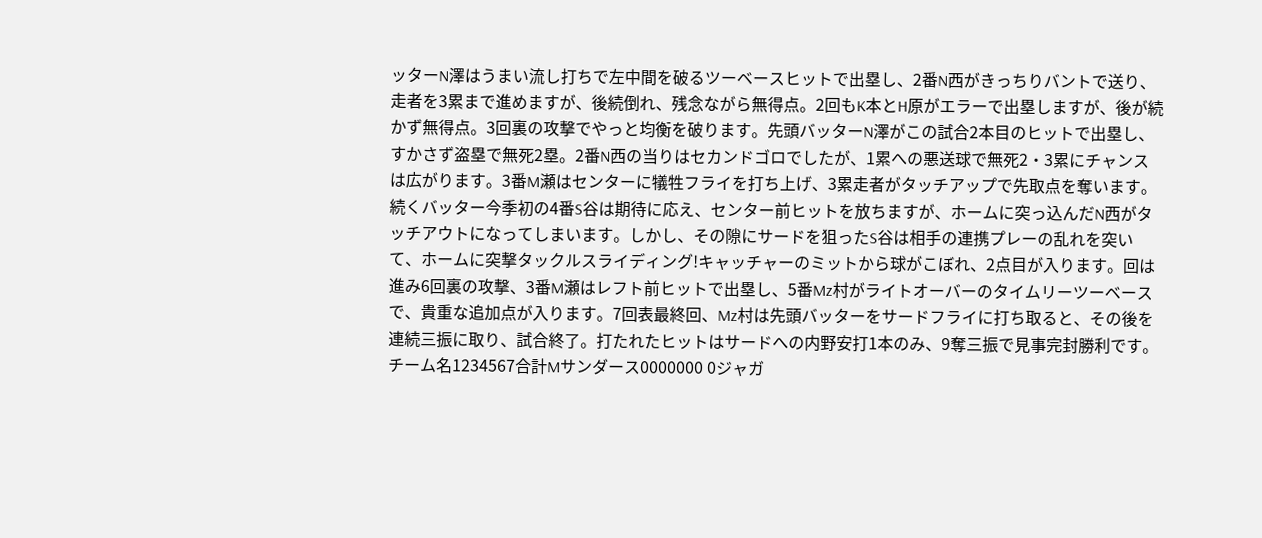ッターN澤はうまい流し打ちで左中間を破るツーベースヒットで出塁し、2番N西がきっちりバントで送り、走者を3累まで進めますが、後続倒れ、残念ながら無得点。2回もK本とH原がエラーで出塁しますが、後が続かず無得点。3回裏の攻撃でやっと均衡を破ります。先頭バッターN澤がこの試合2本目のヒットで出塁し、すかさず盗塁で無死2塁。2番N西の当りはセカンドゴロでしたが、1累への悪送球で無死2・3累にチャンスは広がります。3番M瀬はセンターに犠牲フライを打ち上げ、3累走者がタッチアップで先取点を奪います。続くバッター今季初の4番S谷は期待に応え、センター前ヒットを放ちますが、ホームに突っ込んだN西がタッチアウトになってしまいます。しかし、その隙にサードを狙ったS谷は相手の連携プレーの乱れを突いて、ホームに突撃タックルスライディング!キャッチャーのミットから球がこぼれ、2点目が入ります。回は進み6回裏の攻撃、3番M瀬はレフト前ヒットで出塁し、5番Mz村がライトオーバーのタイムリーツーベースで、貴重な追加点が入ります。7回表最終回、Mz村は先頭バッターをサードフライに打ち取ると、その後を連続三振に取り、試合終了。打たれたヒットはサードへの内野安打1本のみ、9奪三振で見事完封勝利です。 チーム名1234567合計Mサンダース0000000 0ジャガ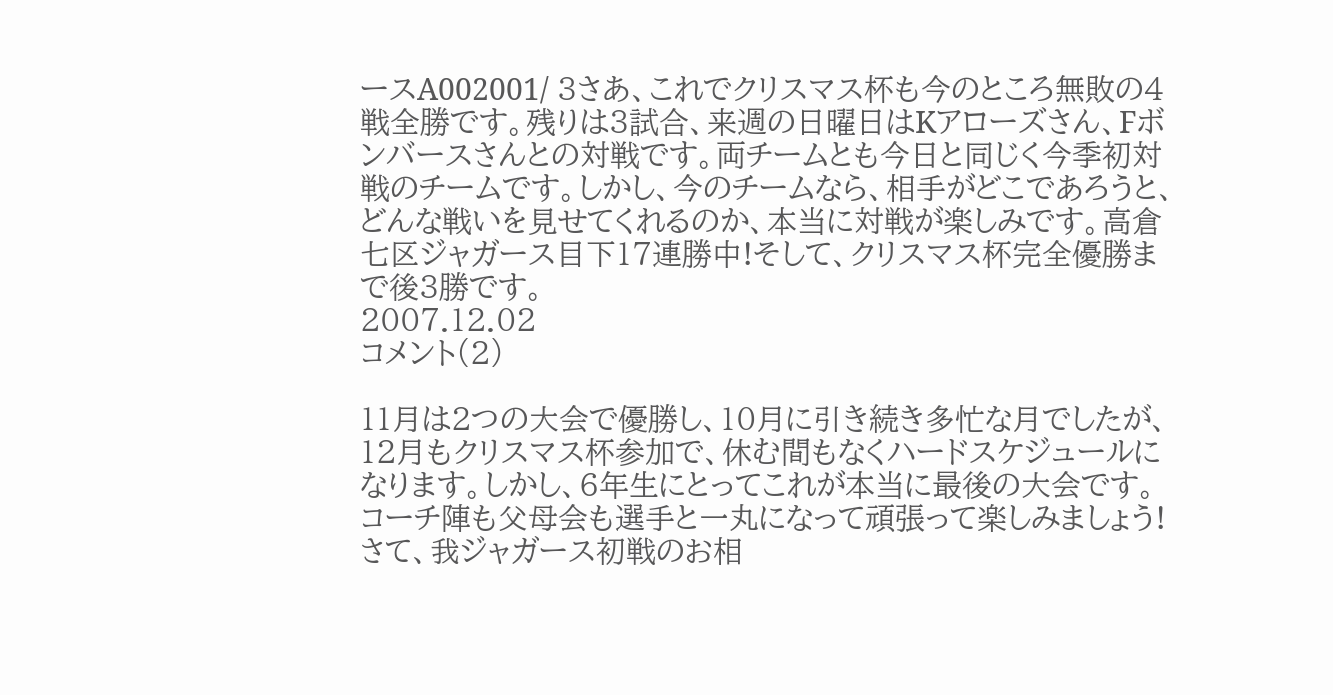ースA002001/ 3さあ、これでクリスマス杯も今のところ無敗の4戦全勝です。残りは3試合、来週の日曜日はKアローズさん、Fボンバースさんとの対戦です。両チームとも今日と同じく今季初対戦のチームです。しかし、今のチームなら、相手がどこであろうと、どんな戦いを見せてくれるのか、本当に対戦が楽しみです。高倉七区ジャガース目下17連勝中!そして、クリスマス杯完全優勝まで後3勝です。
2007.12.02
コメント(2)

11月は2つの大会で優勝し、10月に引き続き多忙な月でしたが、12月もクリスマス杯参加で、休む間もなくハードスケジュールになります。しかし、6年生にとってこれが本当に最後の大会です。コーチ陣も父母会も選手と一丸になって頑張って楽しみましょう!さて、我ジャガース初戦のお相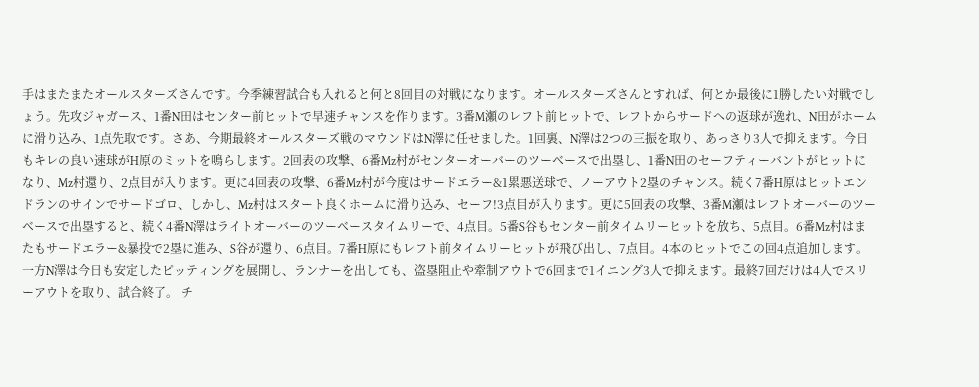手はまたまたオールスターズさんです。今季練習試合も入れると何と8回目の対戦になります。オールスターズさんとすれば、何とか最後に1勝したい対戦でしょう。先攻ジャガース、1番N田はセンター前ヒットで早速チャンスを作ります。3番M瀬のレフト前ヒットで、レフトからサードへの返球が逸れ、N田がホームに滑り込み、1点先取です。さあ、今期最終オールスターズ戦のマウンドはN澤に任せました。1回裏、N澤は2つの三振を取り、あっさり3人で抑えます。今日もキレの良い速球がH原のミットを鳴らします。2回表の攻撃、6番Mz村がセンターオーバーのツーベースで出塁し、1番N田のセーフティーバントがヒットになり、Mz村還り、2点目が入ります。更に4回表の攻撃、6番Mz村が今度はサードエラー&1累悪送球で、ノーアウト2塁のチャンス。続く7番H原はヒットエンドランのサインでサードゴロ、しかし、Mz村はスタート良くホームに滑り込み、セーフ!3点目が入ります。更に5回表の攻撃、3番M瀬はレフトオーバーのツーベースで出塁すると、続く4番N澤はライトオーバーのツーベースタイムリーで、4点目。5番S谷もセンター前タイムリーヒットを放ち、5点目。6番Mz村はまたもサードエラー&暴投で2塁に進み、S谷が還り、6点目。7番H原にもレフト前タイムリーヒットが飛び出し、7点目。4本のヒットでこの回4点追加します。一方N澤は今日も安定したピッティングを展開し、ランナーを出しても、盗塁阻止や牽制アウトで6回まで1イニング3人で抑えます。最終7回だけは4人でスリーアウトを取り、試合終了。 チ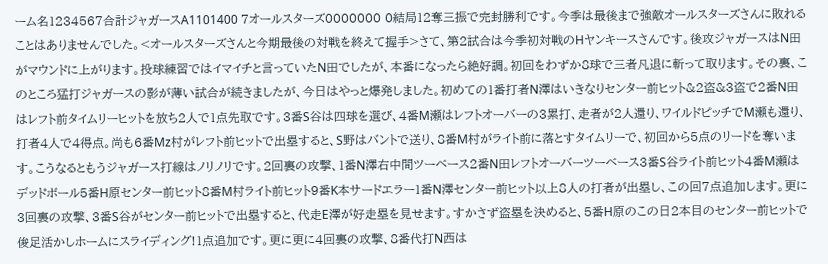ーム名1234567合計ジャガースA1101400 7オールスターズ0000000 0結局12奪三振で完封勝利です。今季は最後まで強敵オールスターズさんに敗れることはありませんでした。<オールスターズさんと今期最後の対戦を終えて握手>さて、第2試合は今季初対戦のHヤンキースさんです。後攻ジャガースはN田がマウンドに上がります。投球練習ではイマイチと言っていたN田でしたが、本番になったら絶好調。初回をわずか8球で三者凡退に斬って取ります。その裏、このところ猛打ジャガースの影が薄い試合が続きましたが、今日はやっと爆発しました。初めての1番打者N澤はいきなりセンター前ヒット&2盗&3盗で2番N田はレフト前タイムリーヒットを放ち2人で1点先取です。3番S谷は四球を選び、4番M瀬はレフトオーバーの3累打、走者が2人還り、ワイルドピッチでM瀬も還り、打者4人で4得点。尚も6番Mz村がレフト前ヒットで出塁すると、S野はバントで送り、8番M村がライト前に落とすタイムリーで、初回から5点のリードを奪います。こうなるともうジャガース打線はノリノリです。2回裏の攻撃、1番N澤右中間ツーベース2番N田レフトオーバーツーベース3番S谷ライト前ヒット4番M瀬はデッドボール5番H原センター前ヒット8番M村ライト前ヒット9番K本サードエラー1番N澤センター前ヒット以上8人の打者が出塁し、この回7点追加します。更に3回裏の攻撃、3番S谷がセンター前ヒットで出塁すると、代走E澤が好走塁を見せます。すかさず盗塁を決めると、5番H原のこの日2本目のセンター前ヒットで俊足活かしホームにスライディング!1点追加です。更に更に4回裏の攻撃、8番代打N西は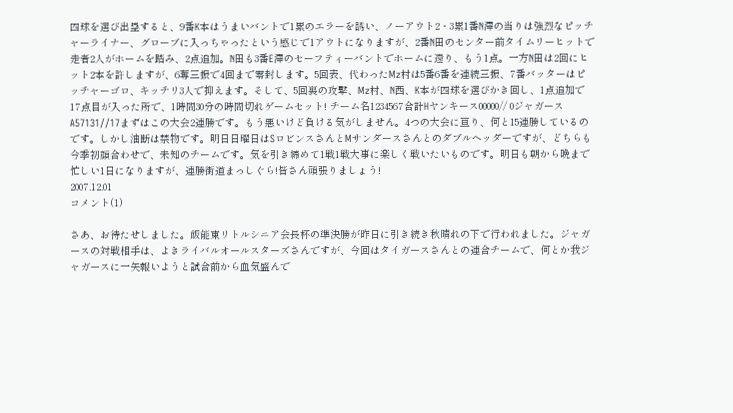四球を選び出塁すると、9番K本はうまいバントで1累のエラーを誘い、ノーアウト2・3累1番N澤の当りは強烈なピッチャーライナー、グローブに入っちゃったという感じで1アウトになりますが、2番N田のセンター前タイムリーヒットで走者2人がホームを踏み、2点追加。N田も3番E澤のセーフティーバントでホームに還り、もう1点。一方N田は2回にヒット2本を許しますが、6奪三振で4回まで零封します。5回表、代わったMz村は5番6番を連続三振、7番バッターはピッチャーゴロ、キッチリ3人で抑えます。そして、5回裏の攻撃、Mz村、N西、K本が四球を選びかき回し、1点追加で17点目が入った所で、1時間30分の時間切れゲームセット! チーム名1234567合計Hヤンキース00000// 0ジャガースA57131//17まずはこの大会2連勝です。もう悪いけど負ける気がしません。4つの大会に亘り、何と15連勝しているのです。しかし油断は禁物です。明日日曜日はSロビンスさんとMサンダースさんとのダブルヘッダーですが、どちらも今季初顔合わせで、未知のチームです。気を引き締めて1戦1戦大事に楽しく戦いたいものです。明日も朝から晩まで忙しい1日になりますが、連勝街道まっしぐら!皆さん頑張りましょう!
2007.12.01
コメント(1)

さあ、お待たせしました。飯能東リトルシニア会長杯の準決勝が昨日に引き続き秋晴れの下で行われました。ジャガースの対戦相手は、よきライバルオールスターズさんですが、今回はタイガースさんとの連合チームで、何とか我ジャガースに一矢報いようと試合前から血気盛んで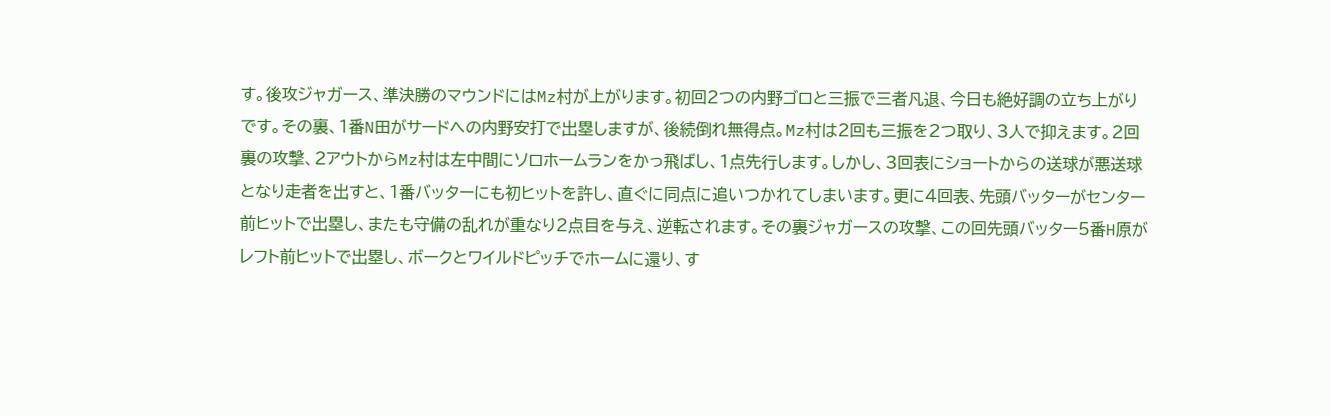す。後攻ジャガース、準決勝のマウンドにはMz村が上がります。初回2つの内野ゴロと三振で三者凡退、今日も絶好調の立ち上がりです。その裏、1番N田がサードへの内野安打で出塁しますが、後続倒れ無得点。Mz村は2回も三振を2つ取り、3人で抑えます。2回裏の攻撃、2アウトからMz村は左中間にソロホームランをかっ飛ばし、1点先行します。しかし、3回表にショートからの送球が悪送球となり走者を出すと、1番バッターにも初ヒットを許し、直ぐに同点に追いつかれてしまいます。更に4回表、先頭バッターがセンター前ヒットで出塁し、またも守備の乱れが重なり2点目を与え、逆転されます。その裏ジャガースの攻撃、この回先頭バッター5番H原がレフト前ヒットで出塁し、ボークとワイルドピッチでホームに還り、す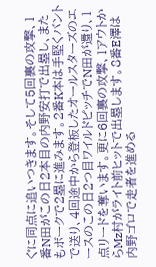ぐに同点に追いつきます。そして5回裏の攻撃、1番N田がこの日2本目の内野安打で出塁し、またもボークで2塁に進みます。2番K本は手堅くバントで送り、4回途中から登板したオールスターズのエースのこの日2つ目ワイルドピッチでN田が還り、1点リードを奪います。更に6回裏の攻撃、1アウトからMz村がライト前ヒットで出塁します。8番E澤は内野ゴロで走者を進める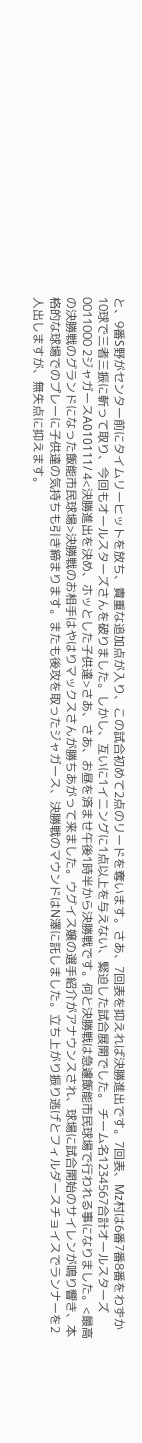と、9番S野がセンター前にタイムリーヒットを放ち、貴重な追加点が入り、この試合初めて2点のリードを奪います。さあ、7回表を抑えれば決勝進出です。7回表、Mz村は6番7番8番をわずか10球で三者三振に斬って取り、今回もオールスターズさんを破りました。しかし、互いに1イニングに1点以上を与えない、緊迫した試合展開でした。 チーム名1234567合計オールスターズ0011000 2ジャガースA010111/ 4<決勝進出を決め、ホッとした子供達>さあ、さあ、お昼を済ませ午後1時半から決勝戦です。何と決勝戦は急遽飯能市民球場で行われる事になりました。<最高の決勝戦のグランドになった飯能市民球場>決勝戦のお相手はやはりマックスさんが勝ちあがって来ました。ウグイス嬢の選手紹介がアナウンスされ、球場に試合開始のサイレンが鳴り響き、本格的な球場でのプレーに子供達の気持ちも引き締まります。またも後攻を取ったジャガース、決勝戦のマウンドはN澤に託しました。立ち上がり振り逃げとフィルダースチョイスでランナーを2人出しますが、無失点に抑えます。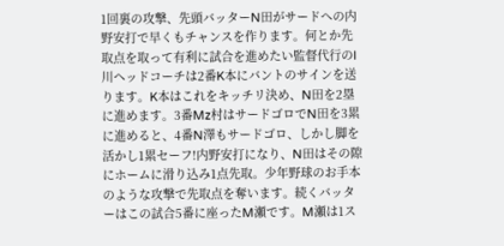1回裏の攻撃、先頭バッターN田がサードへの内野安打で早くもチャンスを作ります。何とか先取点を取って有利に試合を進めたい監督代行のI川ヘッドコーチは2番K本にバントのサインを送ります。K本はこれをキッチリ決め、N田を2塁に進めます。3番Mz村はサードゴロでN田を3累に進めると、4番N澤もサードゴロ、しかし脚を活かし1累セーフ!内野安打になり、N田はその隙にホームに滑り込み1点先取。少年野球のお手本のような攻撃で先取点を奪います。続くバッターはこの試合5番に座ったM瀬です。M瀬は1ス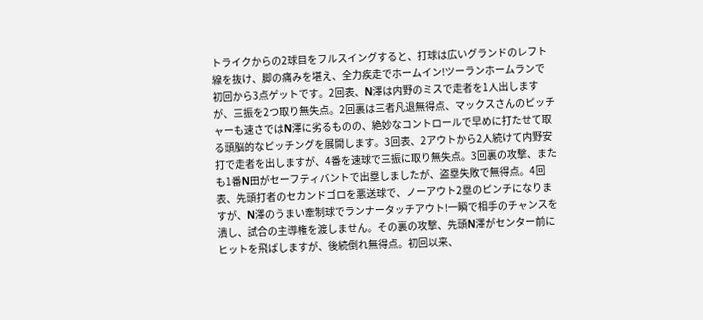トライクからの2球目をフルスイングすると、打球は広いグランドのレフト線を抜け、脚の痛みを堪え、全力疾走でホームイン!ツーランホームランで初回から3点ゲットです。2回表、N澤は内野のミスで走者を1人出しますが、三振を2つ取り無失点。2回裏は三者凡退無得点、マックスさんのピッチャーも速さではN澤に劣るものの、絶妙なコントロールで早めに打たせて取る頭脳的なピッチングを展開します。3回表、2アウトから2人続けて内野安打で走者を出しますが、4番を速球で三振に取り無失点。3回裏の攻撃、またも1番N田がセーフティバントで出塁しましたが、盗塁失敗で無得点。4回表、先頭打者のセカンドゴロを悪送球で、ノーアウト2塁のピンチになりますが、N澤のうまい牽制球でランナータッチアウト!一瞬で相手のチャンスを潰し、試合の主導権を渡しません。その裏の攻撃、先頭N澤がセンター前にヒットを飛ばしますが、後続倒れ無得点。初回以来、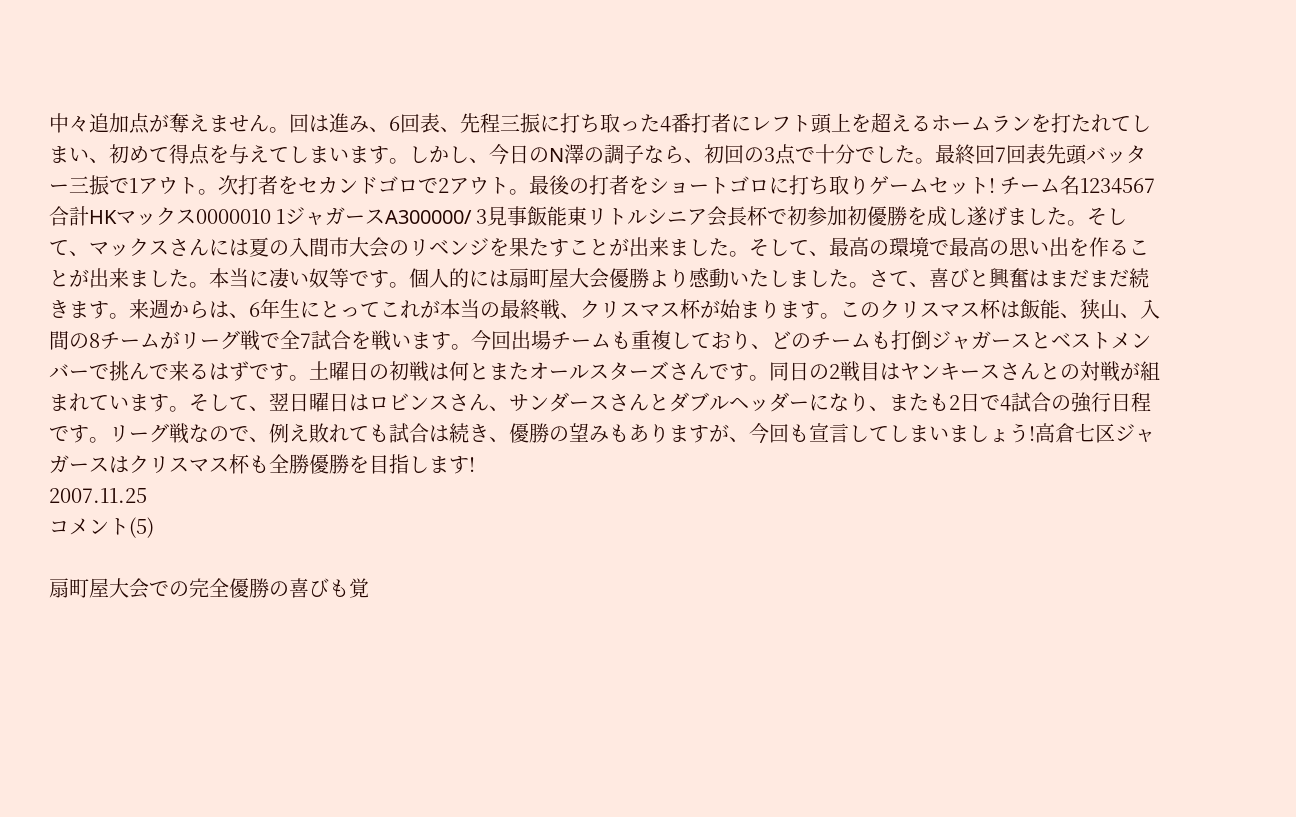中々追加点が奪えません。回は進み、6回表、先程三振に打ち取った4番打者にレフト頭上を超えるホームランを打たれてしまい、初めて得点を与えてしまいます。しかし、今日のN澤の調子なら、初回の3点で十分でした。最終回7回表先頭バッター三振で1アウト。次打者をセカンドゴロで2アウト。最後の打者をショートゴロに打ち取りゲームセット! チーム名1234567合計HKマックス0000010 1ジャガースA300000/ 3見事飯能東リトルシニア会長杯で初参加初優勝を成し遂げました。そして、マックスさんには夏の入間市大会のリベンジを果たすことが出来ました。そして、最高の環境で最高の思い出を作ることが出来ました。本当に凄い奴等です。個人的には扇町屋大会優勝より感動いたしました。さて、喜びと興奮はまだまだ続きます。来週からは、6年生にとってこれが本当の最終戦、クリスマス杯が始まります。このクリスマス杯は飯能、狭山、入間の8チームがリーグ戦で全7試合を戦います。今回出場チームも重複しており、どのチームも打倒ジャガースとベストメンバーで挑んで来るはずです。土曜日の初戦は何とまたオールスターズさんです。同日の2戦目はヤンキースさんとの対戦が組まれています。そして、翌日曜日はロビンスさん、サンダースさんとダブルヘッダーになり、またも2日で4試合の強行日程です。リーグ戦なので、例え敗れても試合は続き、優勝の望みもありますが、今回も宣言してしまいましょう!高倉七区ジャガースはクリスマス杯も全勝優勝を目指します!
2007.11.25
コメント(5)

扇町屋大会での完全優勝の喜びも覚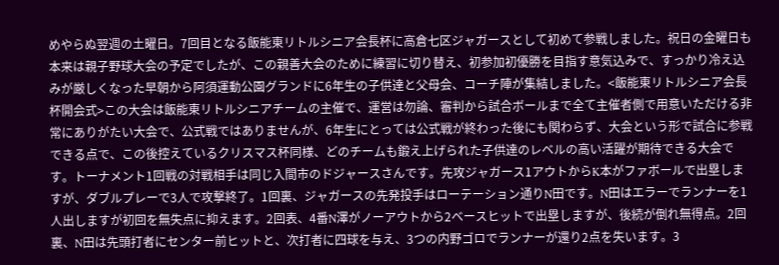めやらぬ翌週の土曜日。7回目となる飯能東リトルシニア会長杯に高倉七区ジャガースとして初めて参戦しました。祝日の金曜日も本来は親子野球大会の予定でしたが、この親善大会のために練習に切り替え、初参加初優勝を目指す意気込みで、すっかり冷え込みが厳しくなった早朝から阿須運動公園グランドに6年生の子供達と父母会、コーチ陣が集結しました。<飯能東リトルシニア会長杯開会式>この大会は飯能東リトルシニアチームの主催で、運営は勿論、審判から試合ボールまで全て主催者側で用意いただける非常にありがたい大会で、公式戦ではありませんが、6年生にとっては公式戦が終わった後にも関わらず、大会という形で試合に参戦できる点で、この後控えているクリスマス杯同様、どのチームも鍛え上げられた子供達のレベルの高い活躍が期待できる大会です。トーナメント1回戦の対戦相手は同じ入間市のドジャースさんです。先攻ジャガース1アウトからK本がファボールで出塁しますが、ダブルプレーで3人で攻撃終了。1回裏、ジャガースの先発投手はローテーション通りN田です。N田はエラーでランナーを1人出しますが初回を無失点に抑えます。2回表、4番N澤がノーアウトから2ベースヒットで出塁しますが、後続が倒れ無得点。2回裏、N田は先頭打者にセンター前ヒットと、次打者に四球を与え、3つの内野ゴロでランナーが還り2点を失います。3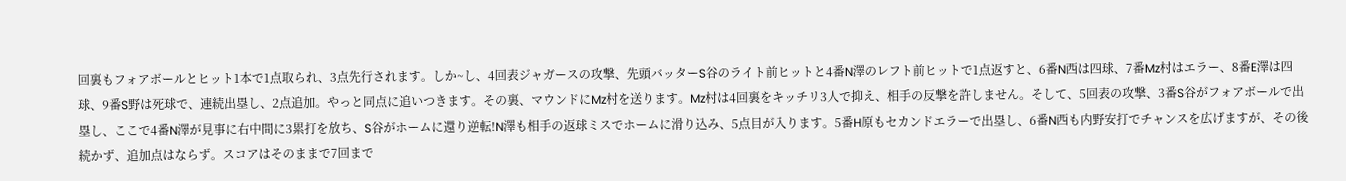回裏もフォアボールとヒット1本で1点取られ、3点先行されます。しか~し、4回表ジャガースの攻撃、先頭バッターS谷のライト前ヒットと4番N澤のレフト前ヒットで1点返すと、6番N西は四球、7番Mz村はエラー、8番E澤は四球、9番S野は死球で、連続出塁し、2点追加。やっと同点に追いつきます。その裏、マウンドにMz村を送ります。Mz村は4回裏をキッチリ3人で抑え、相手の反撃を許しません。そして、5回表の攻撃、3番S谷がフォアボールで出塁し、ここで4番N澤が見事に右中間に3累打を放ち、S谷がホームに還り逆転!N澤も相手の返球ミスでホームに滑り込み、5点目が入ります。5番H原もセカンドエラーで出塁し、6番N西も内野安打でチャンスを広げますが、その後続かず、追加点はならず。スコアはそのままで7回まで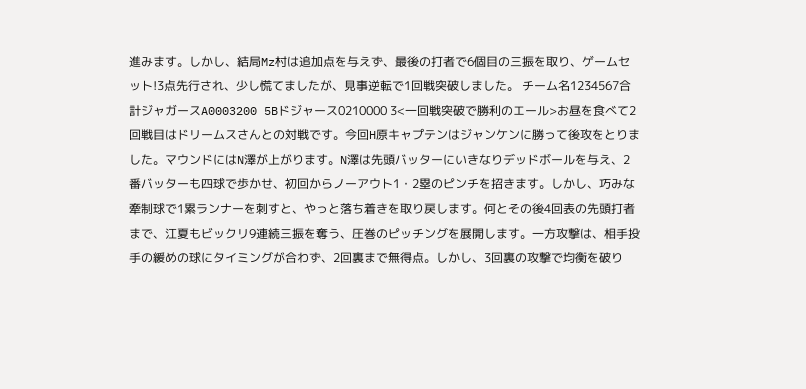進みます。しかし、結局Mz村は追加点を与えず、最後の打者で6個目の三振を取り、ゲームセット!3点先行され、少し慌てましたが、見事逆転で1回戦突破しました。 チーム名1234567合計ジャガースA0003200 5Bドジャース0210000 3<一回戦突破で勝利のエール>お昼を食べて2回戦目はドリームスさんとの対戦です。今回H原キャプテンはジャンケンに勝って後攻をとりました。マウンドにはN澤が上がります。N澤は先頭バッターにいきなりデッドボールを与え、2番バッターも四球で歩かせ、初回からノーアウト1・2塁のピンチを招きます。しかし、巧みな牽制球で1累ランナーを刺すと、やっと落ち着きを取り戻します。何とその後4回表の先頭打者まで、江夏もビックリ9連続三振を奪う、圧巻のピッチングを展開します。一方攻撃は、相手投手の緩めの球にタイミングが合わず、2回裏まで無得点。しかし、3回裏の攻撃で均衡を破り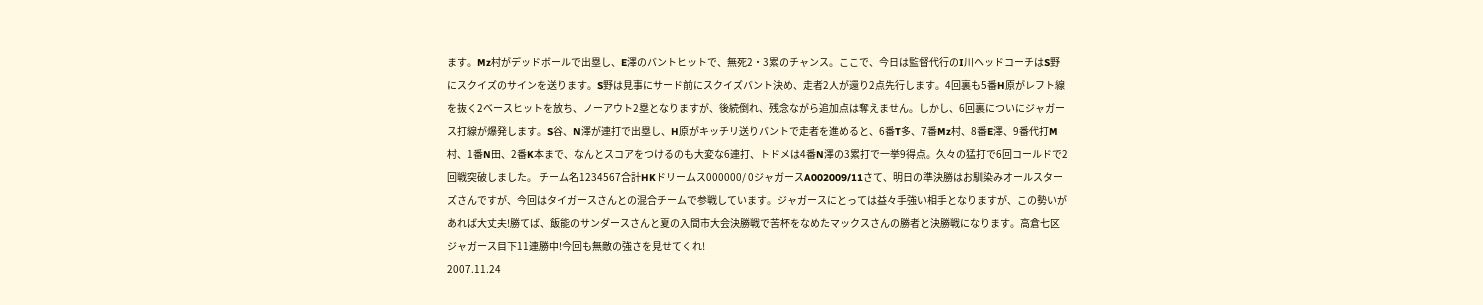ます。Mz村がデッドボールで出塁し、E澤のバントヒットで、無死2・3累のチャンス。ここで、今日は監督代行のI川ヘッドコーチはS野にスクイズのサインを送ります。S野は見事にサード前にスクイズバント決め、走者2人が還り2点先行します。4回裏も5番H原がレフト線を抜く2ベースヒットを放ち、ノーアウト2塁となりますが、後続倒れ、残念ながら追加点は奪えません。しかし、6回裏についにジャガース打線が爆発します。S谷、N澤が連打で出塁し、H原がキッチリ送りバントで走者を進めると、6番T多、7番Mz村、8番E澤、9番代打M村、1番N田、2番K本まで、なんとスコアをつけるのも大変な6連打、トドメは4番N澤の3累打で一挙9得点。久々の猛打で6回コールドで2回戦突破しました。 チーム名1234567合計HKドリームス000000/ 0ジャガースA002009/11さて、明日の準決勝はお馴染みオールスターズさんですが、今回はタイガースさんとの混合チームで参戦しています。ジャガースにとっては益々手強い相手となりますが、この勢いがあれば大丈夫!勝てば、飯能のサンダースさんと夏の入間市大会決勝戦で苦杯をなめたマックスさんの勝者と決勝戦になります。高倉七区ジャガース目下11連勝中!今回も無敵の強さを見せてくれ!
2007.11.24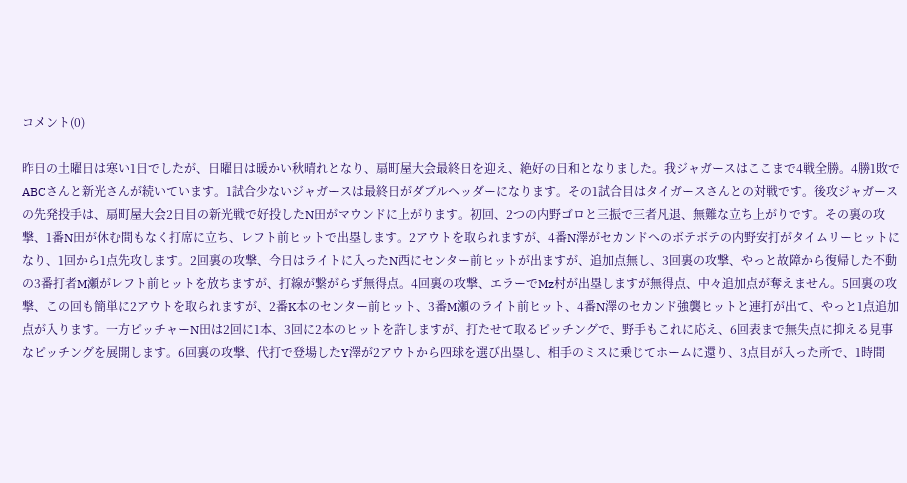コメント(0)

昨日の土曜日は寒い1日でしたが、日曜日は暖かい秋晴れとなり、扇町屋大会最終日を迎え、絶好の日和となりました。我ジャガースはここまで4戦全勝。4勝1敗でABCさんと新光さんが続いています。1試合少ないジャガースは最終日がダブルヘッダーになります。その1試合目はタイガースさんとの対戦です。後攻ジャガースの先発投手は、扇町屋大会2日目の新光戦で好投したN田がマウンドに上がります。初回、2つの内野ゴロと三振で三者凡退、無難な立ち上がりです。その裏の攻撃、1番N田が休む間もなく打席に立ち、レフト前ヒットで出塁します。2アウトを取られますが、4番N澤がセカンドへのボテボテの内野安打がタイムリーヒットになり、1回から1点先攻します。2回裏の攻撃、今日はライトに入ったN西にセンター前ヒットが出ますが、追加点無し、3回裏の攻撃、やっと故障から復帰した不動の3番打者M瀬がレフト前ヒットを放ちますが、打線が繋がらず無得点。4回裏の攻撃、エラーでMz村が出塁しますが無得点、中々追加点が奪えません。5回裏の攻撃、この回も簡単に2アウトを取られますが、2番K本のセンター前ヒット、3番M瀬のライト前ヒット、4番N澤のセカンド強襲ヒットと連打が出て、やっと1点追加点が入ります。一方ピッチャーN田は2回に1本、3回に2本のヒットを許しますが、打たせて取るピッチングで、野手もこれに応え、6回表まで無失点に抑える見事なピッチングを展開します。6回裏の攻撃、代打で登場したY澤が2アウトから四球を選び出塁し、相手のミスに乗じてホームに還り、3点目が入った所で、1時間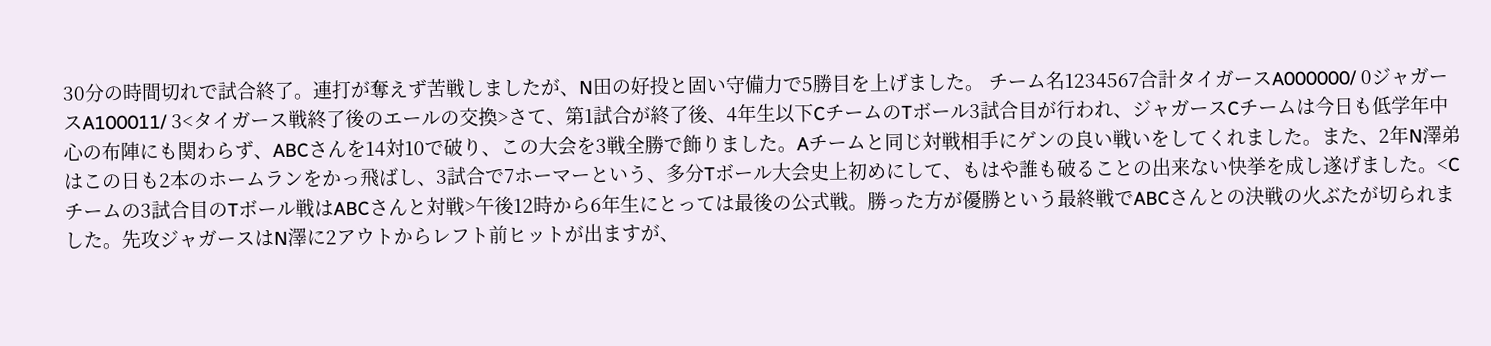30分の時間切れで試合終了。連打が奪えず苦戦しましたが、N田の好投と固い守備力で5勝目を上げました。 チーム名1234567合計タイガースA000000/ 0ジャガースA100011/ 3<タイガース戦終了後のエールの交換>さて、第1試合が終了後、4年生以下CチームのTボール3試合目が行われ、ジャガースCチームは今日も低学年中心の布陣にも関わらず、ABCさんを14対10で破り、この大会を3戦全勝で飾りました。Aチームと同じ対戦相手にゲンの良い戦いをしてくれました。また、2年N澤弟はこの日も2本のホームランをかっ飛ばし、3試合で7ホーマーという、多分Tボール大会史上初めにして、もはや誰も破ることの出来ない快挙を成し遂げました。<Cチームの3試合目のTボール戦はABCさんと対戦>午後12時から6年生にとっては最後の公式戦。勝った方が優勝という最終戦でABCさんとの決戦の火ぶたが切られました。先攻ジャガースはN澤に2アウトからレフト前ヒットが出ますが、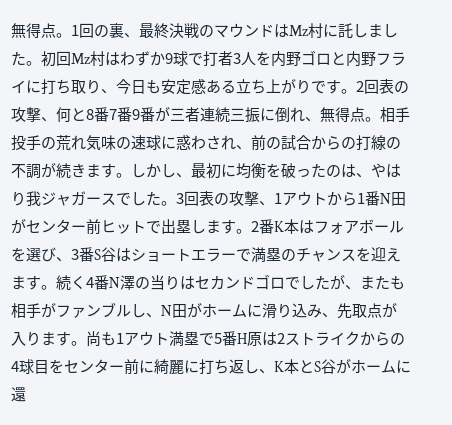無得点。1回の裏、最終決戦のマウンドはMz村に託しました。初回Mz村はわずか9球で打者3人を内野ゴロと内野フライに打ち取り、今日も安定感ある立ち上がりです。2回表の攻撃、何と8番7番9番が三者連続三振に倒れ、無得点。相手投手の荒れ気味の速球に惑わされ、前の試合からの打線の不調が続きます。しかし、最初に均衡を破ったのは、やはり我ジャガースでした。3回表の攻撃、1アウトから1番N田がセンター前ヒットで出塁します。2番K本はフォアボールを選び、3番S谷はショートエラーで満塁のチャンスを迎えます。続く4番N澤の当りはセカンドゴロでしたが、またも相手がファンブルし、N田がホームに滑り込み、先取点が入ります。尚も1アウト満塁で5番H原は2ストライクからの4球目をセンター前に綺麗に打ち返し、K本とS谷がホームに還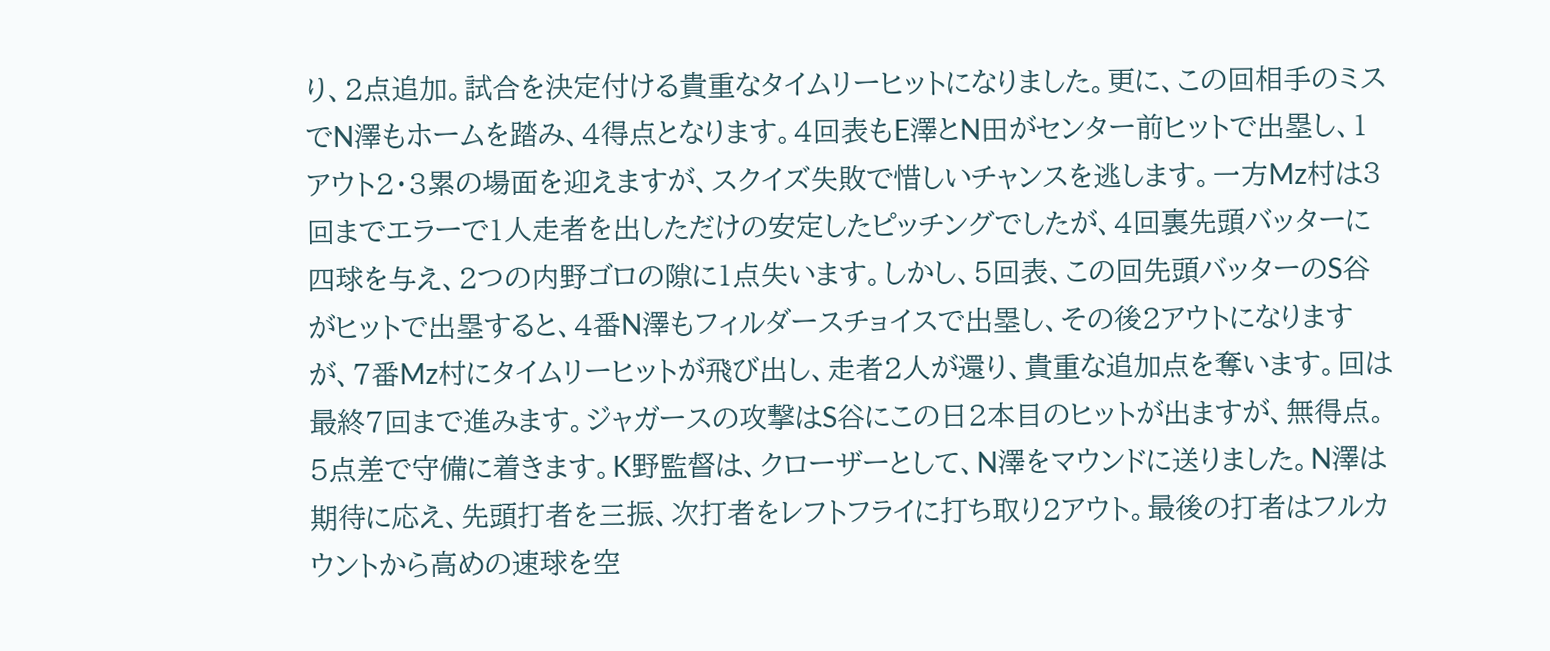り、2点追加。試合を決定付ける貴重なタイムリーヒットになりました。更に、この回相手のミスでN澤もホームを踏み、4得点となります。4回表もE澤とN田がセンター前ヒットで出塁し、1アウト2・3累の場面を迎えますが、スクイズ失敗で惜しいチャンスを逃します。一方Mz村は3回までエラーで1人走者を出しただけの安定したピッチングでしたが、4回裏先頭バッターに四球を与え、2つの内野ゴロの隙に1点失います。しかし、5回表、この回先頭バッターのS谷がヒットで出塁すると、4番N澤もフィルダースチョイスで出塁し、その後2アウトになりますが、7番Mz村にタイムリーヒットが飛び出し、走者2人が還り、貴重な追加点を奪います。回は最終7回まで進みます。ジャガースの攻撃はS谷にこの日2本目のヒットが出ますが、無得点。5点差で守備に着きます。K野監督は、クローザーとして、N澤をマウンドに送りました。N澤は期待に応え、先頭打者を三振、次打者をレフトフライに打ち取り2アウト。最後の打者はフルカウントから高めの速球を空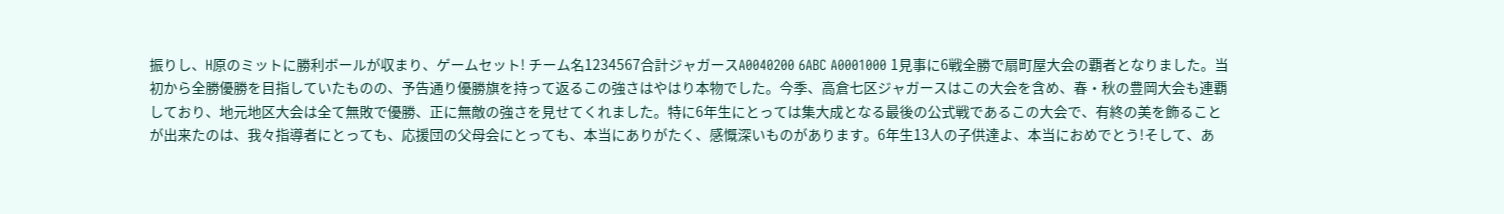振りし、H原のミットに勝利ボールが収まり、ゲームセット! チーム名1234567合計ジャガースA0040200 6ABC A0001000 1見事に6戦全勝で扇町屋大会の覇者となりました。当初から全勝優勝を目指していたものの、予告通り優勝旗を持って返るこの強さはやはり本物でした。今季、高倉七区ジャガースはこの大会を含め、春・秋の豊岡大会も連覇しており、地元地区大会は全て無敗で優勝、正に無敵の強さを見せてくれました。特に6年生にとっては集大成となる最後の公式戦であるこの大会で、有終の美を飾ることが出来たのは、我々指導者にとっても、応援団の父母会にとっても、本当にありがたく、感慨深いものがあります。6年生13人の子供達よ、本当におめでとう!そして、あ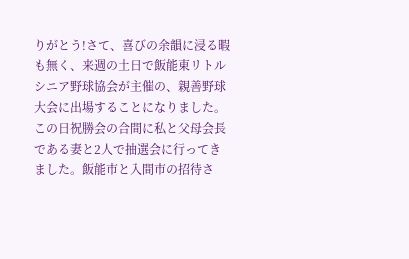りがとう!さて、喜びの余韻に浸る暇も無く、来週の土日で飯能東リトルシニア野球協会が主催の、親善野球大会に出場することになりました。この日祝勝会の合間に私と父母会長である妻と2人で抽選会に行ってきました。飯能市と入間市の招待さ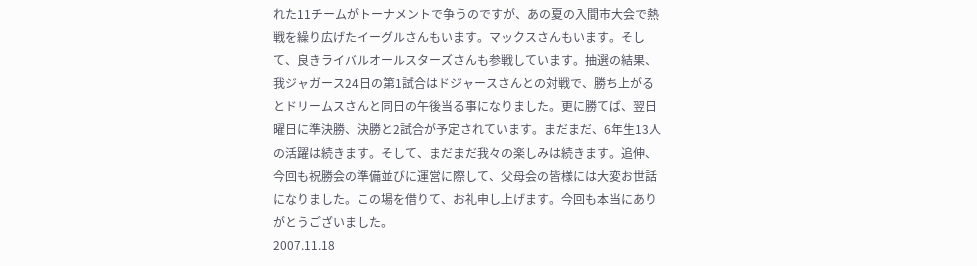れた11チームがトーナメントで争うのですが、あの夏の入間市大会で熱戦を繰り広げたイーグルさんもいます。マックスさんもいます。そして、良きライバルオールスターズさんも参戦しています。抽選の結果、我ジャガース24日の第1試合はドジャースさんとの対戦で、勝ち上がるとドリームスさんと同日の午後当る事になりました。更に勝てば、翌日曜日に準決勝、決勝と2試合が予定されています。まだまだ、6年生13人の活躍は続きます。そして、まだまだ我々の楽しみは続きます。追伸、今回も祝勝会の準備並びに運営に際して、父母会の皆様には大変お世話になりました。この場を借りて、お礼申し上げます。今回も本当にありがとうございました。
2007.11.18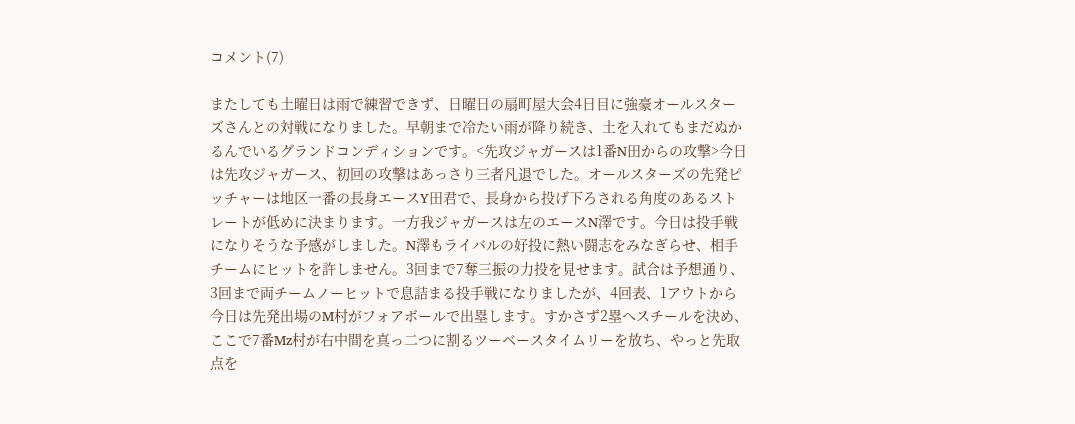コメント(7)

またしても土曜日は雨で練習できず、日曜日の扇町屋大会4日目に強豪オールスターズさんとの対戦になりました。早朝まで冷たい雨が降り続き、土を入れてもまだぬかるんでいるグランドコンディションです。<先攻ジャガースは1番N田からの攻撃>今日は先攻ジャガース、初回の攻撃はあっさり三者凡退でした。オールスターズの先発ピッチャーは地区一番の長身エースY田君で、長身から投げ下ろされる角度のあるストレートが低めに決まります。一方我ジャガースは左のエースN澤です。今日は投手戦になりそうな予感がしました。N澤もライバルの好投に熱い闘志をみなぎらせ、相手チームにヒットを許しません。3回まで7奪三振の力投を見せます。試合は予想通り、3回まで両チームノーヒットで息詰まる投手戦になりましたが、4回表、1アウトから今日は先発出場のM村がフォアボールで出塁します。すかさず2塁へスチールを決め、ここで7番Mz村が右中間を真っ二つに割るツーベースタイムリーを放ち、やっと先取点を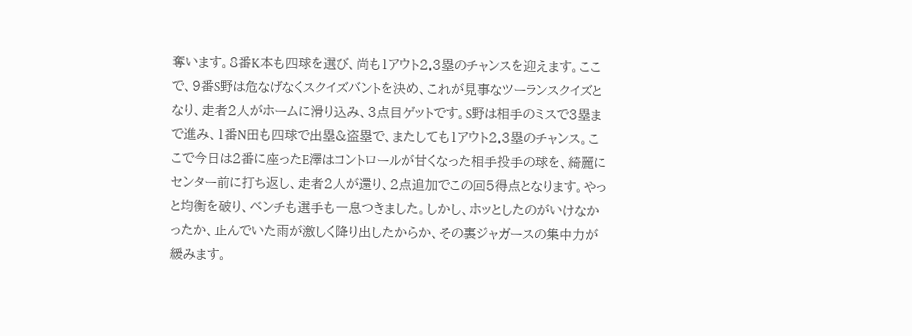奪います。8番K本も四球を選び、尚も1アウト2.3塁のチャンスを迎えます。ここで、9番S野は危なげなくスクイズバントを決め、これが見事なツーランスクイズとなり、走者2人がホームに滑り込み、3点目ゲットです。S野は相手のミスで3塁まで進み、1番N田も四球で出塁&盗塁で、またしても1アウト2.3塁のチャンス。ここで今日は2番に座ったE澤はコントロールが甘くなった相手投手の球を、綺麗にセンター前に打ち返し、走者2人が還り、2点追加でこの回5得点となります。やっと均衡を破り、ベンチも選手も一息つきました。しかし、ホッとしたのがいけなかったか、止んでいた雨が激しく降り出したからか、その裏ジャガースの集中力が緩みます。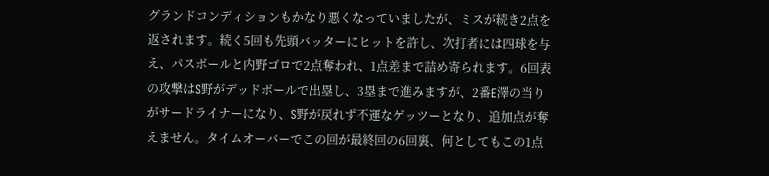グランドコンディションもかなり悪くなっていましたが、ミスが続き2点を返されます。続く5回も先頭バッターにヒットを許し、次打者には四球を与え、パスボールと内野ゴロで2点奪われ、1点差まで詰め寄られます。6回表の攻撃はS野がデッドボールで出塁し、3塁まで進みますが、2番E澤の当りがサードライナーになり、S野が戻れず不運なゲッツーとなり、追加点が奪えません。タイムオーバーでこの回が最終回の6回裏、何としてもこの1点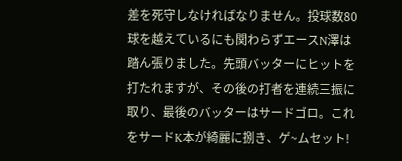差を死守しなければなりません。投球数80球を越えているにも関わらずエースN澤は踏ん張りました。先頭バッターにヒットを打たれますが、その後の打者を連続三振に取り、最後のバッターはサードゴロ。これをサードK本が綺麗に捌き、ゲ~ムセット!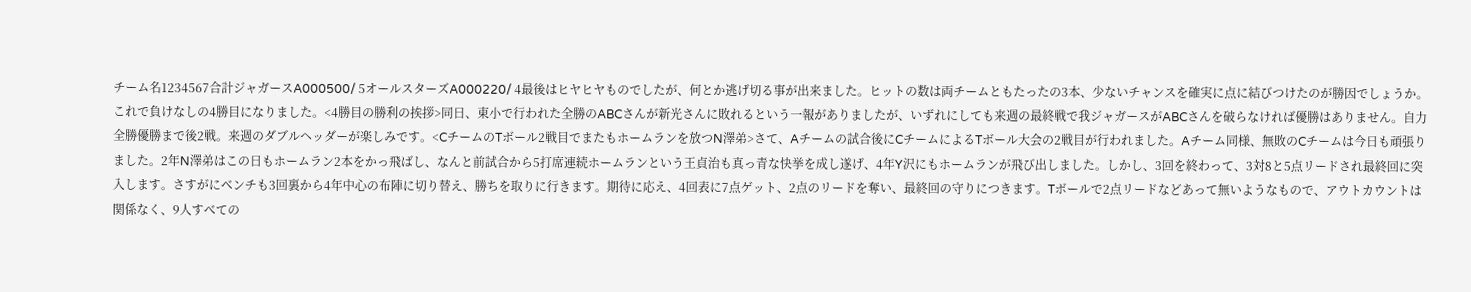チーム名1234567合計ジャガースA000500/ 5オールスターズA000220/ 4最後はヒヤヒヤものでしたが、何とか逃げ切る事が出来ました。ヒットの数は両チームともたったの3本、少ないチャンスを確実に点に結びつけたのが勝因でしょうか。これで負けなしの4勝目になりました。<4勝目の勝利の挨拶>同日、東小で行われた全勝のABCさんが新光さんに敗れるという一報がありましたが、いずれにしても来週の最終戦で我ジャガースがABCさんを破らなければ優勝はありません。自力全勝優勝まで後2戦。来週のダブルヘッダーが楽しみです。<CチームのTボール2戦目でまたもホームランを放つN澤弟>さて、Aチームの試合後にCチームによるTボール大会の2戦目が行われました。Aチーム同様、無敗のCチームは今日も頑張りました。2年N澤弟はこの日もホームラン2本をかっ飛ばし、なんと前試合から5打席連続ホームランという王貞治も真っ青な快挙を成し遂げ、4年Y沢にもホームランが飛び出しました。しかし、3回を終わって、3対8と5点リードされ最終回に突入します。さすがにベンチも3回裏から4年中心の布陣に切り替え、勝ちを取りに行きます。期待に応え、4回表に7点ゲット、2点のリードを奪い、最終回の守りにつきます。Tボールで2点リードなどあって無いようなもので、アウトカウントは関係なく、9人すべての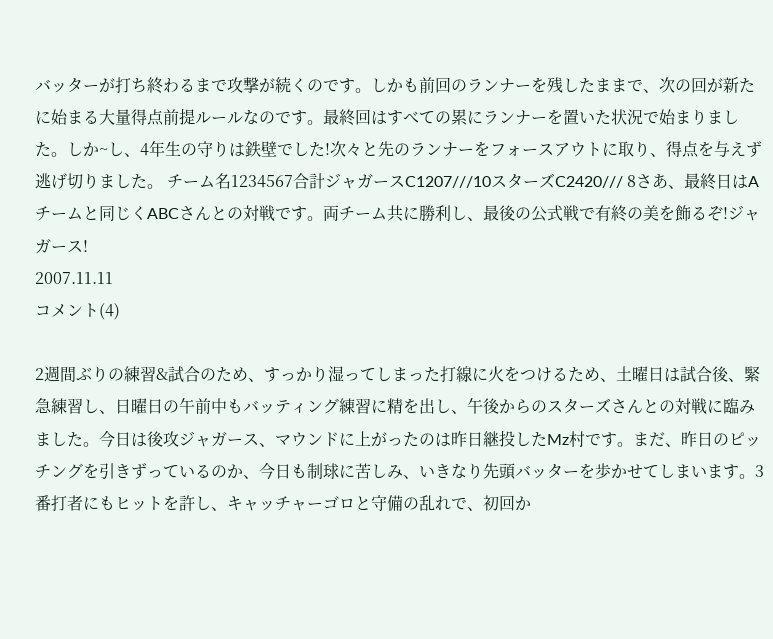バッターが打ち終わるまで攻撃が続くのです。しかも前回のランナーを残したままで、次の回が新たに始まる大量得点前提ルールなのです。最終回はすべての累にランナーを置いた状況で始まりました。しか~し、4年生の守りは鉄壁でした!次々と先のランナーをフォースアウトに取り、得点を与えず逃げ切りました。 チーム名1234567合計ジャガースC1207///10スターズC2420/// 8さあ、最終日はAチームと同じくABCさんとの対戦です。両チーム共に勝利し、最後の公式戦で有終の美を飾るぞ!ジャガース!
2007.11.11
コメント(4)

2週間ぶりの練習&試合のため、すっかり湿ってしまった打線に火をつけるため、土曜日は試合後、緊急練習し、日曜日の午前中もバッティング練習に精を出し、午後からのスターズさんとの対戦に臨みました。今日は後攻ジャガース、マウンドに上がったのは昨日継投したMz村です。まだ、昨日のピッチングを引きずっているのか、今日も制球に苦しみ、いきなり先頭バッターを歩かせてしまいます。3番打者にもヒットを許し、キャッチャーゴロと守備の乱れで、初回か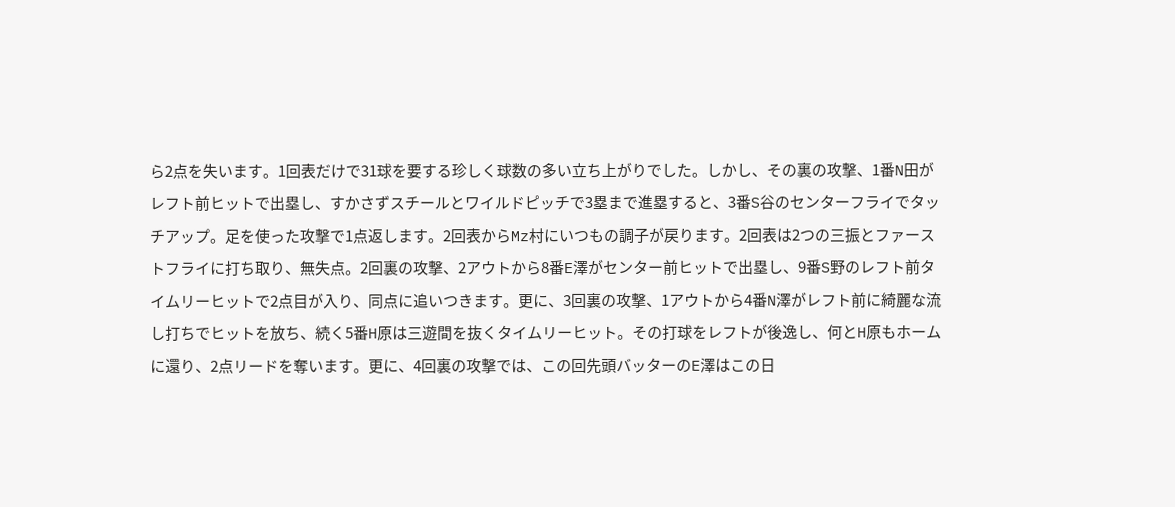ら2点を失います。1回表だけで31球を要する珍しく球数の多い立ち上がりでした。しかし、その裏の攻撃、1番N田がレフト前ヒットで出塁し、すかさずスチールとワイルドピッチで3塁まで進塁すると、3番S谷のセンターフライでタッチアップ。足を使った攻撃で1点返します。2回表からMz村にいつもの調子が戻ります。2回表は2つの三振とファーストフライに打ち取り、無失点。2回裏の攻撃、2アウトから8番E澤がセンター前ヒットで出塁し、9番S野のレフト前タイムリーヒットで2点目が入り、同点に追いつきます。更に、3回裏の攻撃、1アウトから4番N澤がレフト前に綺麗な流し打ちでヒットを放ち、続く5番H原は三遊間を抜くタイムリーヒット。その打球をレフトが後逸し、何とH原もホームに還り、2点リードを奪います。更に、4回裏の攻撃では、この回先頭バッターのE澤はこの日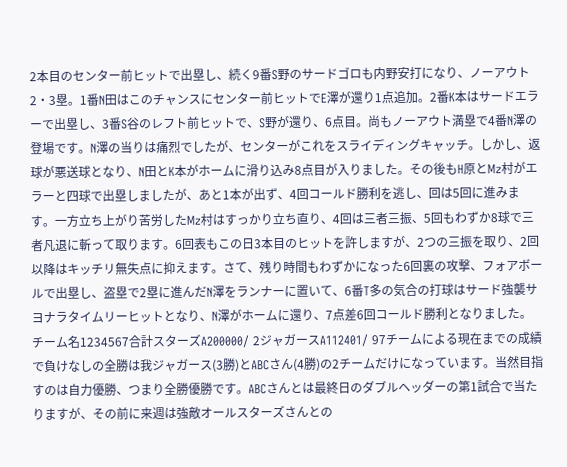2本目のセンター前ヒットで出塁し、続く9番S野のサードゴロも内野安打になり、ノーアウト2・3塁。1番N田はこのチャンスにセンター前ヒットでE澤が還り1点追加。2番K本はサードエラーで出塁し、3番S谷のレフト前ヒットで、S野が還り、6点目。尚もノーアウト満塁で4番N澤の登場です。N澤の当りは痛烈でしたが、センターがこれをスライディングキャッチ。しかし、返球が悪送球となり、N田とK本がホームに滑り込み8点目が入りました。その後もH原とMz村がエラーと四球で出塁しましたが、あと1本が出ず、4回コールド勝利を逃し、回は5回に進みます。一方立ち上がり苦労したMz村はすっかり立ち直り、4回は三者三振、5回もわずか8球で三者凡退に斬って取ります。6回表もこの日3本目のヒットを許しますが、2つの三振を取り、2回以降はキッチリ無失点に抑えます。さて、残り時間もわずかになった6回裏の攻撃、フォアボールで出塁し、盗塁で2塁に進んだN澤をランナーに置いて、6番T多の気合の打球はサード強襲サヨナラタイムリーヒットとなり、N澤がホームに還り、7点差6回コールド勝利となりました。 チーム名1234567合計スターズA200000/ 2ジャガースA112401/ 97チームによる現在までの成績で負けなしの全勝は我ジャガース(3勝)とABCさん(4勝)の2チームだけになっています。当然目指すのは自力優勝、つまり全勝優勝です。ABCさんとは最終日のダブルヘッダーの第1試合で当たりますが、その前に来週は強敵オールスターズさんとの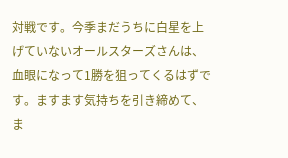対戦です。今季まだうちに白星を上げていないオールスターズさんは、血眼になって1勝を狙ってくるはずです。ますます気持ちを引き締めて、ま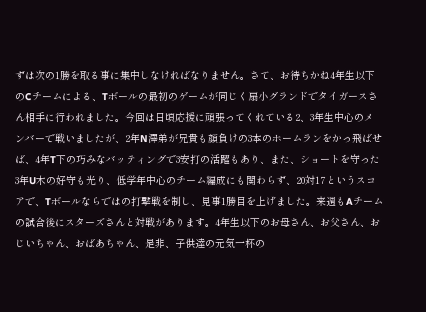ずは次の1勝を取る事に集中しなければなりません。さて、お待ちかね4年生以下のCチームによる、Tボールの最初のゲームが同じく扇小グランドでタイガースさん相手に行われました。今回は日頃応援に頑張ってくれている2、3年生中心のメンバーで戦いましたが、2年N澤弟が兄貴も顔負けの3本のホームランをかっ飛ばせば、4年T下の巧みなバッティングで3安打の活躍もあり、また、ショートを守った3年U木の好守も光り、低学年中心のチーム編成にも関わらず、20対17というスコアで、Tボールならではの打撃戦を制し、見事1勝目を上げました。来週もAチームの試合後にスターズさんと対戦があります。4年生以下のお母さん、お父さん、おじいちゃん、おばあちゃん、是非、子供達の元気一杯の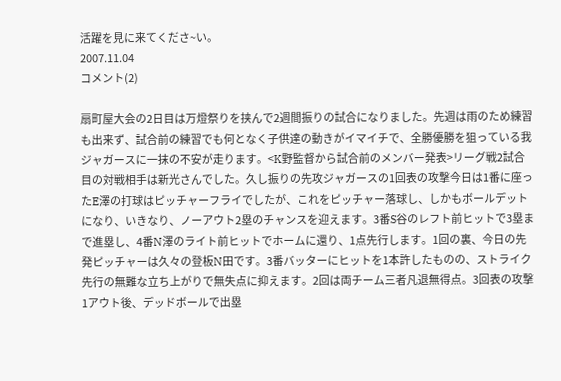活躍を見に来てくださ~い。
2007.11.04
コメント(2)

扇町屋大会の2日目は万燈祭りを挟んで2週間振りの試合になりました。先週は雨のため練習も出来ず、試合前の練習でも何となく子供達の動きがイマイチで、全勝優勝を狙っている我ジャガースに一抹の不安が走ります。<K野監督から試合前のメンバー発表>リーグ戦2試合目の対戦相手は新光さんでした。久し振りの先攻ジャガースの1回表の攻撃今日は1番に座ったE澤の打球はピッチャーフライでしたが、これをピッチャー落球し、しかもボールデットになり、いきなり、ノーアウト2塁のチャンスを迎えます。3番S谷のレフト前ヒットで3塁まで進塁し、4番N澤のライト前ヒットでホームに還り、1点先行します。1回の裏、今日の先発ピッチャーは久々の登板N田です。3番バッターにヒットを1本許したものの、ストライク先行の無難な立ち上がりで無失点に抑えます。2回は両チーム三者凡退無得点。3回表の攻撃1アウト後、デッドボールで出塁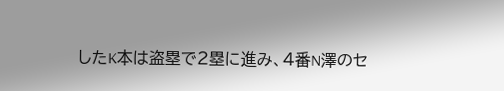したK本は盗塁で2塁に進み、4番N澤のセ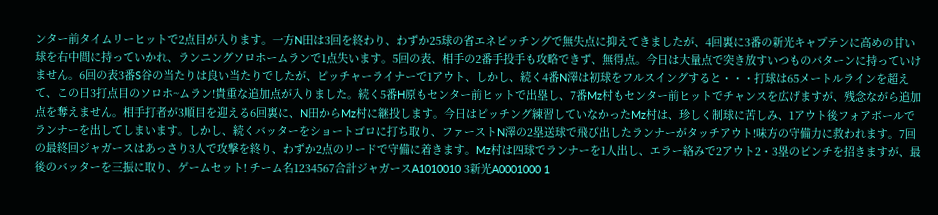ンター前タイムリーヒットで2点目が入ります。一方N田は3回を終わり、わずか25球の省エネピッチングで無失点に抑えてきましたが、4回裏に3番の新光キャプテンに高めの甘い球を右中間に持っていかれ、ランニングソロホームランで1点失います。5回の表、相手の2番手投手も攻略できず、無得点。今日は大量点で突き放すいつものパターンに持っていけません。6回の表3番S谷の当たりは良い当たりでしたが、ピッチャーライナーで1アウト、しかし、続く4番N澤は初球をフルスイングすると・・・打球は65メートルラインを超えて、この日3打点目のソロホ~ムラン!貴重な追加点が入りました。続く5番H原もセンター前ヒットで出塁し、7番Mz村もセンター前ヒットでチャンスを広げますが、残念ながら追加点を奪えません。相手打者が3順目を迎える6回裏に、N田からMz村に継投します。今日はピッチング練習していなかったMz村は、珍しく制球に苦しみ、1アウト後フォアボールでランナーを出してしまいます。しかし、続くバッターをショートゴロに打ち取り、ファーストN澤の2塁送球で飛び出したランナーがタッチアウト!味方の守備力に救われます。7回の最終回ジャガースはあっさり3人で攻撃を終り、わずか2点のリードで守備に着きます。Mz村は四球でランナーを1人出し、エラー絡みで2アウト2・3塁のピンチを招きますが、最後のバッターを三振に取り、ゲームセット! チーム名1234567合計ジャガースA1010010 3新光A0001000 1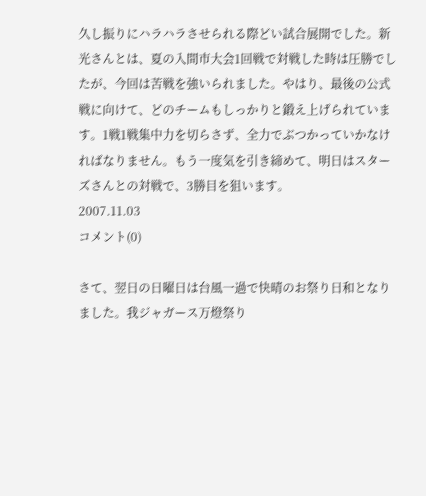久し振りにハラハラさせられる際どい試合展開でした。新光さんとは、夏の入間市大会1回戦で対戦した時は圧勝でしたが、今回は苦戦を強いられました。やはり、最後の公式戦に向けて、どのチームもしっかりと鍛え上げられています。1戦1戦集中力を切らさず、全力でぶつかっていかなければなりません。もう一度気を引き締めて、明日はスターズさんとの対戦で、3勝目を狙います。
2007.11.03
コメント(0)

さて、翌日の日曜日は台風一過で快晴のお祭り日和となりました。我ジャガース万燈祭り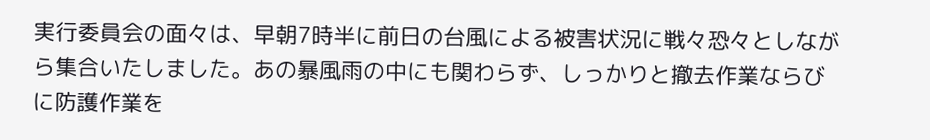実行委員会の面々は、早朝7時半に前日の台風による被害状況に戦々恐々としながら集合いたしました。あの暴風雨の中にも関わらず、しっかりと撤去作業ならびに防護作業を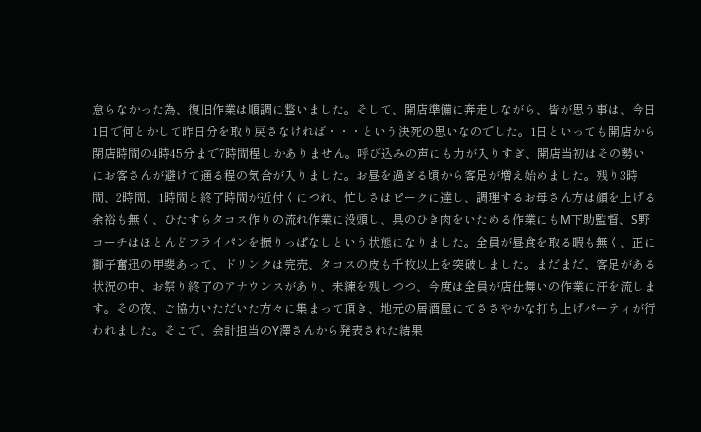怠らなかった為、復旧作業は順調に整いました。そして、開店準備に奔走しながら、皆が思う事は、今日1日で何とかして昨日分を取り戻さなければ・・・という決死の思いなのでした。1日といっても開店から閉店時間の4時45分まで7時間程しかありません。呼び込みの声にも力が入りすぎ、開店当初はその勢いにお客さんが避けて通る程の気合が入りました。お昼を過ぎる頃から客足が増え始めました。残り3時間、2時間、1時間と終了時間が近付くにつれ、忙しさはピークに達し、調理するお母さん方は顔を上げる余裕も無く、ひたすらタコス作りの流れ作業に没頭し、具のひき肉をいためる作業にもM下助監督、S野コーチはほとんどフライパンを振りっぱなしという状態になりました。全員が昼食を取る暇も無く、正に獅子奮迅の甲斐あって、ドリンクは完売、タコスの皮も千枚以上を突破しました。まだまだ、客足がある状況の中、お祭り終了のアナウンスがあり、未練を残しつつ、今度は全員が店仕舞いの作業に汗を流します。その夜、ご協力いただいた方々に集まって頂き、地元の居酒屋にてささやかな打ち上げパーティが行われました。そこで、会計担当のY澤さんから発表された結果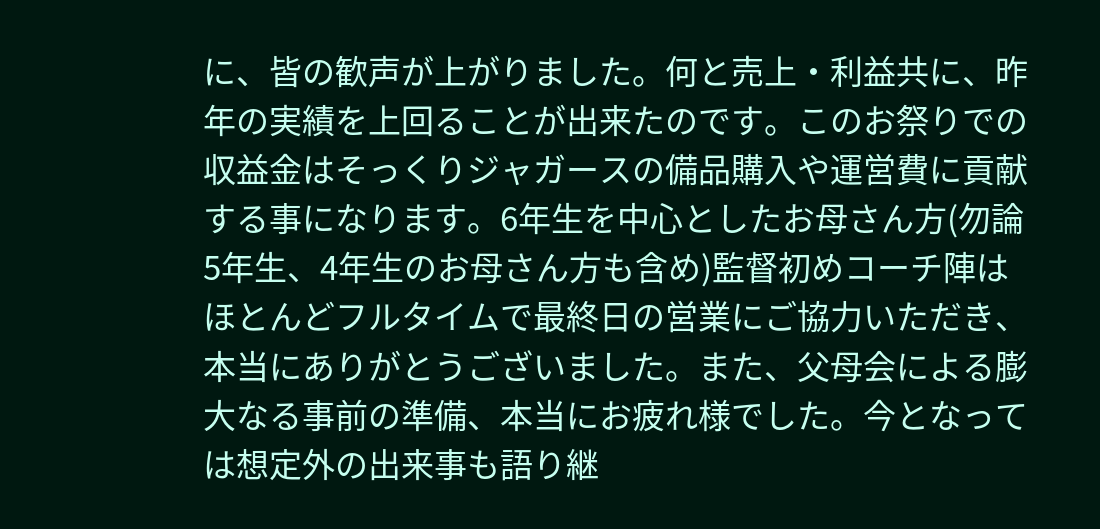に、皆の歓声が上がりました。何と売上・利益共に、昨年の実績を上回ることが出来たのです。このお祭りでの収益金はそっくりジャガースの備品購入や運営費に貢献する事になります。6年生を中心としたお母さん方(勿論5年生、4年生のお母さん方も含め)監督初めコーチ陣はほとんどフルタイムで最終日の営業にご協力いただき、本当にありがとうございました。また、父母会による膨大なる事前の準備、本当にお疲れ様でした。今となっては想定外の出来事も語り継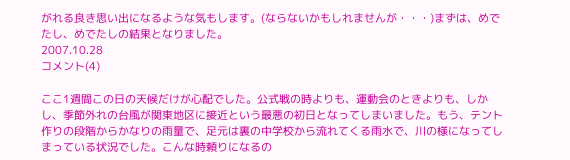がれる良き思い出になるような気もします。(ならないかもしれませんが・・・)まずは、めでたし、めでたしの結果となりました。
2007.10.28
コメント(4)

ここ1週間この日の天候だけが心配でした。公式戦の時よりも、運動会のときよりも、しかし、季節外れの台風が関東地区に接近という最悪の初日となってしまいました。もう、テント作りの段階からかなりの雨量で、足元は裏の中学校から流れてくる雨水で、川の様になってしまっている状況でした。こんな時頼りになるの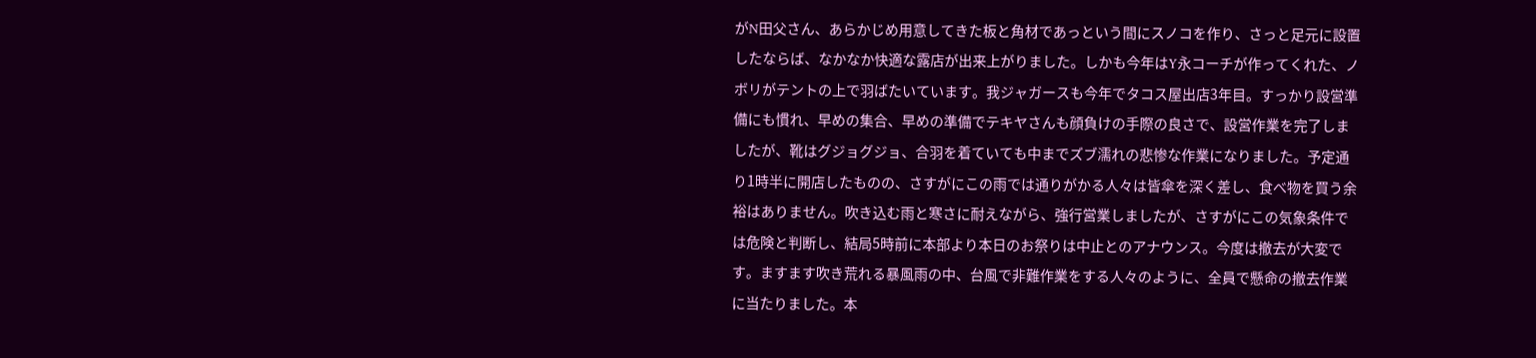がN田父さん、あらかじめ用意してきた板と角材であっという間にスノコを作り、さっと足元に設置したならば、なかなか快適な露店が出来上がりました。しかも今年はY永コーチが作ってくれた、ノボリがテントの上で羽ばたいています。我ジャガースも今年でタコス屋出店3年目。すっかり設営準備にも慣れ、早めの集合、早めの準備でテキヤさんも顔負けの手際の良さで、設営作業を完了しましたが、靴はグジョグジョ、合羽を着ていても中までズブ濡れの悲惨な作業になりました。予定通り1時半に開店したものの、さすがにこの雨では通りがかる人々は皆傘を深く差し、食べ物を買う余裕はありません。吹き込む雨と寒さに耐えながら、強行営業しましたが、さすがにこの気象条件では危険と判断し、結局5時前に本部より本日のお祭りは中止とのアナウンス。今度は撤去が大変です。ますます吹き荒れる暴風雨の中、台風で非難作業をする人々のように、全員で懸命の撤去作業に当たりました。本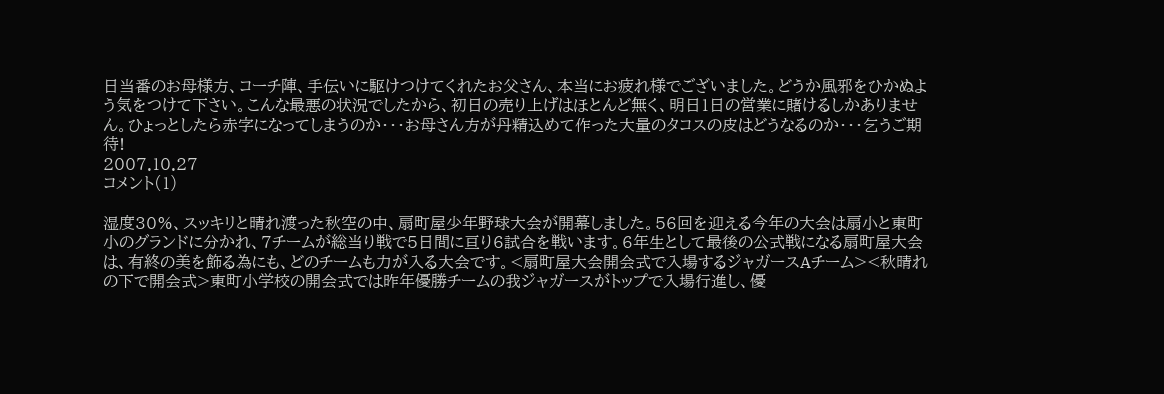日当番のお母様方、コーチ陣、手伝いに駆けつけてくれたお父さん、本当にお疲れ様でございました。どうか風邪をひかぬよう気をつけて下さい。こんな最悪の状況でしたから、初日の売り上げはほとんど無く、明日1日の営業に賭けるしかありません。ひょっとしたら赤字になってしまうのか・・・お母さん方が丹精込めて作った大量のタコスの皮はどうなるのか・・・乞うご期待!
2007.10.27
コメント(1)

湿度30%、スッキリと晴れ渡った秋空の中、扇町屋少年野球大会が開幕しました。56回を迎える今年の大会は扇小と東町小のグランドに分かれ、7チームが総当り戦で5日間に亘り6試合を戦います。6年生として最後の公式戦になる扇町屋大会は、有終の美を飾る為にも、どのチームも力が入る大会です。<扇町屋大会開会式で入場するジャガースAチーム><秋晴れの下で開会式>東町小学校の開会式では昨年優勝チームの我ジャガースがトップで入場行進し、優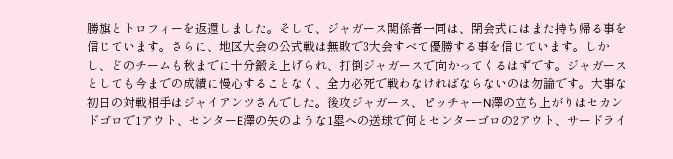勝旗とトロフィーを返還しました。そして、ジャガース関係者一同は、閉会式にはまた持ち帰る事を信じています。さらに、地区大会の公式戦は無敗で3大会すべて優勝する事を信じています。しかし、どのチームも秋までに十分鍛え上げられ、打倒ジャガースで向かってくるはずです。ジャガースとしても今までの成績に慢心することなく、全力必死で戦わなければならないのは勿論です。大事な初日の対戦相手はジャイアンツさんでした。後攻ジャガース、ピッチャーN澤の立ち上がりはセカンドゴロで1アウト、センターE澤の矢のような1塁への送球で何とセンターゴロの2アウト、サードライ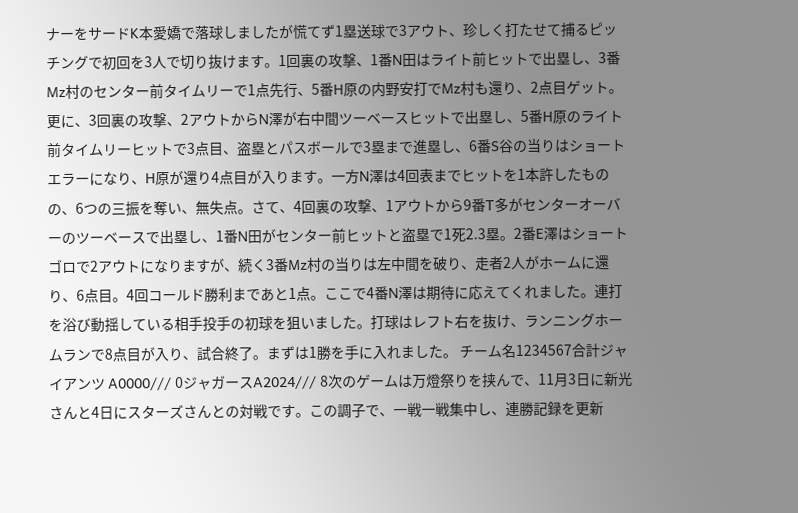ナーをサードK本愛嬌で落球しましたが慌てず1塁送球で3アウト、珍しく打たせて捕るピッチングで初回を3人で切り抜けます。1回裏の攻撃、1番N田はライト前ヒットで出塁し、3番Mz村のセンター前タイムリーで1点先行、5番H原の内野安打でMz村も還り、2点目ゲット。更に、3回裏の攻撃、2アウトからN澤が右中間ツーベースヒットで出塁し、5番H原のライト前タイムリーヒットで3点目、盗塁とパスボールで3塁まで進塁し、6番S谷の当りはショートエラーになり、H原が還り4点目が入ります。一方N澤は4回表までヒットを1本許したものの、6つの三振を奪い、無失点。さて、4回裏の攻撃、1アウトから9番T多がセンターオーバーのツーベースで出塁し、1番N田がセンター前ヒットと盗塁で1死2.3塁。2番E澤はショートゴロで2アウトになりますが、続く3番Mz村の当りは左中間を破り、走者2人がホームに還り、6点目。4回コールド勝利まであと1点。ここで4番N澤は期待に応えてくれました。連打を浴び動揺している相手投手の初球を狙いました。打球はレフト右を抜け、ランニングホームランで8点目が入り、試合終了。まずは1勝を手に入れました。 チーム名1234567合計ジャイアンツ A0000/// 0ジャガースA2024/// 8次のゲームは万燈祭りを挟んで、11月3日に新光さんと4日にスターズさんとの対戦です。この調子で、一戦一戦集中し、連勝記録を更新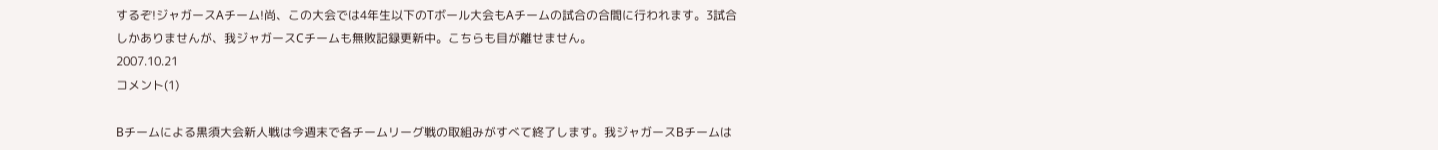するぞ!ジャガースAチーム!尚、この大会では4年生以下のTボール大会もAチームの試合の合間に行われます。3試合しかありませんが、我ジャガースCチームも無敗記録更新中。こちらも目が離せません。
2007.10.21
コメント(1)

Bチームによる黒須大会新人戦は今週末で各チームリーグ戦の取組みがすべて終了します。我ジャガースBチームは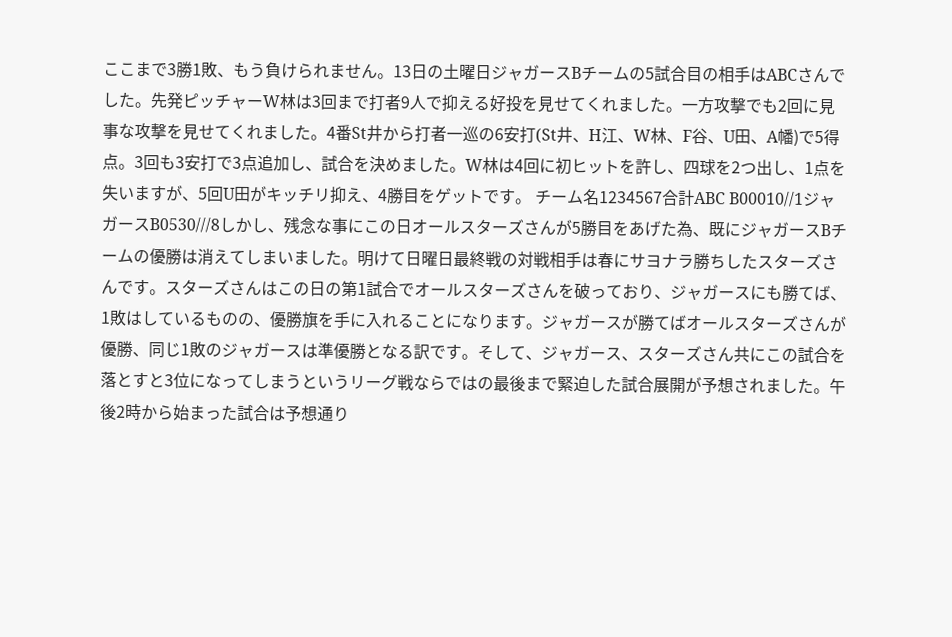ここまで3勝1敗、もう負けられません。13日の土曜日ジャガースBチームの5試合目の相手はABCさんでした。先発ピッチャーW林は3回まで打者9人で抑える好投を見せてくれました。一方攻撃でも2回に見事な攻撃を見せてくれました。4番St井から打者一巡の6安打(St井、H江、W林、F谷、U田、A幡)で5得点。3回も3安打で3点追加し、試合を決めました。W林は4回に初ヒットを許し、四球を2つ出し、1点を失いますが、5回U田がキッチリ抑え、4勝目をゲットです。 チーム名1234567合計ABC B00010//1ジャガースB0530///8しかし、残念な事にこの日オールスターズさんが5勝目をあげた為、既にジャガースBチームの優勝は消えてしまいました。明けて日曜日最終戦の対戦相手は春にサヨナラ勝ちしたスターズさんです。スターズさんはこの日の第1試合でオールスターズさんを破っており、ジャガースにも勝てば、1敗はしているものの、優勝旗を手に入れることになります。ジャガースが勝てばオールスターズさんが優勝、同じ1敗のジャガースは準優勝となる訳です。そして、ジャガース、スターズさん共にこの試合を落とすと3位になってしまうというリーグ戦ならではの最後まで緊迫した試合展開が予想されました。午後2時から始まった試合は予想通り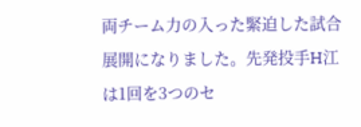両チーム力の入った緊迫した試合展開になりました。先発投手H江は1回を3つのセ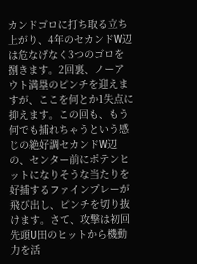カンドゴロに打ち取る立ち上がり、4年のセカンドW辺は危なげなく3つのゴロを捌きます。2回裏、ノーアウト満塁のピンチを迎えますが、ここを何とか1失点に抑えます。この回も、もう何でも捕れちゃうという感じの絶好調セカンドW辺の、センター前にポテンヒットになりそうな当たりを好捕するファインプレーが飛び出し、ピンチを切り抜けます。さて、攻撃は初回先頭U田のヒットから機動力を活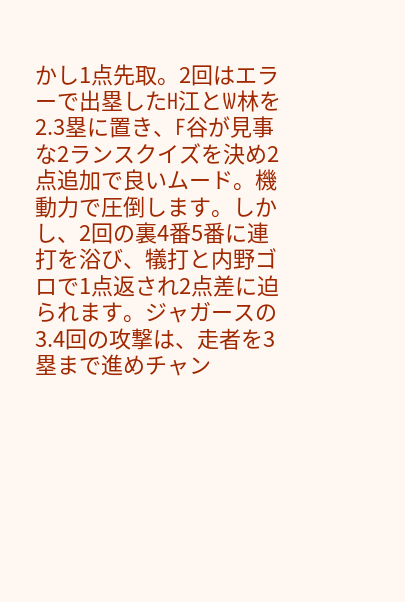かし1点先取。2回はエラーで出塁したH江とW林を2.3塁に置き、F谷が見事な2ランスクイズを決め2点追加で良いムード。機動力で圧倒します。しかし、2回の裏4番5番に連打を浴び、犠打と内野ゴロで1点返され2点差に迫られます。ジャガースの3.4回の攻撃は、走者を3塁まで進めチャン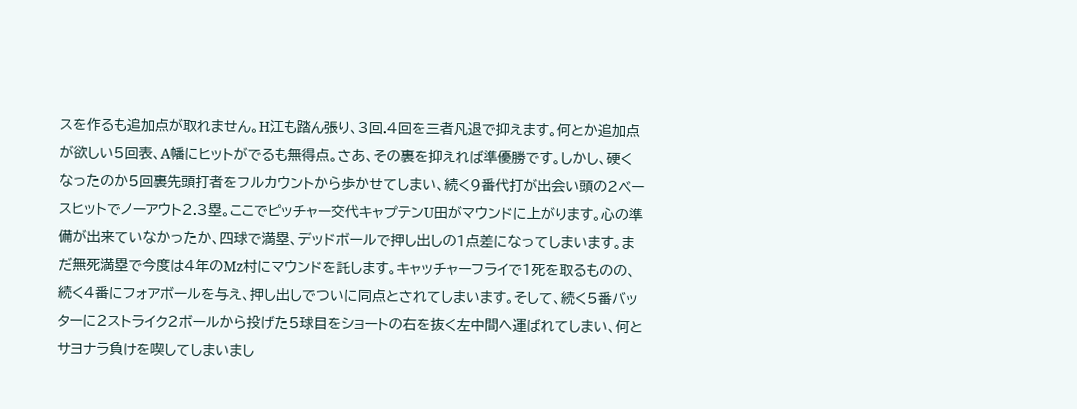スを作るも追加点が取れません。H江も踏ん張り、3回.4回を三者凡退で抑えます。何とか追加点が欲しい5回表、A幡にヒットがでるも無得点。さあ、その裏を抑えれば準優勝です。しかし、硬くなったのか5回裏先頭打者をフルカウントから歩かせてしまい、続く9番代打が出会い頭の2ベースヒットでノーアウト2.3塁。ここでピッチャー交代キャプテンU田がマウンドに上がります。心の準備が出来ていなかったか、四球で満塁、デッドボールで押し出しの1点差になってしまいます。まだ無死満塁で今度は4年のMz村にマウンドを託します。キャッチャーフライで1死を取るものの、続く4番にフォアボールを与え、押し出しでついに同点とされてしまいます。そして、続く5番バッターに2ストライク2ボールから投げた5球目をショートの右を抜く左中間へ運ばれてしまい、何とサヨナラ負けを喫してしまいまし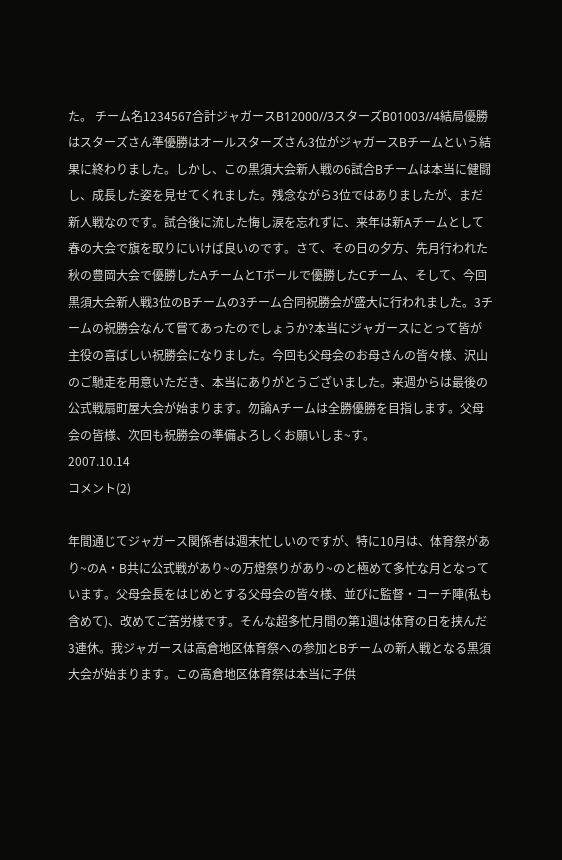た。 チーム名1234567合計ジャガースB12000//3スターズB01003//4結局優勝はスターズさん準優勝はオールスターズさん3位がジャガースBチームという結果に終わりました。しかし、この黒須大会新人戦の6試合Bチームは本当に健闘し、成長した姿を見せてくれました。残念ながら3位ではありましたが、まだ新人戦なのです。試合後に流した悔し涙を忘れずに、来年は新Aチームとして春の大会で旗を取りにいけば良いのです。さて、その日の夕方、先月行われた秋の豊岡大会で優勝したAチームとTボールで優勝したCチーム、そして、今回黒須大会新人戦3位のBチームの3チーム合同祝勝会が盛大に行われました。3チームの祝勝会なんて嘗てあったのでしょうか?本当にジャガースにとって皆が主役の喜ばしい祝勝会になりました。今回も父母会のお母さんの皆々様、沢山のご馳走を用意いただき、本当にありがとうございました。来週からは最後の公式戦扇町屋大会が始まります。勿論Aチームは全勝優勝を目指します。父母会の皆様、次回も祝勝会の準備よろしくお願いしま~す。
2007.10.14
コメント(2)

年間通じてジャガース関係者は週末忙しいのですが、特に10月は、体育祭があり~のA・B共に公式戦があり~の万燈祭りがあり~のと極めて多忙な月となっています。父母会長をはじめとする父母会の皆々様、並びに監督・コーチ陣(私も含めて)、改めてご苦労様です。そんな超多忙月間の第1週は体育の日を挟んだ3連休。我ジャガースは高倉地区体育祭への参加とBチームの新人戦となる黒須大会が始まります。この高倉地区体育祭は本当に子供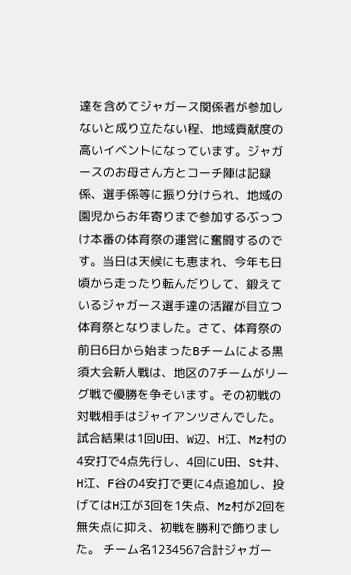達を含めてジャガース関係者が参加しないと成り立たない程、地域貢献度の高いイベントになっています。ジャガースのお母さん方とコーチ陣は記録係、選手係等に振り分けられ、地域の園児からお年寄りまで参加するぶっつけ本番の体育祭の運営に奮闘するのです。当日は天候にも恵まれ、今年も日頃から走ったり転んだりして、鍛えているジャガース選手達の活躍が目立つ体育祭となりました。さて、体育祭の前日6日から始まったBチームによる黒須大会新人戦は、地区の7チームがリーグ戦で優勝を争そいます。その初戦の対戦相手はジャイアンツさんでした。試合結果は1回U田、W辺、H江、Mz村の4安打で4点先行し、4回にU田、St井、H江、F谷の4安打で更に4点追加し、投げてはH江が3回を1失点、Mz村が2回を無失点に抑え、初戦を勝利で飾りました。 チーム名1234567合計ジャガー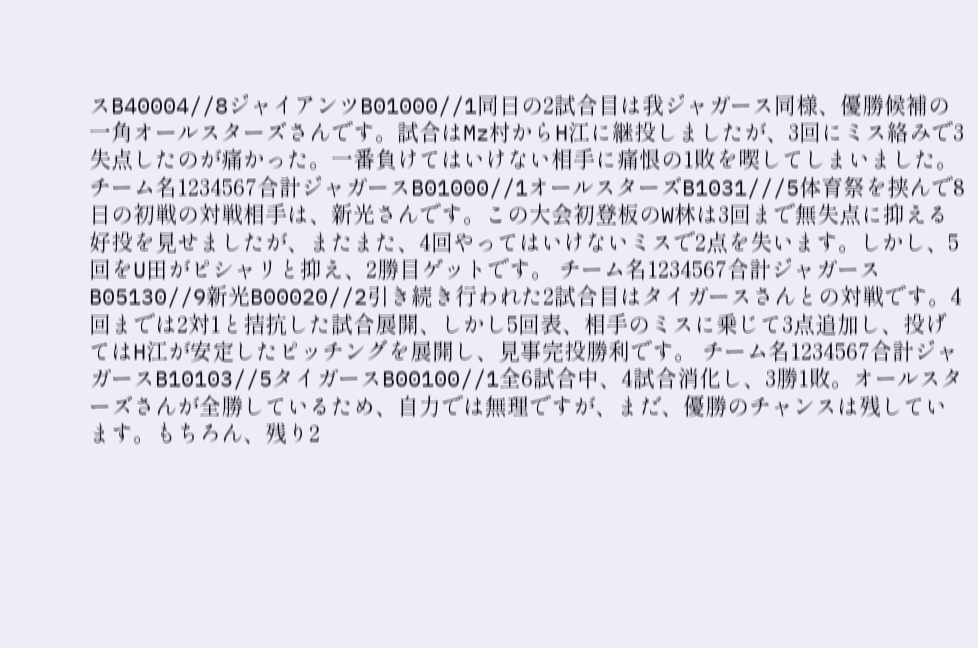スB40004//8ジャイアンツB01000//1同日の2試合目は我ジャガース同様、優勝候補の一角オールスターズさんです。試合はMz村からH江に継投しましたが、3回にミス絡みで3失点したのが痛かった。一番負けてはいけない相手に痛恨の1敗を喫してしまいました。 チーム名1234567合計ジャガースB01000//1オールスターズB1031///5体育祭を挟んで8日の初戦の対戦相手は、新光さんです。この大会初登板のW林は3回まで無失点に抑える好投を見せましたが、またまた、4回やってはいけないミスで2点を失います。しかし、5回をU田がピシャリと抑え、2勝目ゲットです。 チーム名1234567合計ジャガースB05130//9新光B00020//2引き続き行われた2試合目はタイガースさんとの対戦です。4回までは2対1と拮抗した試合展開、しかし5回表、相手のミスに乗じて3点追加し、投げてはH江が安定したピッチングを展開し、見事完投勝利です。 チーム名1234567合計ジャガースB10103//5タイガースB00100//1全6試合中、4試合消化し、3勝1敗。オールスターズさんが全勝しているため、自力では無理ですが、まだ、優勝のチャンスは残しています。もちろん、残り2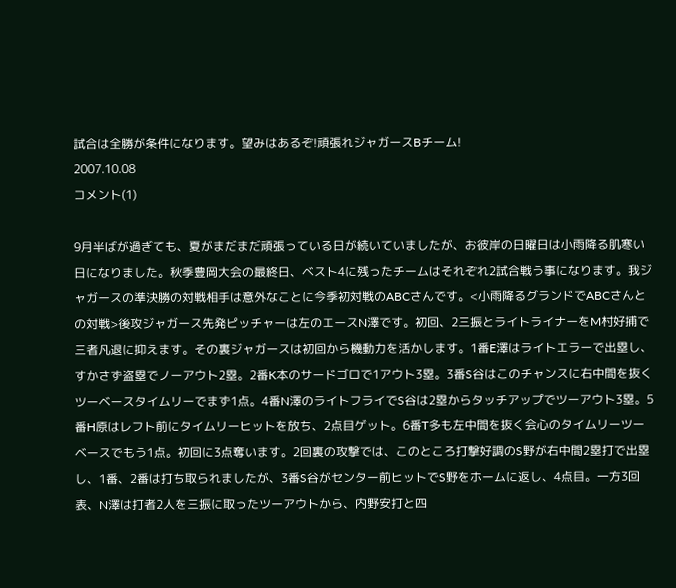試合は全勝が条件になります。望みはあるぞ!頑張れジャガースBチーム!
2007.10.08
コメント(1)

9月半ばが過ぎても、夏がまだまだ頑張っている日が続いていましたが、お彼岸の日曜日は小雨降る肌寒い日になりました。秋季豊岡大会の最終日、ベスト4に残ったチームはそれぞれ2試合戦う事になります。我ジャガースの準決勝の対戦相手は意外なことに今季初対戦のABCさんです。<小雨降るグランドでABCさんとの対戦>後攻ジャガース先発ピッチャーは左のエースN澤です。初回、2三振とライトライナーをM村好捕で三者凡退に抑えます。その裏ジャガースは初回から機動力を活かします。1番E澤はライトエラーで出塁し、すかさず盗塁でノーアウト2塁。2番K本のサードゴロで1アウト3塁。3番S谷はこのチャンスに右中間を抜くツーベースタイムリーでまず1点。4番N澤のライトフライでS谷は2塁からタッチアップでツーアウト3塁。5番H原はレフト前にタイムリーヒットを放ち、2点目ゲット。6番T多も左中間を抜く会心のタイムリーツーベースでもう1点。初回に3点奪います。2回裏の攻撃では、このところ打撃好調のS野が右中間2塁打で出塁し、1番、2番は打ち取られましたが、3番S谷がセンター前ヒットでS野をホームに返し、4点目。一方3回表、N澤は打者2人を三振に取ったツーアウトから、内野安打と四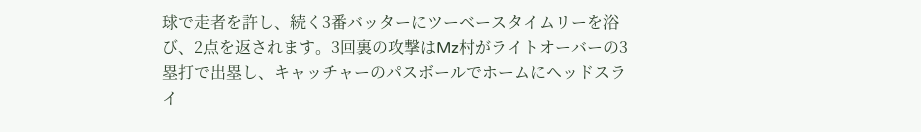球で走者を許し、続く3番バッターにツーベースタイムリーを浴び、2点を返されます。3回裏の攻撃はMz村がライトオーバーの3塁打で出塁し、キャッチャーのパスボールでホームにヘッドスライ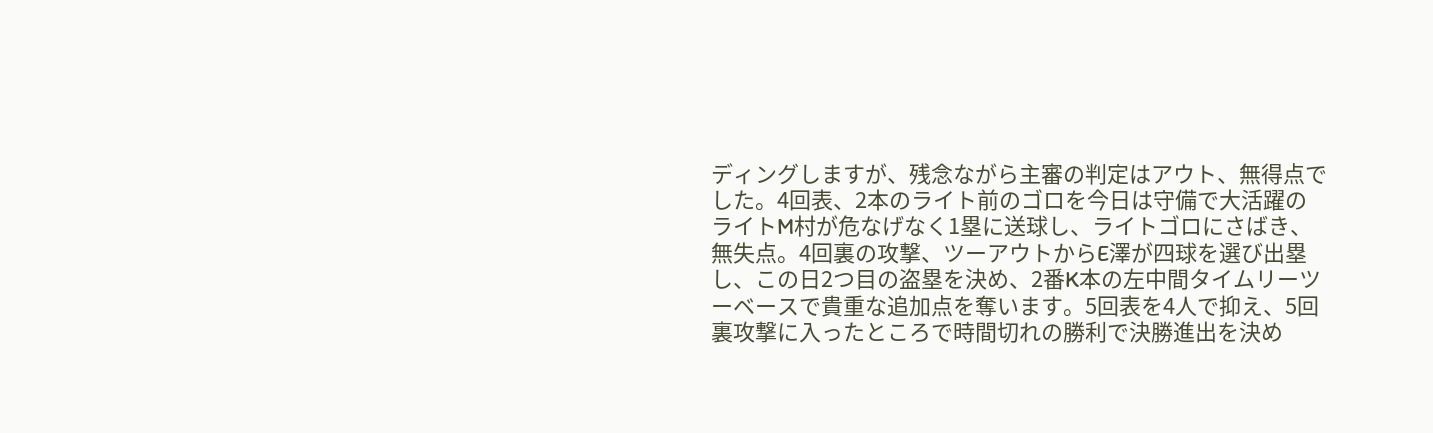ディングしますが、残念ながら主審の判定はアウト、無得点でした。4回表、2本のライト前のゴロを今日は守備で大活躍のライトM村が危なげなく1塁に送球し、ライトゴロにさばき、無失点。4回裏の攻撃、ツーアウトからE澤が四球を選び出塁し、この日2つ目の盗塁を決め、2番K本の左中間タイムリーツーベースで貴重な追加点を奪います。5回表を4人で抑え、5回裏攻撃に入ったところで時間切れの勝利で決勝進出を決め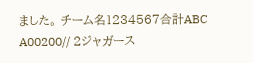ました。 チーム名1234567合計ABC A00200// 2ジャガース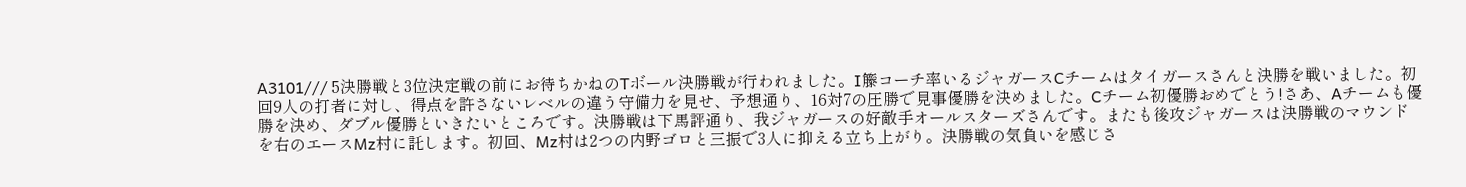A3101/// 5決勝戦と3位決定戦の前にお待ちかねのTボール決勝戦が行われました。I籐コーチ率いるジャガースCチームはタイガースさんと決勝を戦いました。初回9人の打者に対し、得点を許さないレベルの違う守備力を見せ、予想通り、16対7の圧勝で見事優勝を決めました。Cチーム初優勝おめでとう!さあ、Aチームも優勝を決め、ダブル優勝といきたいところです。決勝戦は下馬評通り、我ジャガースの好敵手オールスターズさんです。またも後攻ジャガースは決勝戦のマウンドを右のエースMz村に託します。初回、Mz村は2つの内野ゴロと三振で3人に抑える立ち上がり。決勝戦の気負いを感じさ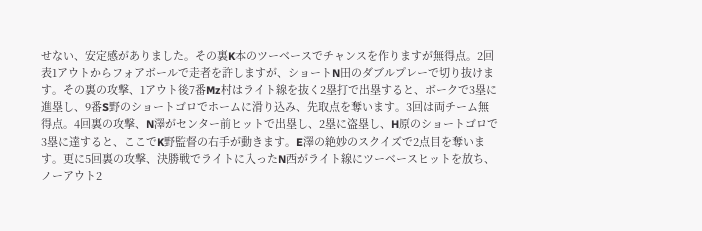せない、安定感がありました。その裏K本のツーベースでチャンスを作りますが無得点。2回表1アウトからフォアボールで走者を許しますが、ショートN田のダブルプレーで切り抜けます。その裏の攻撃、1アウト後7番Mz村はライト線を抜く2塁打で出塁すると、ボークで3塁に進塁し、9番S野のショートゴロでホームに滑り込み、先取点を奪います。3回は両チーム無得点。4回裏の攻撃、N澤がセンター前ヒットで出塁し、2塁に盗塁し、H原のショートゴロで3塁に達すると、ここでK野監督の右手が動きます。E澤の絶妙のスクイズで2点目を奪います。更に5回裏の攻撃、決勝戦でライトに入ったN西がライト線にツーベースヒットを放ち、ノーアウト2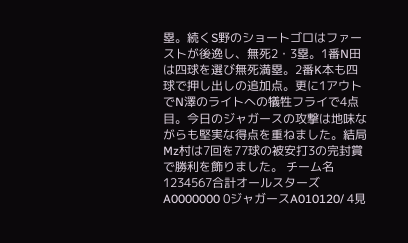塁。続くS野のショートゴロはファーストが後逸し、無死2・3塁。1番N田は四球を選び無死満塁。2番K本も四球で押し出しの追加点。更に1アウトでN澤のライトへの犠牲フライで4点目。今日のジャガースの攻撃は地味ながらも堅実な得点を重ねました。結局Mz村は7回を77球の被安打3の完封賞で勝利を飾りました。 チーム名1234567合計オールスターズA0000000 0ジャガースA010120/ 4見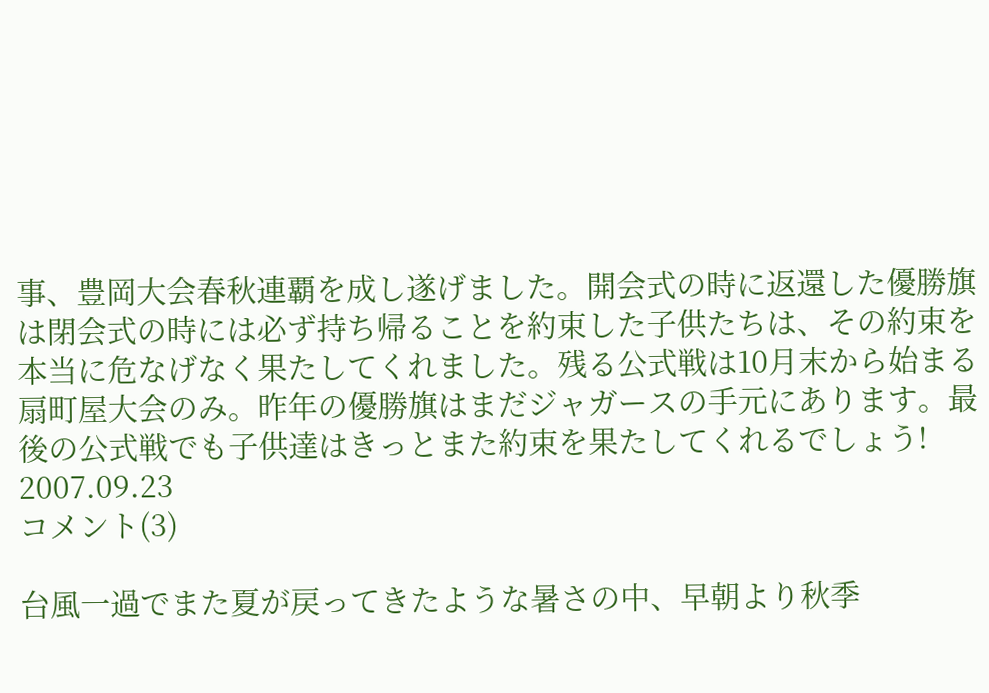事、豊岡大会春秋連覇を成し遂げました。開会式の時に返還した優勝旗は閉会式の時には必ず持ち帰ることを約束した子供たちは、その約束を本当に危なげなく果たしてくれました。残る公式戦は10月末から始まる扇町屋大会のみ。昨年の優勝旗はまだジャガースの手元にあります。最後の公式戦でも子供達はきっとまた約束を果たしてくれるでしょう!
2007.09.23
コメント(3)

台風一過でまた夏が戻ってきたような暑さの中、早朝より秋季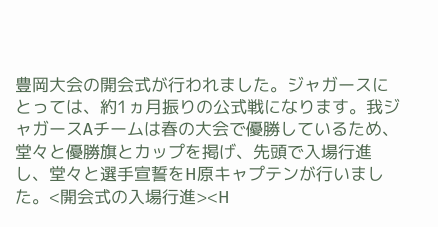豊岡大会の開会式が行われました。ジャガースにとっては、約1ヵ月振りの公式戦になります。我ジャガースAチームは春の大会で優勝しているため、堂々と優勝旗とカップを掲げ、先頭で入場行進し、堂々と選手宣誓をH原キャプテンが行いました。<開会式の入場行進><H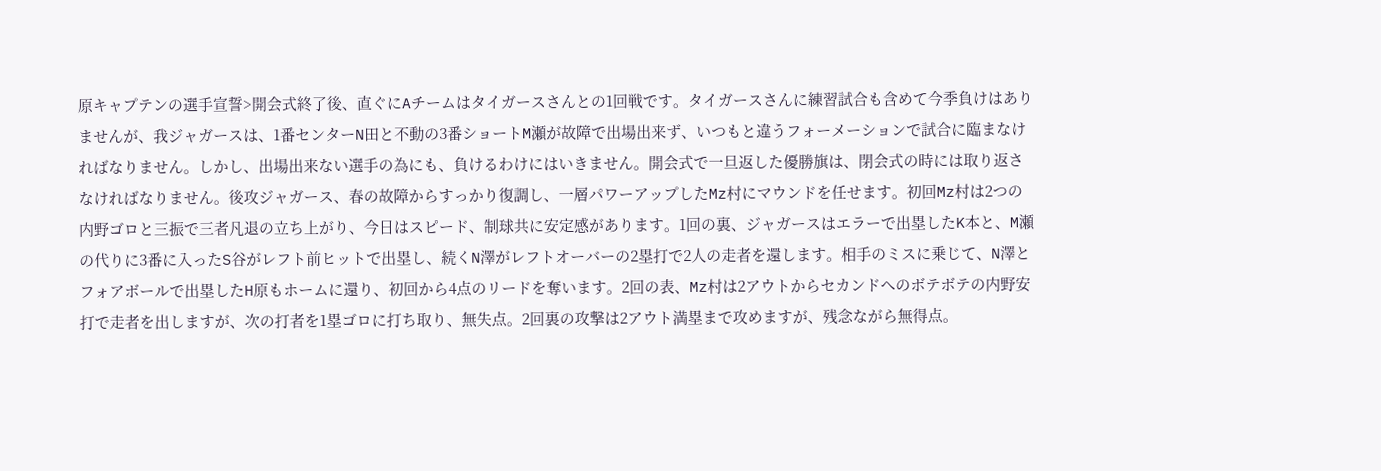原キャプテンの選手宣誓>開会式終了後、直ぐにAチームはタイガースさんとの1回戦です。タイガースさんに練習試合も含めて今季負けはありませんが、我ジャガースは、1番センターN田と不動の3番ショートM瀬が故障で出場出来ず、いつもと違うフォーメーションで試合に臨まなければなりません。しかし、出場出来ない選手の為にも、負けるわけにはいきません。開会式で一旦返した優勝旗は、閉会式の時には取り返さなければなりません。後攻ジャガース、春の故障からすっかり復調し、一層パワーアップしたMz村にマウンドを任せます。初回Mz村は2つの内野ゴロと三振で三者凡退の立ち上がり、今日はスピード、制球共に安定感があります。1回の裏、ジャガースはエラーで出塁したK本と、M瀬の代りに3番に入ったS谷がレフト前ヒットで出塁し、続くN澤がレフトオーバーの2塁打で2人の走者を還します。相手のミスに乗じて、N澤とフォアボールで出塁したH原もホームに還り、初回から4点のリードを奪います。2回の表、Mz村は2アウトからセカンドへのボテボテの内野安打で走者を出しますが、次の打者を1塁ゴロに打ち取り、無失点。2回裏の攻撃は2アウト満塁まで攻めますが、残念ながら無得点。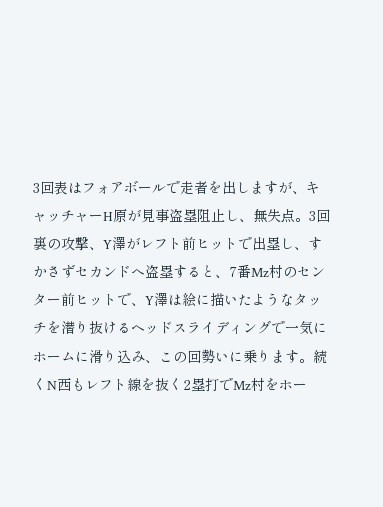3回表はフォアボールで走者を出しますが、キャッチャーH原が見事盗塁阻止し、無失点。3回裏の攻撃、Y澤がレフト前ヒットで出塁し、すかさずセカンドへ盗塁すると、7番Mz村のセンター前ヒットで、Y澤は絵に描いたようなタッチを潜り抜けるヘッドスライディングで一気にホームに滑り込み、この回勢いに乗ります。続くN西もレフト線を抜く2塁打でMz村をホー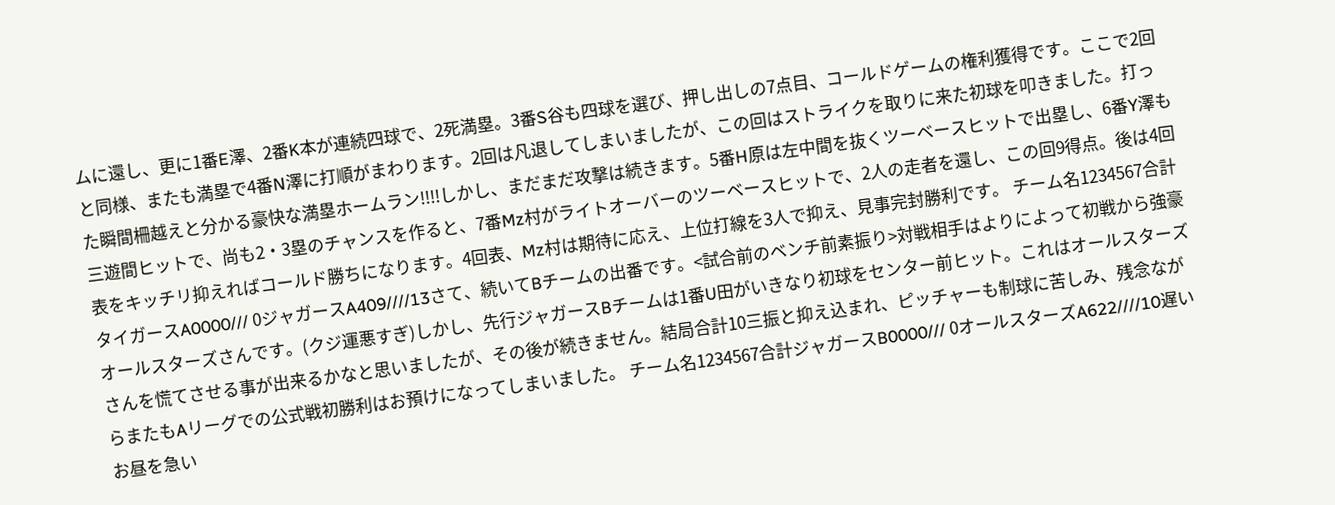ムに還し、更に1番E澤、2番K本が連続四球で、2死満塁。3番S谷も四球を選び、押し出しの7点目、コールドゲームの権利獲得です。ここで2回と同様、またも満塁で4番N澤に打順がまわります。2回は凡退してしまいましたが、この回はストライクを取りに来た初球を叩きました。打った瞬間柵越えと分かる豪快な満塁ホームラン!!!!しかし、まだまだ攻撃は続きます。5番H原は左中間を抜くツーベースヒットで出塁し、6番Y澤も三遊間ヒットで、尚も2・3塁のチャンスを作ると、7番Mz村がライトオーバーのツーベースヒットで、2人の走者を還し、この回9得点。後は4回表をキッチリ抑えればコールド勝ちになります。4回表、Mz村は期待に応え、上位打線を3人で抑え、見事完封勝利です。 チーム名1234567合計タイガースA0000/// 0ジャガースA409////13さて、続いてBチームの出番です。<試合前のベンチ前素振り>対戦相手はよりによって初戦から強豪オールスターズさんです。(クジ運悪すぎ)しかし、先行ジャガースBチームは1番U田がいきなり初球をセンター前ヒット。これはオールスターズさんを慌てさせる事が出来るかなと思いましたが、その後が続きません。結局合計10三振と抑え込まれ、ピッチャーも制球に苦しみ、残念ながらまたもAリーグでの公式戦初勝利はお預けになってしまいました。 チーム名1234567合計ジャガースB0000/// 0オールスターズA622////10遅いお昼を急い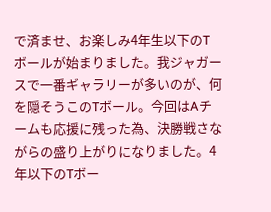で済ませ、お楽しみ4年生以下のTボールが始まりました。我ジャガースで一番ギャラリーが多いのが、何を隠そうこのTボール。今回はAチームも応援に残った為、決勝戦さながらの盛り上がりになりました。4年以下のTボー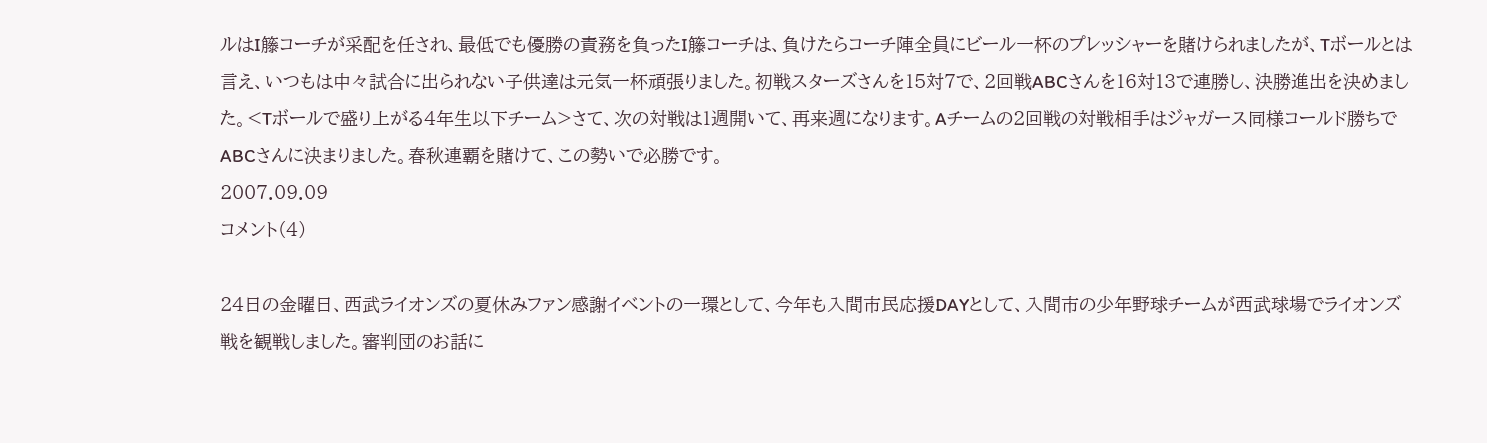ルはI籐コーチが采配を任され、最低でも優勝の責務を負ったI籐コーチは、負けたらコーチ陣全員にビール一杯のプレッシャーを賭けられましたが、Tボールとは言え、いつもは中々試合に出られない子供達は元気一杯頑張りました。初戦スターズさんを15対7で、2回戦ABCさんを16対13で連勝し、決勝進出を決めました。<Tボールで盛り上がる4年生以下チーム>さて、次の対戦は1週開いて、再来週になります。Aチームの2回戦の対戦相手はジャガース同様コールド勝ちでABCさんに決まりました。春秋連覇を賭けて、この勢いで必勝です。
2007.09.09
コメント(4)

24日の金曜日、西武ライオンズの夏休みファン感謝イベントの一環として、今年も入間市民応援DAYとして、入間市の少年野球チームが西武球場でライオンズ戦を観戦しました。審判団のお話に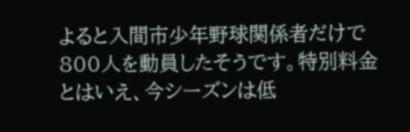よると入間市少年野球関係者だけで800人を動員したそうです。特別料金とはいえ、今シーズンは低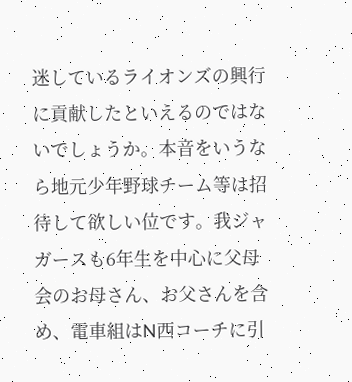迷しているライオンズの興行に貢献したといえるのではないでしょうか。本音をいうなら地元少年野球チーム等は招待して欲しい位です。我ジャガースも6年生を中心に父母会のお母さん、お父さんを含め、電車組はN西コーチに引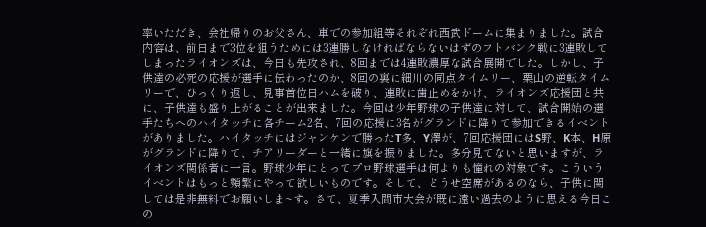率いただき、会社帰りのお父さん、車での参加組等それぞれ西武ドームに集まりました。試合内容は、前日まで3位を狙うためには3連勝しなければならないはずのフトバンク戦に3連敗してしまったライオンズは、今日も先攻され、8回までは4連敗濃厚な試合展開でした。しかし、子供達の必死の応援が選手に伝わったのか、8回の裏に細川の同点タイムリー、栗山の逆転タイムリーで、ひっくり返し、見事首位日ハムを破り、連敗に歯止めをかけ、ライオンズ応援団と共に、子供達も盛り上がることが出来ました。今回は少年野球の子供達に対して、試合開始の選手たちへのハイタッチに各チーム2名、7回の応援に3名がグランドに降りて参加できるイベントがありました。ハイタッチにはジャンケンで勝ったT多、Y澤が、7回応援団にはS野、K本、H原がグランドに降りて、チアリーダーと一緒に旗を振りました。多分見てないと思いますが、ライオンズ関係者に一言。野球少年にとってプロ野球選手は何よりも憧れの対象です。こういうイベントはもっと頻繁にやって欲しいものです。そして、どうせ空席があるのなら、子供に関しては是非無料でお願いしま~す。さて、夏季入間市大会が既に遠い過去のように思える今日この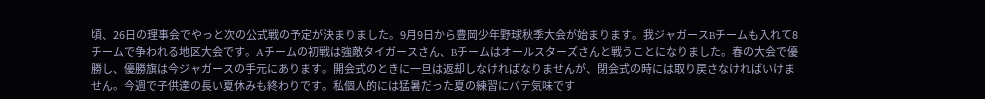頃、26日の理事会でやっと次の公式戦の予定が決まりました。9月9日から豊岡少年野球秋季大会が始まります。我ジャガースBチームも入れて8チームで争われる地区大会です。Aチームの初戦は強敵タイガースさん、Bチームはオールスターズさんと戦うことになりました。春の大会で優勝し、優勝旗は今ジャガースの手元にあります。開会式のときに一旦は返却しなければなりませんが、閉会式の時には取り戻さなければいけません。今週で子供達の長い夏休みも終わりです。私個人的には猛暑だった夏の練習にバテ気味です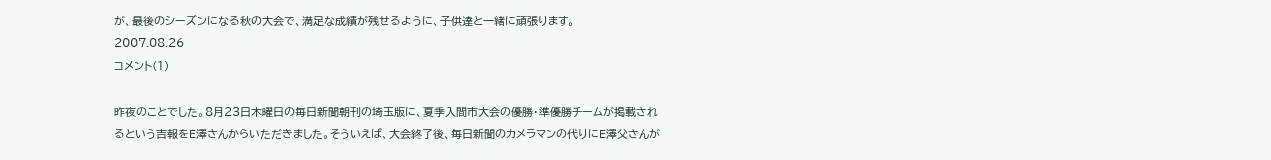が、最後のシーズンになる秋の大会で、満足な成績が残せるように、子供達と一緒に頑張ります。
2007.08.26
コメント(1)

昨夜のことでした。8月23日木曜日の毎日新聞朝刊の埼玉版に、夏季入間市大会の優勝・準優勝チームが掲載されるという吉報をE澤さんからいただきました。そういえば、大会終了後、毎日新聞のカメラマンの代りにE澤父さんが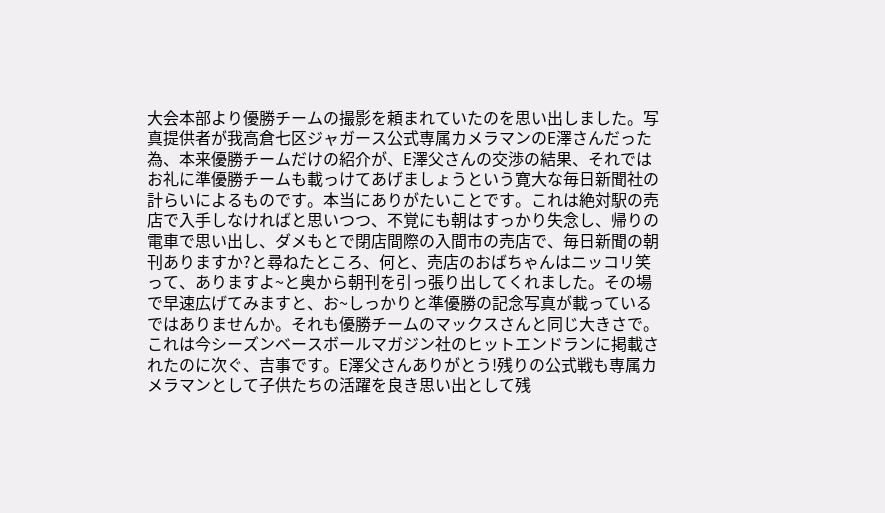大会本部より優勝チームの撮影を頼まれていたのを思い出しました。写真提供者が我高倉七区ジャガース公式専属カメラマンのE澤さんだった為、本来優勝チームだけの紹介が、E澤父さんの交渉の結果、それではお礼に準優勝チームも載っけてあげましょうという寛大な毎日新聞社の計らいによるものです。本当にありがたいことです。これは絶対駅の売店で入手しなければと思いつつ、不覚にも朝はすっかり失念し、帰りの電車で思い出し、ダメもとで閉店間際の入間市の売店で、毎日新聞の朝刊ありますか?と尋ねたところ、何と、売店のおばちゃんはニッコリ笑って、ありますよ~と奥から朝刊を引っ張り出してくれました。その場で早速広げてみますと、お~しっかりと準優勝の記念写真が載っているではありませんか。それも優勝チームのマックスさんと同じ大きさで。これは今シーズンベースボールマガジン社のヒットエンドランに掲載されたのに次ぐ、吉事です。E澤父さんありがとう!残りの公式戦も専属カメラマンとして子供たちの活躍を良き思い出として残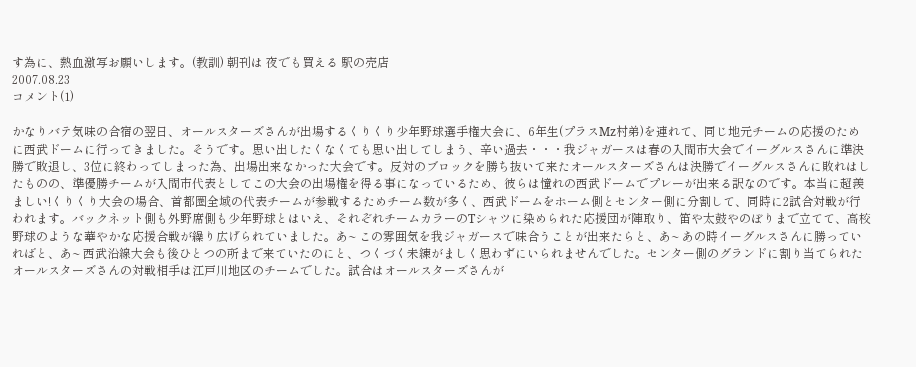す為に、熱血激写お願いします。(教訓) 朝刊は 夜でも買える 駅の売店
2007.08.23
コメント(1)

かなりバテ気味の合宿の翌日、オールスターズさんが出場するくりくり少年野球選手権大会に、6年生(プラスMz村弟)を連れて、同じ地元チームの応援のために西武ドームに行ってきました。そうです。思い出したくなくても思い出してしまう、辛い過去・・・我ジャガースは春の入間市大会でイーグルスさんに準決勝で敗退し、3位に終わってしまった為、出場出来なかった大会です。反対のブロックを勝ち抜いて来たオールスターズさんは決勝でイーグルスさんに敗れはしたものの、準優勝チームが入間市代表としてこの大会の出場権を得る事になっているため、彼らは憧れの西武ドームでプレーが出来る訳なのです。本当に超羨ましい!くりくり大会の場合、首都圏全域の代表チームが参戦するためチーム数が多く、西武ドームをホーム側とセンター側に分割して、同時に2試合対戦が行われます。バックネット側も外野席側も少年野球とはいえ、それぞれチームカラーのTシャツに染められた応援団が陣取り、笛や太鼓やのぼりまで立てて、高校野球のような華やかな応援合戦が繰り広げられていました。あ~ この雰囲気を我ジャガースで味合うことが出来たらと、あ~ あの時イーグルスさんに勝っていればと、あ~ 西武沿線大会も後ひとつの所まで来ていたのにと、つくづく未練がましく思わずにいられませんでした。センター側のグランドに割り当てられたオールスターズさんの対戦相手は江戸川地区のチームでした。試合はオールスターズさんが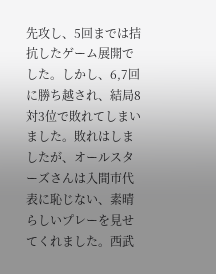先攻し、5回までは拮抗したゲーム展開でした。しかし、6,7回に勝ち越され、結局8対3位で敗れてしまいました。敗れはしましたが、オールスターズさんは入間市代表に恥じない、素晴らしいプレーを見せてくれました。西武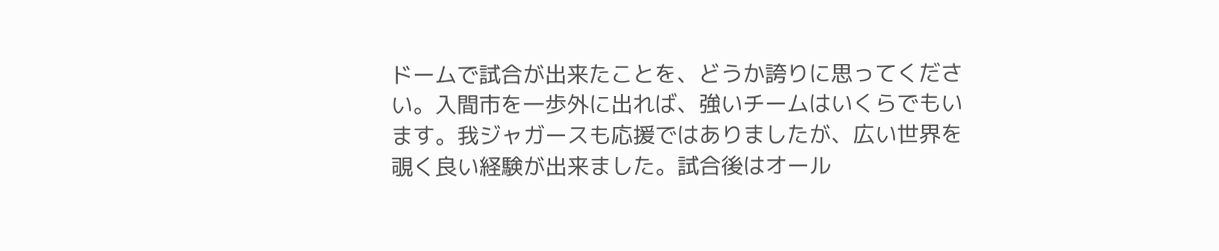ドームで試合が出来たことを、どうか誇りに思ってください。入間市を一歩外に出れば、強いチームはいくらでもいます。我ジャガースも応援ではありましたが、広い世界を覗く良い経験が出来ました。試合後はオール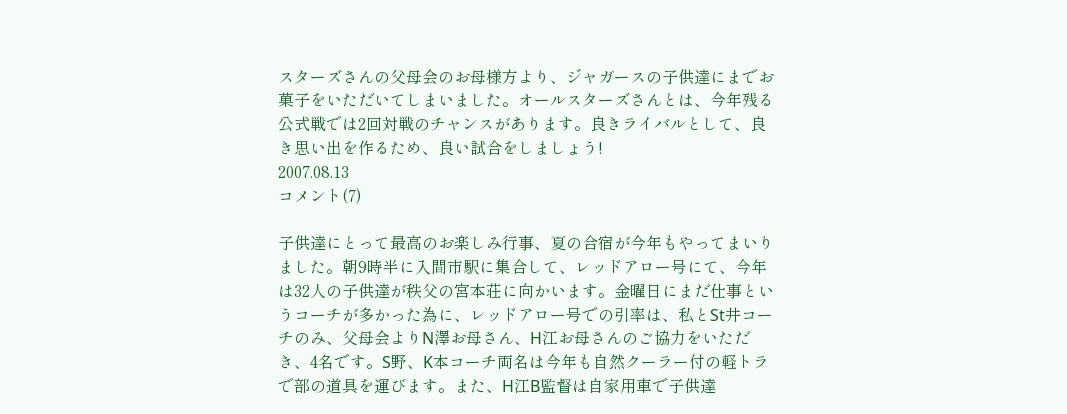スターズさんの父母会のお母様方より、ジャガースの子供達にまでお菓子をいただいてしまいました。オールスターズさんとは、今年残る公式戦では2回対戦のチャンスがあります。良きライバルとして、良き思い出を作るため、良い試合をしましょう!
2007.08.13
コメント(7)

子供達にとって最高のお楽しみ行事、夏の合宿が今年もやってまいりました。朝9時半に入間市駅に集合して、レッドアロー号にて、今年は32人の子供達が秩父の宮本荘に向かいます。金曜日にまだ仕事というコーチが多かった為に、レッドアロー号での引率は、私とSt井コーチのみ、父母会よりN澤お母さん、H江お母さんのご協力をいただき、4名です。S野、K本コーチ両名は今年も自然クーラー付の軽トラで部の道具を運びます。また、H江B監督は自家用車で子供達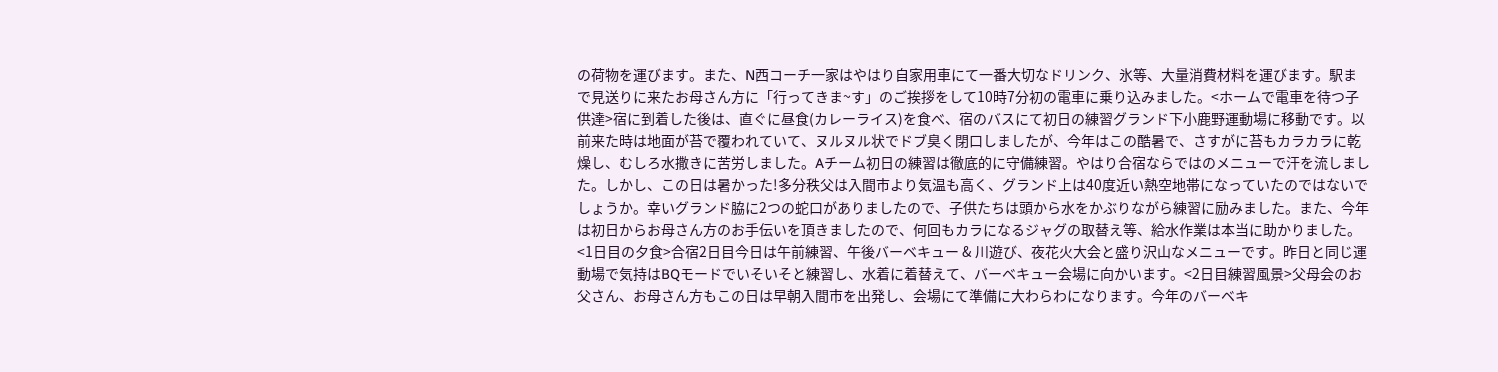の荷物を運びます。また、N西コーチ一家はやはり自家用車にて一番大切なドリンク、氷等、大量消費材料を運びます。駅まで見送りに来たお母さん方に「行ってきま~す」のご挨拶をして10時7分初の電車に乗り込みました。<ホームで電車を待つ子供達>宿に到着した後は、直ぐに昼食(カレーライス)を食べ、宿のバスにて初日の練習グランド下小鹿野運動場に移動です。以前来た時は地面が苔で覆われていて、ヌルヌル状でドブ臭く閉口しましたが、今年はこの酷暑で、さすがに苔もカラカラに乾燥し、むしろ水撒きに苦労しました。Aチーム初日の練習は徹底的に守備練習。やはり合宿ならではのメニューで汗を流しました。しかし、この日は暑かった!多分秩父は入間市より気温も高く、グランド上は40度近い熱空地帯になっていたのではないでしょうか。幸いグランド脇に2つの蛇口がありましたので、子供たちは頭から水をかぶりながら練習に励みました。また、今年は初日からお母さん方のお手伝いを頂きましたので、何回もカラになるジャグの取替え等、給水作業は本当に助かりました。<1日目の夕食>合宿2日目今日は午前練習、午後バーベキュー & 川遊び、夜花火大会と盛り沢山なメニューです。昨日と同じ運動場で気持はBQモードでいそいそと練習し、水着に着替えて、バーベキュー会場に向かいます。<2日目練習風景>父母会のお父さん、お母さん方もこの日は早朝入間市を出発し、会場にて準備に大わらわになります。今年のバーベキ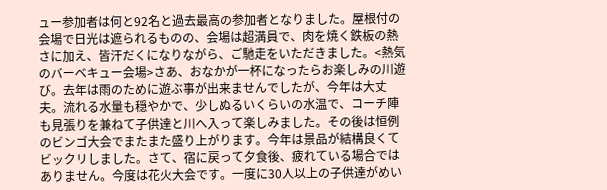ュー参加者は何と92名と過去最高の参加者となりました。屋根付の会場で日光は遮られるものの、会場は超満員で、肉を焼く鉄板の熱さに加え、皆汗だくになりながら、ご馳走をいただきました。<熱気のバーベキュー会場>さあ、おなかが一杯になったらお楽しみの川遊び。去年は雨のために遊ぶ事が出来ませんでしたが、今年は大丈夫。流れる水量も穏やかで、少しぬるいくらいの水温で、コーチ陣も見張りを兼ねて子供達と川へ入って楽しみました。その後は恒例のビンゴ大会でまたまた盛り上がります。今年は景品が結構良くてビックリしました。さて、宿に戻って夕食後、疲れている場合ではありません。今度は花火大会です。一度に30人以上の子供達がめい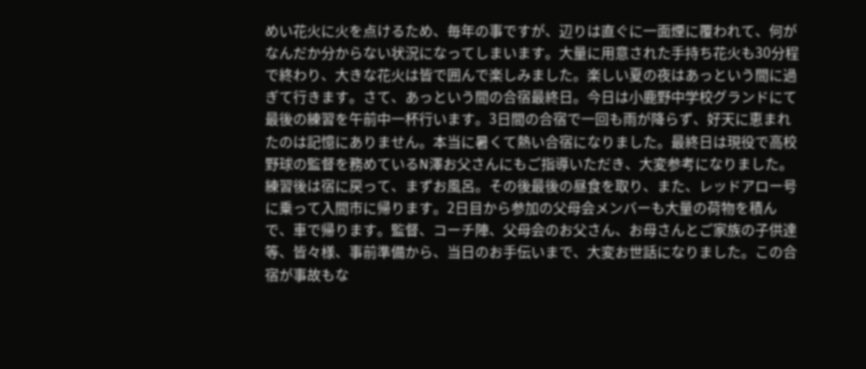めい花火に火を点けるため、毎年の事ですが、辺りは直ぐに一面煙に覆われて、何がなんだか分からない状況になってしまいます。大量に用意された手持ち花火も30分程で終わり、大きな花火は皆で囲んで楽しみました。楽しい夏の夜はあっという間に過ぎて行きます。さて、あっという間の合宿最終日。今日は小鹿野中学校グランドにて最後の練習を午前中一杯行います。3日間の合宿で一回も雨が降らず、好天に恵まれたのは記憶にありません。本当に暑くて熱い合宿になりました。最終日は現役で高校野球の監督を務めているN澤お父さんにもご指導いただき、大変参考になりました。練習後は宿に戻って、まずお風呂。その後最後の昼食を取り、また、レッドアロー号に乗って入間市に帰ります。2日目から参加の父母会メンバーも大量の荷物を積んで、車で帰ります。監督、コーチ陣、父母会のお父さん、お母さんとご家族の子供達等、皆々様、事前準備から、当日のお手伝いまで、大変お世話になりました。この合宿が事故もな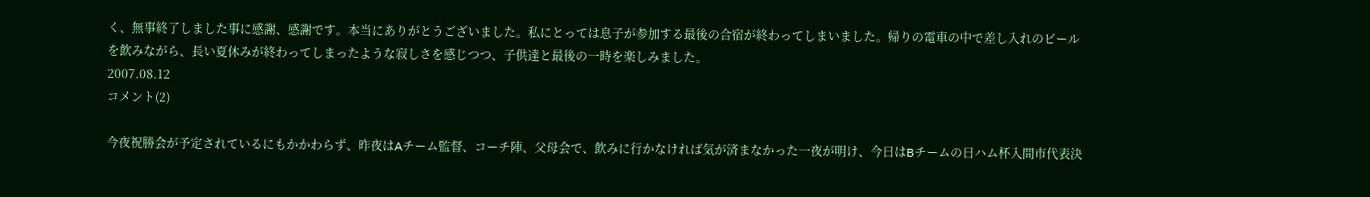く、無事終了しました事に感謝、感謝です。本当にありがとうございました。私にとっては息子が参加する最後の合宿が終わってしまいました。帰りの電車の中で差し入れのビールを飲みながら、長い夏休みが終わってしまったような寂しさを感じつつ、子供達と最後の一時を楽しみました。
2007.08.12
コメント(2)

今夜祝勝会が予定されているにもかかわらず、昨夜はAチーム監督、コーチ陣、父母会で、飲みに行かなければ気が済まなかった一夜が明け、今日はBチームの日ハム杯入間市代表決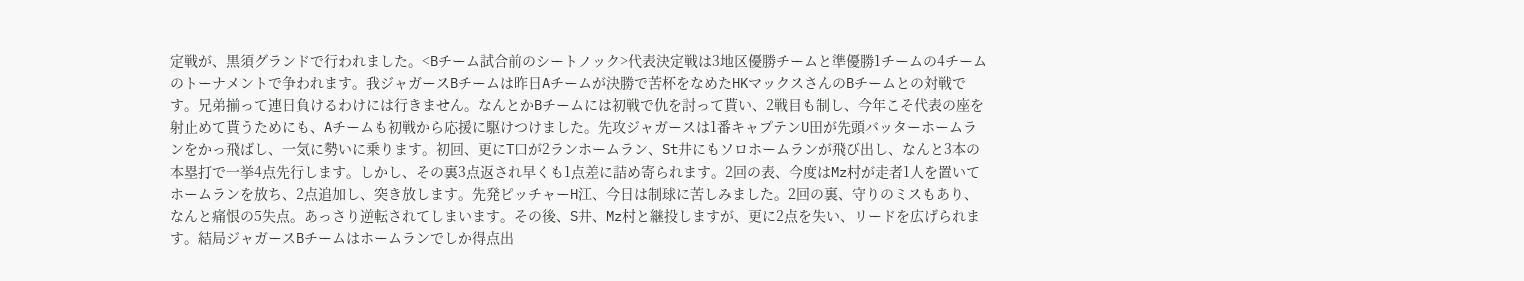定戦が、黒須グランドで行われました。<Bチーム試合前のシートノック>代表決定戦は3地区優勝チームと準優勝1チームの4チームのトーナメントで争われます。我ジャガースBチームは昨日Aチームが決勝で苦杯をなめたHKマックスさんのBチームとの対戦です。兄弟揃って連日負けるわけには行きません。なんとかBチームには初戦で仇を討って貰い、2戦目も制し、今年こそ代表の座を射止めて貰うためにも、Aチームも初戦から応援に駆けつけました。先攻ジャガースは1番キャプテンU田が先頭バッターホームランをかっ飛ばし、一気に勢いに乗ります。初回、更にT口が2ランホームラン、St井にもソロホームランが飛び出し、なんと3本の本塁打で一挙4点先行します。しかし、その裏3点返され早くも1点差に詰め寄られます。2回の表、今度はMz村が走者1人を置いてホームランを放ち、2点追加し、突き放します。先発ピッチャーH江、今日は制球に苦しみました。2回の裏、守りのミスもあり、なんと痛恨の5失点。あっさり逆転されてしまいます。その後、S井、Mz村と継投しますが、更に2点を失い、リードを広げられます。結局ジャガースBチームはホームランでしか得点出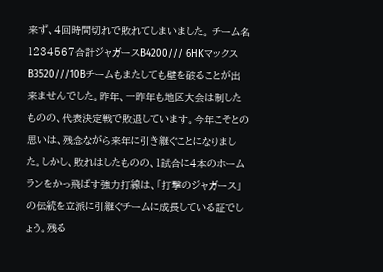来ず、4回時間切れで敗れてしまいました。 チーム名1234567合計ジャガースB4200/// 6HKマックスB3520///10Bチームもまたしても壁を破ることが出来ませんでした。昨年、一昨年も地区大会は制したものの、代表決定戦で敗退しています。今年こそとの思いは、残念ながら来年に引き継ぐことになりました。しかし、敗れはしたものの、1試合に4本のホームランをかっ飛ばす強力打線は、「打撃のジャガース」の伝統を立派に引継ぐチームに成長している証でしょう。残る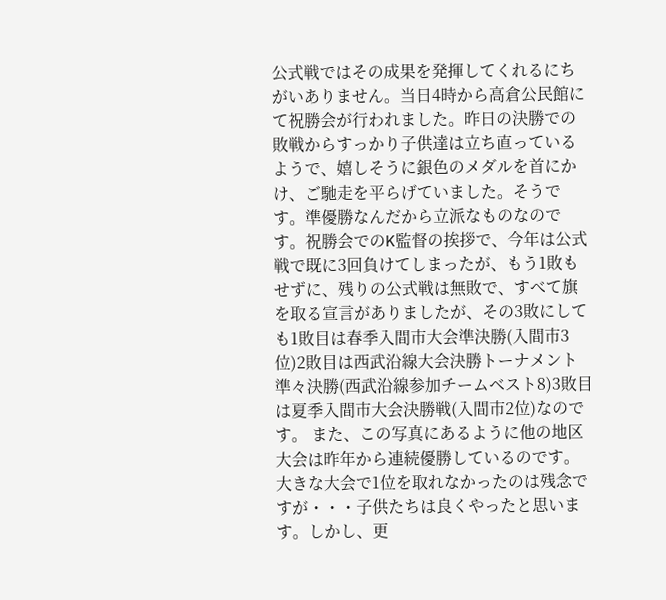公式戦ではその成果を発揮してくれるにちがいありません。当日4時から高倉公民館にて祝勝会が行われました。昨日の決勝での敗戦からすっかり子供達は立ち直っているようで、嬉しそうに銀色のメダルを首にかけ、ご馳走を平らげていました。そうです。準優勝なんだから立派なものなのです。祝勝会でのK監督の挨拶で、今年は公式戦で既に3回負けてしまったが、もう1敗もせずに、残りの公式戦は無敗で、すべて旗を取る宣言がありましたが、その3敗にしても1敗目は春季入間市大会準決勝(入間市3位)2敗目は西武沿線大会決勝トーナメント準々決勝(西武沿線参加チームベスト8)3敗目は夏季入間市大会決勝戦(入間市2位)なのです。 また、この写真にあるように他の地区大会は昨年から連続優勝しているのです。大きな大会で1位を取れなかったのは残念ですが・・・子供たちは良くやったと思います。しかし、更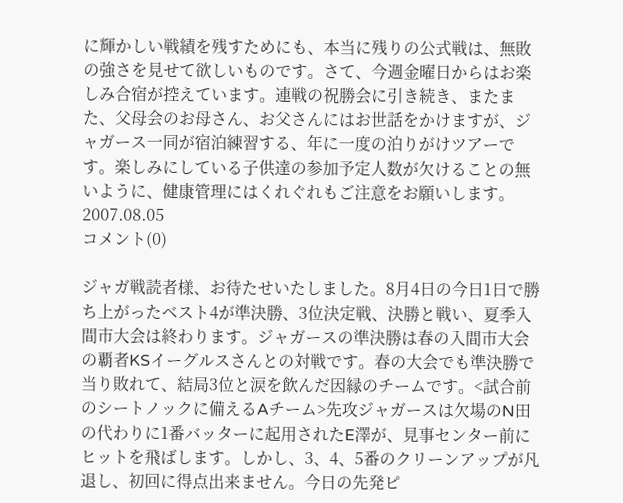に輝かしい戦績を残すためにも、本当に残りの公式戦は、無敗の強さを見せて欲しいものです。さて、今週金曜日からはお楽しみ合宿が控えています。連戦の祝勝会に引き続き、またまた、父母会のお母さん、お父さんにはお世話をかけますが、ジャガース一同が宿泊練習する、年に一度の泊りがけツアーです。楽しみにしている子供達の参加予定人数が欠けることの無いように、健康管理にはくれぐれもご注意をお願いします。
2007.08.05
コメント(0)

ジャガ戦読者様、お待たせいたしました。8月4日の今日1日で勝ち上がったベスト4が準決勝、3位決定戦、決勝と戦い、夏季入間市大会は終わります。ジャガースの準決勝は春の入間市大会の覇者KSイーグルスさんとの対戦です。春の大会でも準決勝で当り敗れて、結局3位と涙を飲んだ因縁のチームです。<試合前のシートノックに備えるAチーム>先攻ジャガースは欠場のN田の代わりに1番バッターに起用されたE澤が、見事センター前にヒットを飛ばします。しかし、3、4、5番のクリーンアップが凡退し、初回に得点出来ません。今日の先発ピ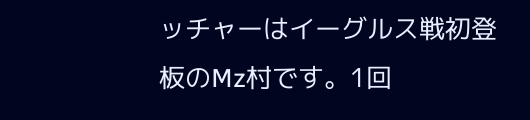ッチャーはイーグルス戦初登板のMz村です。1回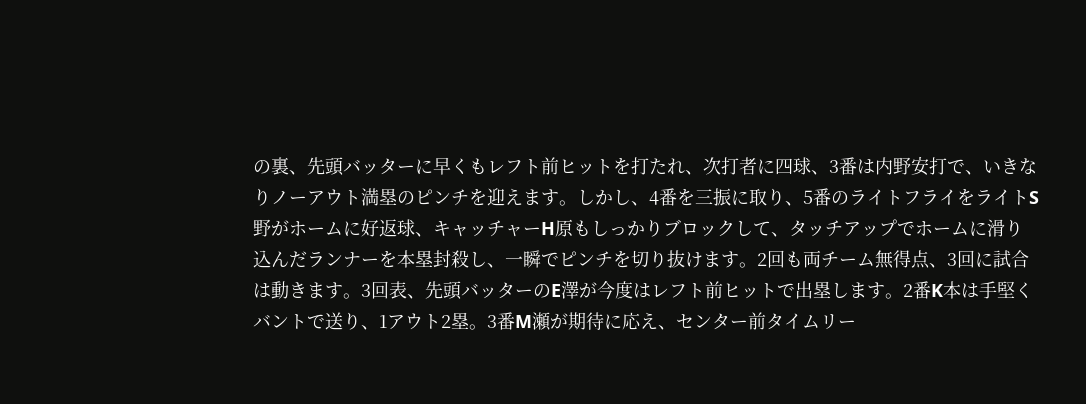の裏、先頭バッターに早くもレフト前ヒットを打たれ、次打者に四球、3番は内野安打で、いきなりノーアウト満塁のピンチを迎えます。しかし、4番を三振に取り、5番のライトフライをライトS野がホームに好返球、キャッチャーH原もしっかりブロックして、タッチアップでホームに滑り込んだランナーを本塁封殺し、一瞬でピンチを切り抜けます。2回も両チーム無得点、3回に試合は動きます。3回表、先頭バッターのE澤が今度はレフト前ヒットで出塁します。2番K本は手堅くバントで送り、1アウト2塁。3番M瀬が期待に応え、センター前タイムリー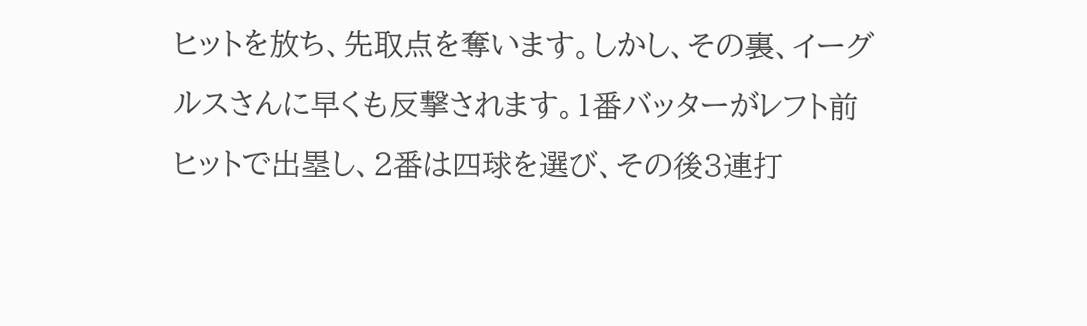ヒットを放ち、先取点を奪います。しかし、その裏、イーグルスさんに早くも反撃されます。1番バッターがレフト前ヒットで出塁し、2番は四球を選び、その後3連打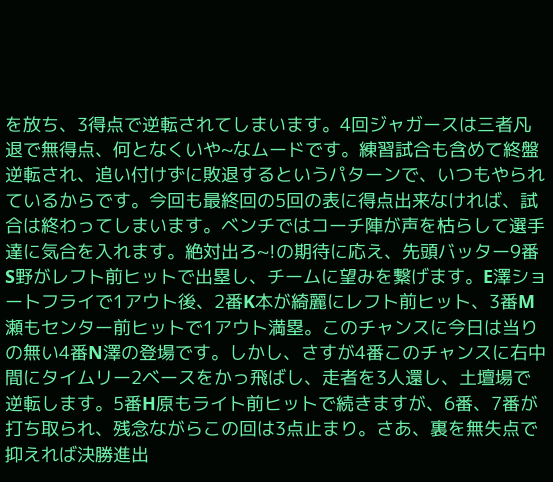を放ち、3得点で逆転されてしまいます。4回ジャガースは三者凡退で無得点、何となくいや~なムードです。練習試合も含めて終盤逆転され、追い付けずに敗退するというパターンで、いつもやられているからです。今回も最終回の5回の表に得点出来なければ、試合は終わってしまいます。ベンチではコーチ陣が声を枯らして選手達に気合を入れます。絶対出ろ~!の期待に応え、先頭バッター9番S野がレフト前ヒットで出塁し、チームに望みを繋げます。E澤ショートフライで1アウト後、2番K本が綺麗にレフト前ヒット、3番M瀬もセンター前ヒットで1アウト満塁。このチャンスに今日は当りの無い4番N澤の登場です。しかし、さすが4番このチャンスに右中間にタイムリー2ベースをかっ飛ばし、走者を3人還し、土壇場で逆転します。5番H原もライト前ヒットで続きますが、6番、7番が打ち取られ、残念ながらこの回は3点止まり。さあ、裏を無失点で抑えれば決勝進出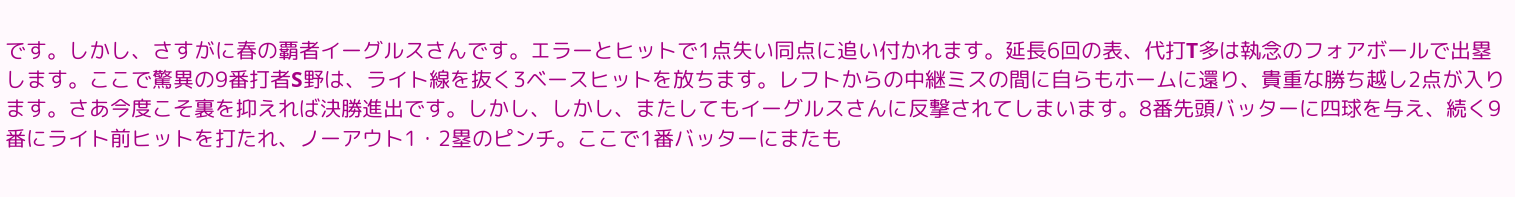です。しかし、さすがに春の覇者イーグルスさんです。エラーとヒットで1点失い同点に追い付かれます。延長6回の表、代打T多は執念のフォアボールで出塁します。ここで驚異の9番打者S野は、ライト線を抜く3ベースヒットを放ちます。レフトからの中継ミスの間に自らもホームに還り、貴重な勝ち越し2点が入ります。さあ今度こそ裏を抑えれば決勝進出です。しかし、しかし、またしてもイーグルスさんに反撃されてしまいます。8番先頭バッターに四球を与え、続く9番にライト前ヒットを打たれ、ノーアウト1・2塁のピンチ。ここで1番バッターにまたも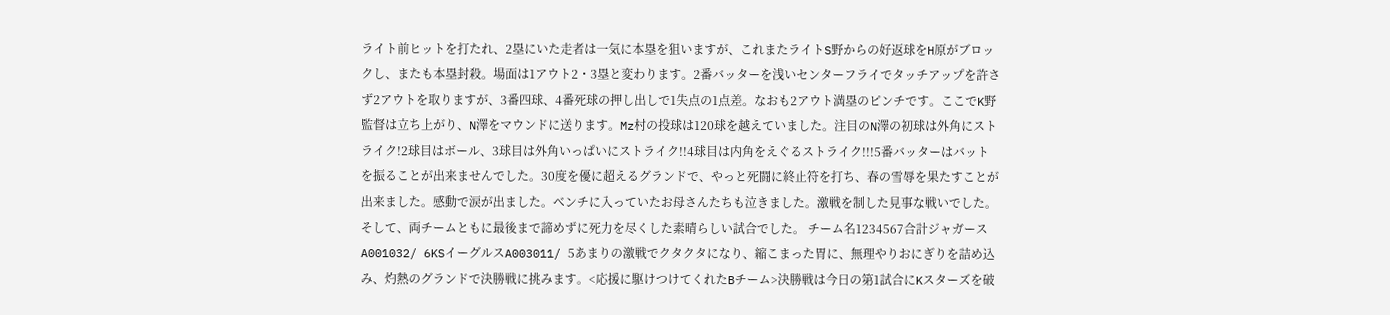ライト前ヒットを打たれ、2塁にいた走者は一気に本塁を狙いますが、これまたライトS野からの好返球をH原がブロックし、またも本塁封殺。場面は1アウト2・3塁と変わります。2番バッターを浅いセンターフライでタッチアップを許さず2アウトを取りますが、3番四球、4番死球の押し出しで1失点の1点差。なおも2アウト満塁のピンチです。ここでK野監督は立ち上がり、N澤をマウンドに送ります。Mz村の投球は120球を越えていました。注目のN澤の初球は外角にストライク!2球目はボール、3球目は外角いっぱいにストライク!!4球目は内角をえぐるストライク!!!5番バッターはバットを振ることが出来ませんでした。30度を優に超えるグランドで、やっと死闘に終止符を打ち、春の雪辱を果たすことが出来ました。感動で涙が出ました。ベンチに入っていたお母さんたちも泣きました。激戦を制した見事な戦いでした。そして、両チームともに最後まで諦めずに死力を尽くした素晴らしい試合でした。 チーム名1234567合計ジャガースA001032/ 6KSイーグルスA003011/ 5あまりの激戦でクタクタになり、縮こまった胃に、無理やりおにぎりを詰め込み、灼熱のグランドで決勝戦に挑みます。<応援に駆けつけてくれたBチーム>決勝戦は今日の第1試合にKスターズを破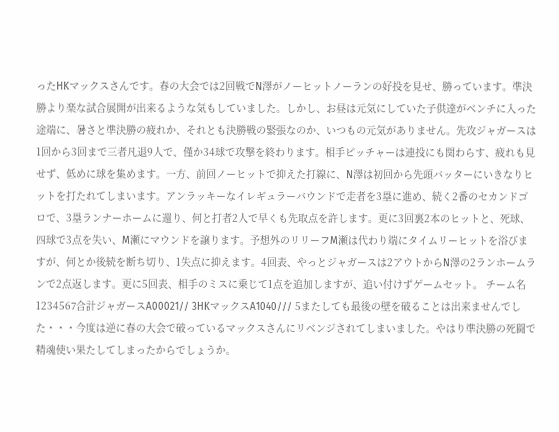ったHKマックスさんです。春の大会では2回戦でN澤がノーヒットノーランの好投を見せ、勝っています。準決勝より楽な試合展開が出来るような気もしていました。しかし、お昼は元気にしていた子供達がベンチに入った途端に、暑さと準決勝の疲れか、それとも決勝戦の緊張なのか、いつもの元気がありません。先攻ジャガースは1回から3回まで三者凡退9人で、僅か34球で攻撃を終わります。相手ピッチャーは連投にも関わらす、疲れも見せず、低めに球を集めます。一方、前回ノーヒットで抑えた打線に、N澤は初回から先頭バッターにいきなりヒットを打たれてしまいます。アンラッキーなイレギュラーバウンドで走者を3塁に進め、続く2番のセカンドゴロで、3塁ランナーホームに還り、何と打者2人で早くも先取点を許します。更に3回裏2本のヒットと、死球、四球で3点を失い、M瀬にマウンドを譲ります。予想外のリリーフM瀬は代わり端にタイムリーヒットを浴びますが、何とか後続を断ち切り、1失点に抑えます。4回表、やっとジャガースは2アウトからN澤の2ランホームランで2点返します。更に5回表、相手のミスに乗じて1点を追加しますが、追い付けずゲームセット。 チーム名1234567合計ジャガースA00021// 3HKマックスA1040/// 5またしても最後の壁を破ることは出来ませんでした・・・今度は逆に春の大会で破っているマックスさんにリベンジされてしまいました。やはり準決勝の死闘で精魂使い果たしてしまったからでしょうか。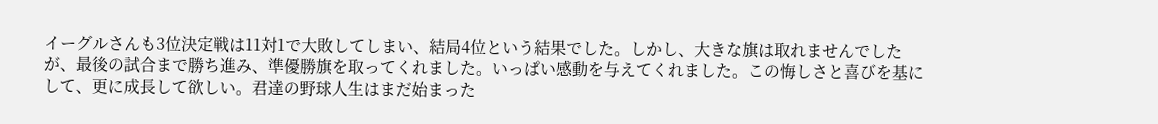イーグルさんも3位決定戦は11対1で大敗してしまい、結局4位という結果でした。しかし、大きな旗は取れませんでしたが、最後の試合まで勝ち進み、準優勝旗を取ってくれました。いっぱい感動を与えてくれました。この悔しさと喜びを基にして、更に成長して欲しい。君達の野球人生はまだ始まった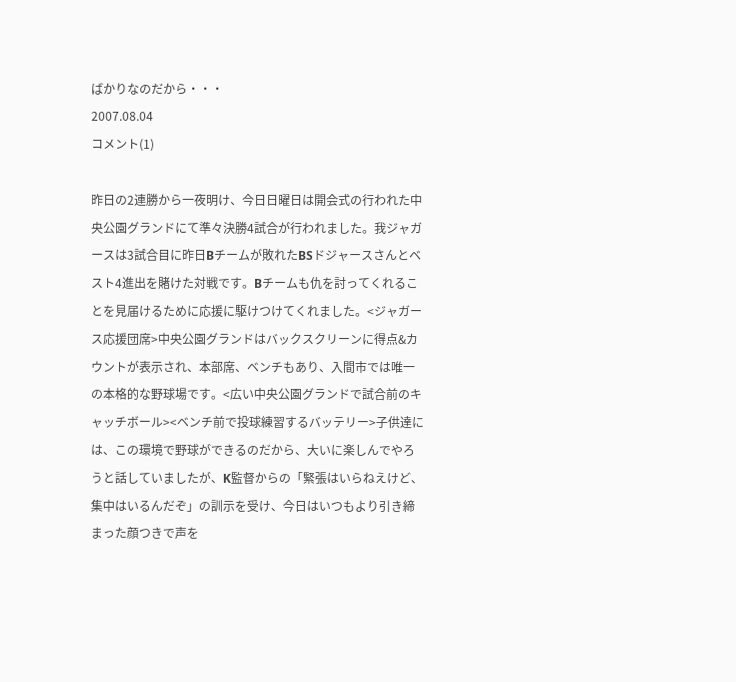ばかりなのだから・・・
2007.08.04
コメント(1)

昨日の2連勝から一夜明け、今日日曜日は開会式の行われた中央公園グランドにて準々決勝4試合が行われました。我ジャガースは3試合目に昨日Bチームが敗れたBSドジャースさんとベスト4進出を賭けた対戦です。Bチームも仇を討ってくれることを見届けるために応援に駆けつけてくれました。<ジャガース応援団席>中央公園グランドはバックスクリーンに得点&カウントが表示され、本部席、ベンチもあり、入間市では唯一の本格的な野球場です。<広い中央公園グランドで試合前のキャッチボール><ベンチ前で投球練習するバッテリー>子供達には、この環境で野球ができるのだから、大いに楽しんでやろうと話していましたが、K監督からの「緊張はいらねえけど、集中はいるんだぞ」の訓示を受け、今日はいつもより引き締まった顔つきで声を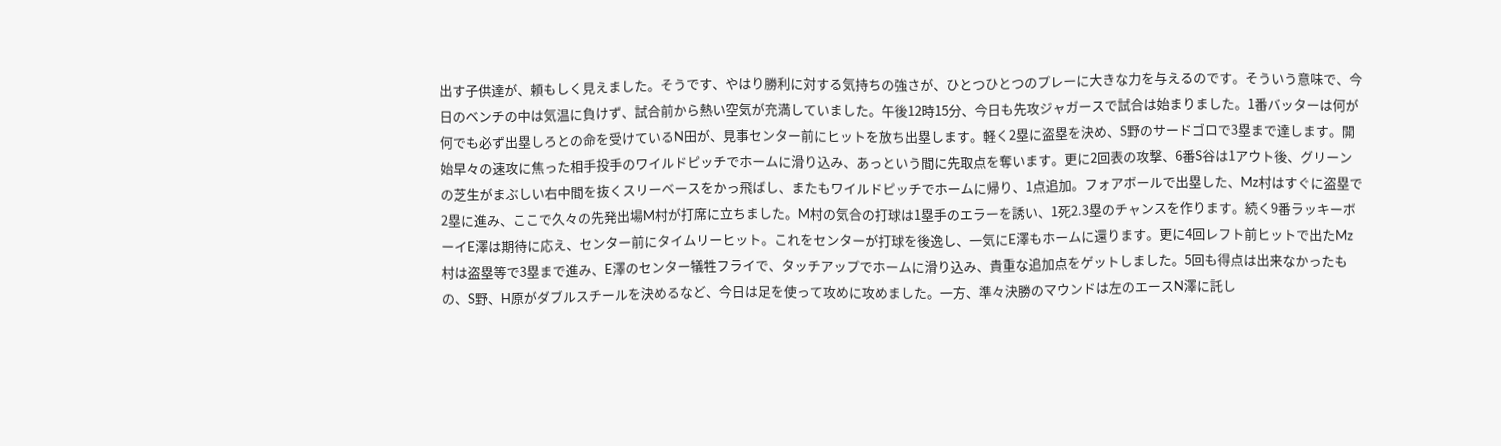出す子供達が、頼もしく見えました。そうです、やはり勝利に対する気持ちの強さが、ひとつひとつのプレーに大きな力を与えるのです。そういう意味で、今日のベンチの中は気温に負けず、試合前から熱い空気が充満していました。午後12時15分、今日も先攻ジャガースで試合は始まりました。1番バッターは何が何でも必ず出塁しろとの命を受けているN田が、見事センター前にヒットを放ち出塁します。軽く2塁に盗塁を決め、S野のサードゴロで3塁まで達します。開始早々の速攻に焦った相手投手のワイルドピッチでホームに滑り込み、あっという間に先取点を奪います。更に2回表の攻撃、6番S谷は1アウト後、グリーンの芝生がまぶしい右中間を抜くスリーベースをかっ飛ばし、またもワイルドピッチでホームに帰り、1点追加。フォアボールで出塁した、Mz村はすぐに盗塁で2塁に進み、ここで久々の先発出場M村が打席に立ちました。M村の気合の打球は1塁手のエラーを誘い、1死2.3塁のチャンスを作ります。続く9番ラッキーボーイE澤は期待に応え、センター前にタイムリーヒット。これをセンターが打球を後逸し、一気にE澤もホームに還ります。更に4回レフト前ヒットで出たMz村は盗塁等で3塁まで進み、E澤のセンター犠牲フライで、タッチアップでホームに滑り込み、貴重な追加点をゲットしました。5回も得点は出来なかったもの、S野、H原がダブルスチールを決めるなど、今日は足を使って攻めに攻めました。一方、準々決勝のマウンドは左のエースN澤に託し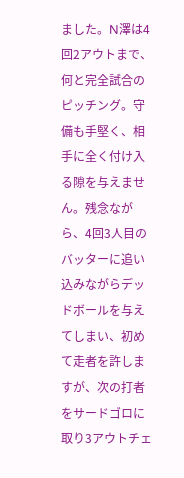ました。N澤は4回2アウトまで、何と完全試合のピッチング。守備も手堅く、相手に全く付け入る隙を与えません。残念ながら、4回3人目のバッターに追い込みながらデッドボールを与えてしまい、初めて走者を許しますが、次の打者をサードゴロに取り3アウトチェ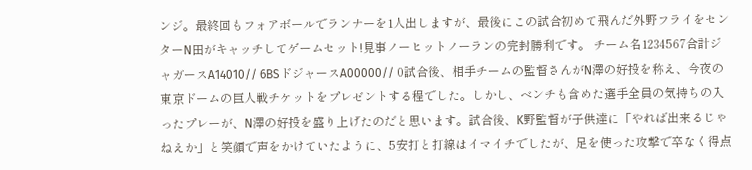ンジ。最終回もフォアボールでランナーを1人出しますが、最後にこの試合初めて飛んだ外野フライをセンターN田がキャッチしてゲームセット!見事ノーヒットノーランの完封勝利です。 チーム名1234567合計ジャガースA14010// 6BSドジャースA00000// 0試合後、相手チームの監督さんがN澤の好投を称え、今夜の東京ドームの巨人戦チケットをプレゼントする程でした。しかし、ベンチも含めた選手全員の気持ちの入ったプレーが、N澤の好投を盛り上げたのだと思います。試合後、K野監督が子供達に「やれば出来るじゃねえか」と笑顔で声をかけていたように、5安打と打線はイマイチでしたが、足を使った攻撃で卒なく得点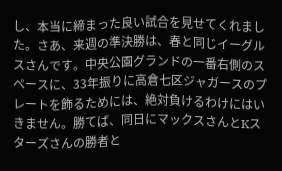し、本当に締まった良い試合を見せてくれました。さあ、来週の準決勝は、春と同じイーグルスさんです。中央公園グランドの一番右側のスペースに、33年振りに高倉七区ジャガースのプレートを飾るためには、絶対負けるわけにはいきません。勝てば、同日にマックスさんとKスターズさんの勝者と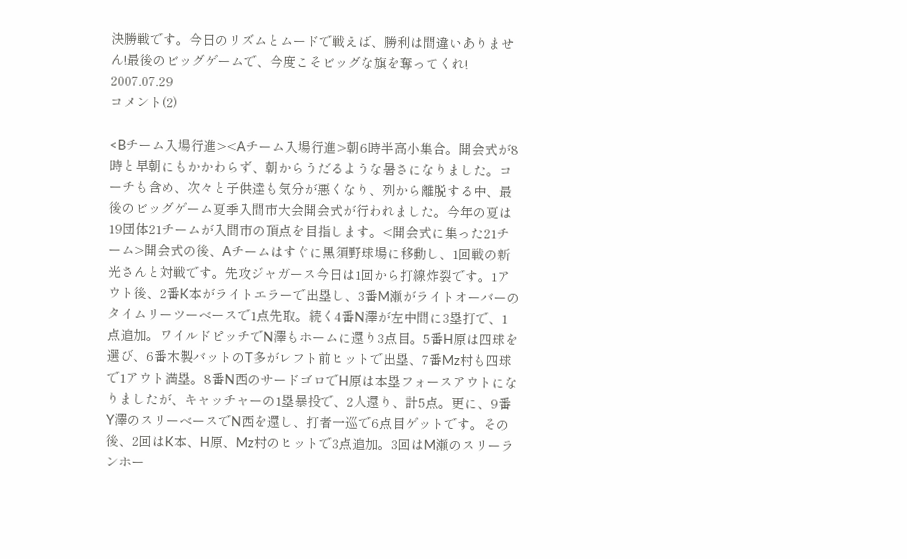決勝戦です。今日のリズムとムードで戦えば、勝利は間違いありません!最後のビッグゲームで、今度こそビッグな旗を奪ってくれ!
2007.07.29
コメント(2)

<Bチーム入場行進><Aチーム入場行進>朝6時半高小集合。開会式が8時と早朝にもかかわらず、朝からうだるような暑さになりました。コーチも含め、次々と子供達も気分が悪くなり、列から離脱する中、最後のビッグゲーム夏季入間市大会開会式が行われました。今年の夏は19団体21チームが入間市の頂点を目指します。<開会式に集った21チーム>開会式の後、Aチームはすぐに黒須野球場に移動し、1回戦の新光さんと対戦です。先攻ジャガース今日は1回から打線炸裂です。1アウト後、2番K本がライトエラーで出塁し、3番M瀬がライトオーバーのタイムリーツーベースで1点先取。続く4番N澤が左中間に3塁打で、1点追加。ワイルドピッチでN澤もホームに還り3点目。5番H原は四球を選び、6番木製バットのT多がレフト前ヒットで出塁、7番Mz村も四球で1アウト満塁。8番N西のサードゴロでH原は本塁フォースアウトになりましたが、キャッチャーの1塁暴投で、2人還り、計5点。更に、9番Y澤のスリーベースでN西を還し、打者一巡で6点目ゲットです。その後、2回はK本、H原、Mz村のヒットで3点追加。3回はM瀬のスリーランホー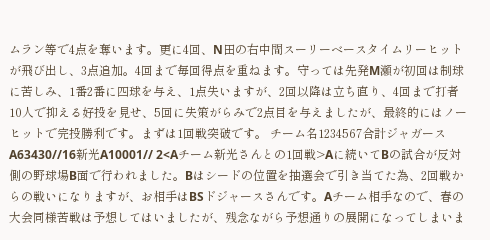ムラン等で4点を奪います。更に4回、N田の右中間スーリーベースタイムリーヒットが飛び出し、3点追加。4回まで毎回得点を重ねます。守っては先発M瀬が初回は制球に苦しみ、1番2番に四球を与え、1点失いますが、2回以降は立ち直り、4回まで打者10人で抑える好投を見せ、5回に失策がらみで2点目を与えましたが、最終的にはノーヒットで完投勝利です。まずは1回戦突破です。 チーム名1234567合計ジャガースA63430//16新光A10001// 2<Aチーム新光さんとの1回戦>Aに続いてBの試合が反対側の野球場B面で行われました。Bはシードの位置を抽選会で引き当てた為、2回戦からの戦いになりますが、お相手はBSドジャースさんです。Aチーム相手なので、春の大会同様苦戦は予想してはいましたが、残念ながら予想通りの展開になってしまいま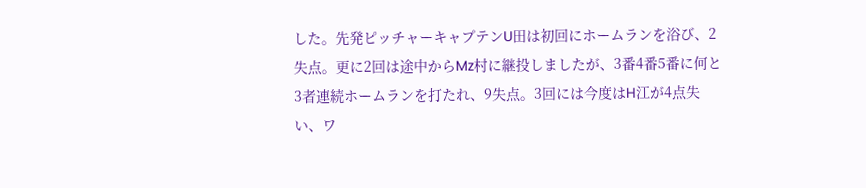した。先発ピッチャーキャプテンU田は初回にホームランを浴び、2失点。更に2回は途中からMz村に継投しましたが、3番4番5番に何と3者連続ホームランを打たれ、9失点。3回には今度はH江が4点失い、ワ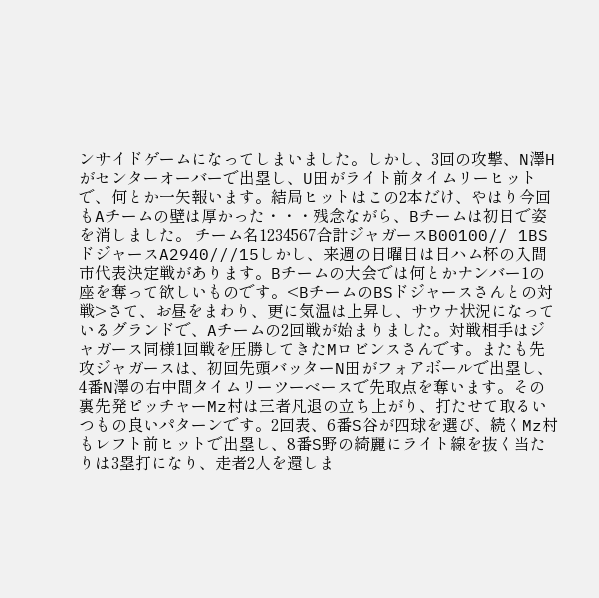ンサイドゲームになってしまいました。しかし、3回の攻撃、N澤Hがセンターオーバーで出塁し、U田がライト前タイムリーヒットで、何とか一矢報います。結局ヒットはこの2本だけ、やはり今回もAチームの壁は厚かった・・・残念ながら、Bチームは初日で姿を消しました。 チーム名1234567合計ジャガースB00100// 1BSドジャースA2940///15しかし、来週の日曜日は日ハム杯の入間市代表決定戦があります。Bチームの大会では何とかナンバー1の座を奪って欲しいものです。<BチームのBSドジャースさんとの対戦>さて、お昼をまわり、更に気温は上昇し、サウナ状況になっているグランドで、Aチームの2回戦が始まりました。対戦相手はジャガース同様1回戦を圧勝してきたMロビンスさんです。またも先攻ジャガースは、初回先頭バッターN田がフォアボールで出塁し、4番N澤の右中間タイムリーツーベースで先取点を奪います。その裏先発ピッチャーMz村は三者凡退の立ち上がり、打たせて取るいつもの良いパターンです。2回表、6番S谷が四球を選び、続くMz村もレフト前ヒットで出塁し、8番S野の綺麗にライト線を抜く当たりは3塁打になり、走者2人を還しま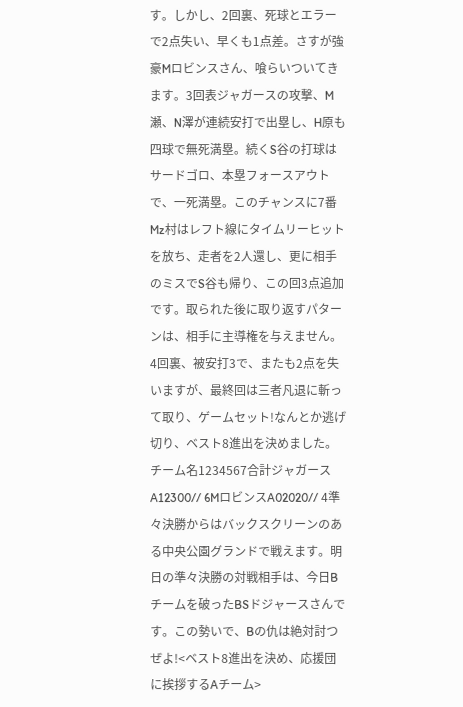す。しかし、2回裏、死球とエラーで2点失い、早くも1点差。さすが強豪Mロビンスさん、喰らいついてきます。3回表ジャガースの攻撃、M瀬、N澤が連続安打で出塁し、H原も四球で無死満塁。続くS谷の打球はサードゴロ、本塁フォースアウトで、一死満塁。このチャンスに7番Mz村はレフト線にタイムリーヒットを放ち、走者を2人還し、更に相手のミスでS谷も帰り、この回3点追加です。取られた後に取り返すパターンは、相手に主導権を与えません。4回裏、被安打3で、またも2点を失いますが、最終回は三者凡退に斬って取り、ゲームセット!なんとか逃げ切り、ベスト8進出を決めました。 チーム名1234567合計ジャガースA12300// 6MロビンスA02020// 4準々決勝からはバックスクリーンのある中央公園グランドで戦えます。明日の準々決勝の対戦相手は、今日Bチームを破ったBSドジャースさんです。この勢いで、Bの仇は絶対討つぜよ!<ベスト8進出を決め、応援団に挨拶するAチーム>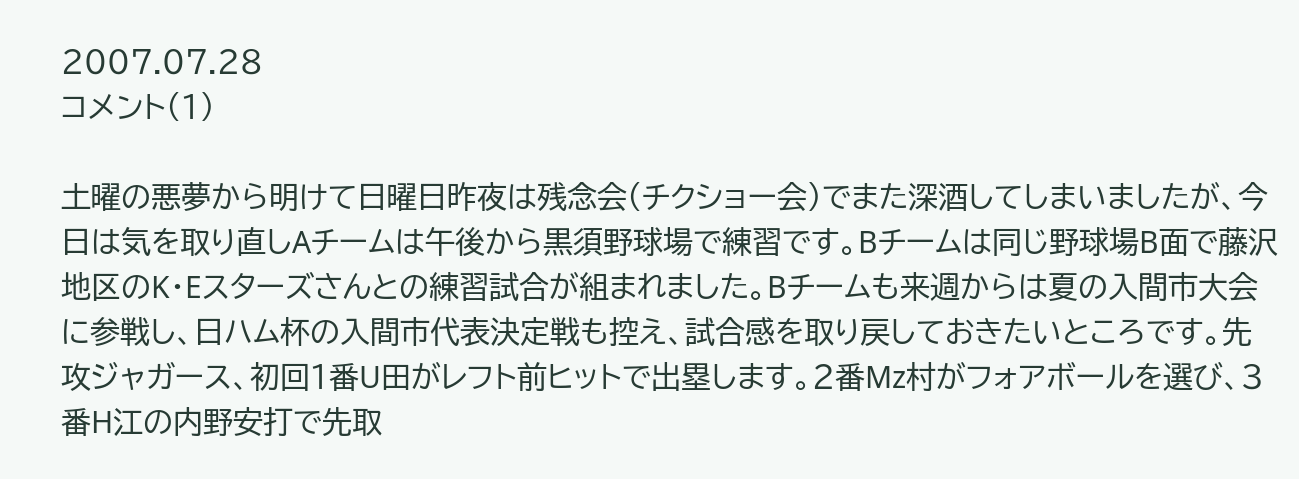2007.07.28
コメント(1)

土曜の悪夢から明けて日曜日昨夜は残念会(チクショー会)でまた深酒してしまいましたが、今日は気を取り直しAチームは午後から黒須野球場で練習です。Bチームは同じ野球場B面で藤沢地区のK・Eスターズさんとの練習試合が組まれました。Bチームも来週からは夏の入間市大会に参戦し、日ハム杯の入間市代表決定戦も控え、試合感を取り戻しておきたいところです。先攻ジャガース、初回1番U田がレフト前ヒットで出塁します。2番Mz村がフォアボールを選び、3番H江の内野安打で先取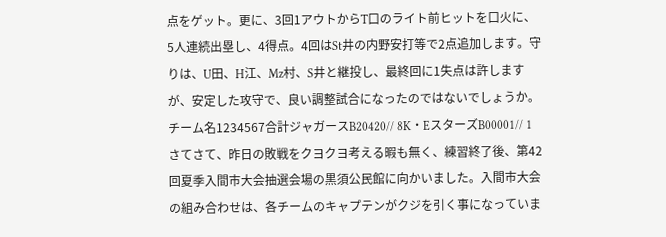点をゲット。更に、3回1アウトからT口のライト前ヒットを口火に、5人連続出塁し、4得点。4回はSt井の内野安打等で2点追加します。守りは、U田、H江、Mz村、S井と継投し、最終回に1失点は許しますが、安定した攻守で、良い調整試合になったのではないでしょうか。 チーム名1234567合計ジャガースB20420// 8K・EスターズB00001// 1さてさて、昨日の敗戦をクヨクヨ考える暇も無く、練習終了後、第42回夏季入間市大会抽選会場の黒須公民館に向かいました。入間市大会の組み合わせは、各チームのキャプテンがクジを引く事になっていま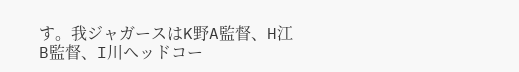す。我ジャガースはK野A監督、H江B監督、I川ヘッドコー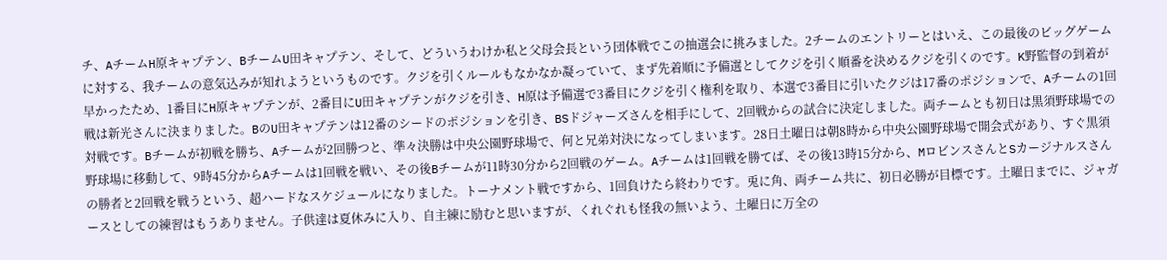チ、AチームH原キャプテン、BチームU田キャプテン、そして、どういうわけか私と父母会長という団体戦でこの抽選会に挑みました。2チームのエントリーとはいえ、この最後のビッグゲームに対する、我チームの意気込みが知れようというものです。クジを引くルールもなかなか凝っていて、まず先着順に予備選としてクジを引く順番を決めるクジを引くのです。K野監督の到着が早かったため、1番目にH原キャプテンが、2番目にU田キャプテンがクジを引き、H原は予備選で3番目にクジを引く権利を取り、本選で3番目に引いたクジは17番のポジションで、Aチームの1回戦は新光さんに決まりました。BのU田キャプテンは12番のシードのポジションを引き、BSドジャーズさんを相手にして、2回戦からの試合に決定しました。両チームとも初日は黒須野球場での対戦です。Bチームが初戦を勝ち、Aチームが2回勝つと、準々決勝は中央公園野球場で、何と兄弟対決になってしまいます。28日土曜日は朝8時から中央公園野球場で開会式があり、すぐ黒須野球場に移動して、9時45分からAチームは1回戦を戦い、その後Bチームが11時30分から2回戦のゲーム。Aチームは1回戦を勝てば、その後13時15分から、MロビンスさんとSカージナルスさんの勝者と2回戦を戦うという、超ハードなスケジュールになりました。トーナメント戦ですから、1回負けたら終わりです。兎に角、両チーム共に、初日必勝が目標です。土曜日までに、ジャガースとしての練習はもうありません。子供達は夏休みに入り、自主練に励むと思いますが、くれぐれも怪我の無いよう、土曜日に万全の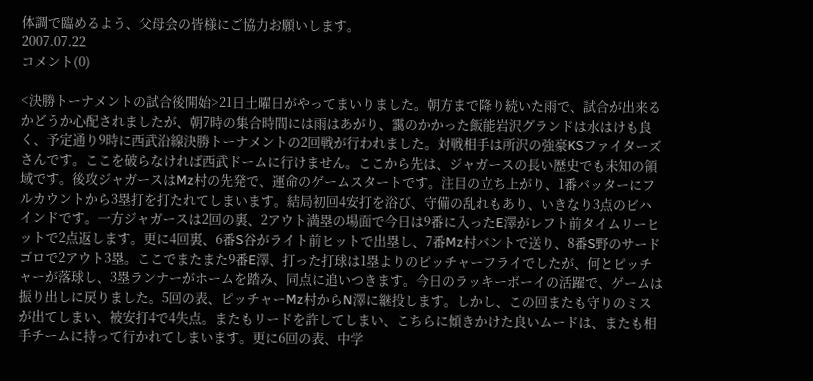体調で臨めるよう、父母会の皆様にご協力お願いします。
2007.07.22
コメント(0)

<決勝トーナメントの試合後開始>21日土曜日がやってまいりました。朝方まで降り続いた雨で、試合が出来るかどうか心配されましたが、朝7時の集合時間には雨はあがり、靄のかかった飯能岩沢グランドは水はけも良く、予定通り9時に西武沿線決勝トーナメントの2回戦が行われました。対戦相手は所沢の強豪KSファイターズさんです。ここを破らなければ西武ドームに行けません。ここから先は、ジャガースの長い歴史でも未知の領域です。後攻ジャガースはMz村の先発で、運命のゲームスタートです。注目の立ち上がり、1番バッターにフルカウントから3塁打を打たれてしまいます。結局初回4安打を浴び、守備の乱れもあり、いきなり3点のビハインドです。一方ジャガースは2回の裏、2アウト満塁の場面で今日は9番に入ったE澤がレフト前タイムリーヒットで2点返します。更に4回裏、6番S谷がライト前ヒットで出塁し、7番Mz村バントで送り、8番S野のサードゴロで2アウト3塁。ここでまたまた9番E澤、打った打球は1塁よりのピッチャーフライでしたが、何とピッチャーが落球し、3塁ランナーがホームを踏み、同点に追いつきます。今日のラッキーボーイの活躍で、ゲームは振り出しに戻りました。5回の表、ピッチャーMz村からN澤に継投します。しかし、この回またも守りのミスが出てしまい、被安打4で4失点。またもリードを許してしまい、こちらに傾きかけた良いムードは、またも相手チームに持って行かれてしまいます。更に6回の表、中学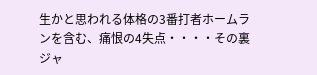生かと思われる体格の3番打者ホームランを含む、痛恨の4失点・・・・その裏ジャ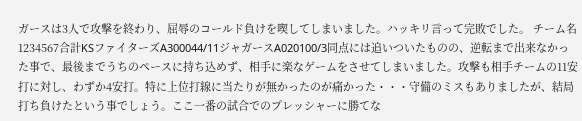ガースは3人で攻撃を終わり、屈辱のコールド負けを喫してしまいました。ハッキリ言って完敗でした。 チーム名1234567合計KSファイターズA300044/11ジャガースA020100/3同点には追いついたものの、逆転まで出来なかった事で、最後までうちのペースに持ち込めず、相手に楽なゲームをさせてしまいました。攻撃も相手チームの11安打に対し、わずか4安打。特に上位打線に当たりが無かったのが痛かった・・・守備のミスもありましたが、結局打ち負けたという事でしょう。ここ一番の試合でのプレッシャーに勝てな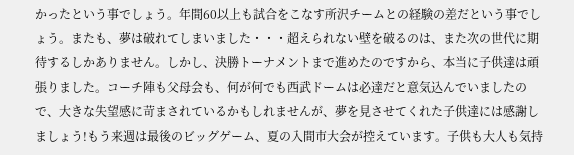かったという事でしょう。年間60以上も試合をこなす所沢チームとの経験の差だという事でしょう。またも、夢は破れてしまいました・・・超えられない壁を破るのは、また次の世代に期待するしかありません。しかし、決勝トーナメントまで進めたのですから、本当に子供達は頑張りました。コーチ陣も父母会も、何が何でも西武ドームは必達だと意気込んでいましたので、大きな失望感に苛まされているかもしれませんが、夢を見させてくれた子供達には感謝しましょう!もう来週は最後のビッグゲーム、夏の入間市大会が控えています。子供も大人も気持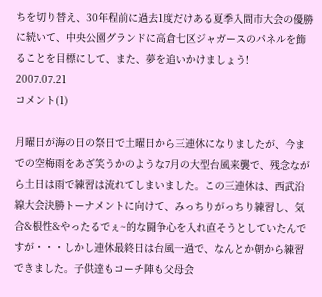ちを切り替え、30年程前に過去1度だけある夏季入間市大会の優勝に続いて、中央公園グランドに高倉七区ジャガースのパネルを飾ることを目標にして、また、夢を追いかけましょう!
2007.07.21
コメント(1)

月曜日が海の日の祭日で土曜日から三連休になりましたが、今までの空梅雨をあざ笑うかのような7月の大型台風来襲で、残念ながら土日は雨で練習は流れてしまいました。この三連休は、西武沿線大会決勝トーナメントに向けて、みっちりがっちり練習し、気合&根性&やったるでぇ~的な闘争心を入れ直そうとしていたんですが・・・しかし連休最終日は台風一過で、なんとか朝から練習できました。子供達もコーチ陣も父母会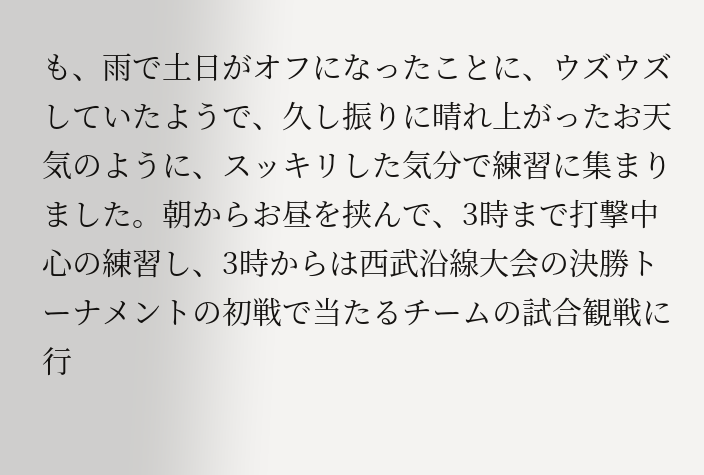も、雨で土日がオフになったことに、ウズウズしていたようで、久し振りに晴れ上がったお天気のように、スッキリした気分で練習に集まりました。朝からお昼を挟んで、3時まで打撃中心の練習し、3時からは西武沿線大会の決勝トーナメントの初戦で当たるチームの試合観戦に行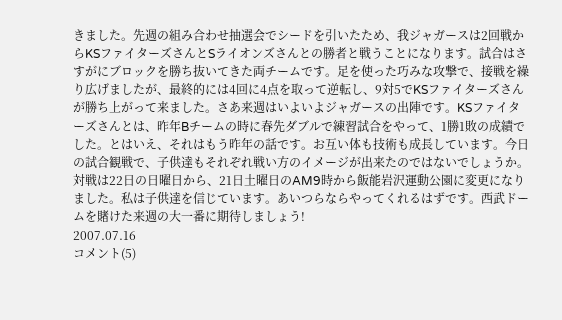きました。先週の組み合わせ抽選会でシードを引いたため、我ジャガースは2回戦からKSファイターズさんとSライオンズさんとの勝者と戦うことになります。試合はさすがにブロックを勝ち抜いてきた両チームです。足を使った巧みな攻撃で、接戦を繰り広げましたが、最終的には4回に4点を取って逆転し、9対5でKSファイターズさんが勝ち上がって来ました。さあ来週はいよいよジャガースの出陣です。KSファイターズさんとは、昨年Bチームの時に春先ダブルで練習試合をやって、1勝1敗の成績でした。とはいえ、それはもう昨年の話です。お互い体も技術も成長しています。今日の試合観戦で、子供達もそれぞれ戦い方のイメージが出来たのではないでしょうか。対戦は22日の日曜日から、21日土曜日のAM9時から飯能岩沢運動公園に変更になりました。私は子供達を信じています。あいつらならやってくれるはずです。西武ドームを賭けた来週の大一番に期待しましょう!
2007.07.16
コメント(5)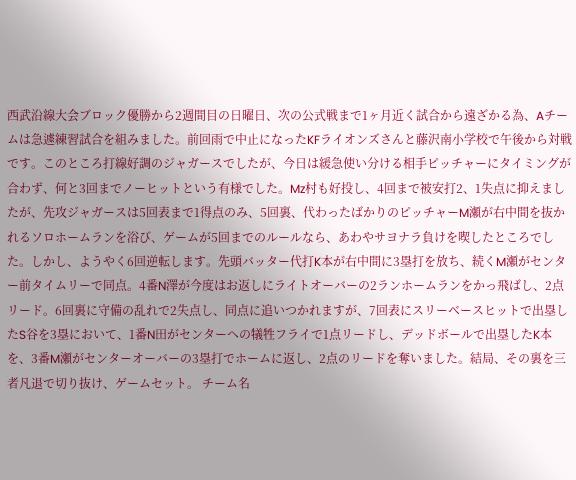西武沿線大会ブロック優勝から2週間目の日曜日、次の公式戦まで1ヶ月近く試合から遠ざかる為、Aチームは急遽練習試合を組みました。前回雨で中止になったKFライオンズさんと藤沢南小学校で午後から対戦です。このところ打線好調のジャガースでしたが、今日は緩急使い分ける相手ピッチャーにタイミングが合わず、何と3回までノーヒットという有様でした。Mz村も好投し、4回まで被安打2、1失点に抑えましたが、先攻ジャガースは5回表まで1得点のみ、5回裏、代わったばかりのピッチャーM瀬が右中間を抜かれるソロホームランを浴び、ゲームが5回までのルールなら、あわやサヨナラ負けを喫したところでした。しかし、ようやく6回逆転します。先頭バッター代打K本が右中間に3塁打を放ち、続くM瀬がセンター前タイムリーで同点。4番N澤が今度はお返しにライトオーバーの2ランホームランをかっ飛ばし、2点リード。6回裏に守備の乱れで2失点し、同点に追いつかれますが、7回表にスリーベースヒットで出塁したS谷を3塁において、1番N田がセンターへの犠牲フライで1点リードし、デッドボールで出塁したK本を、3番M瀬がセンターオーバーの3塁打でホームに返し、2点のリードを奪いました。結局、その裏を三者凡退で切り抜け、ゲームセット。 チーム名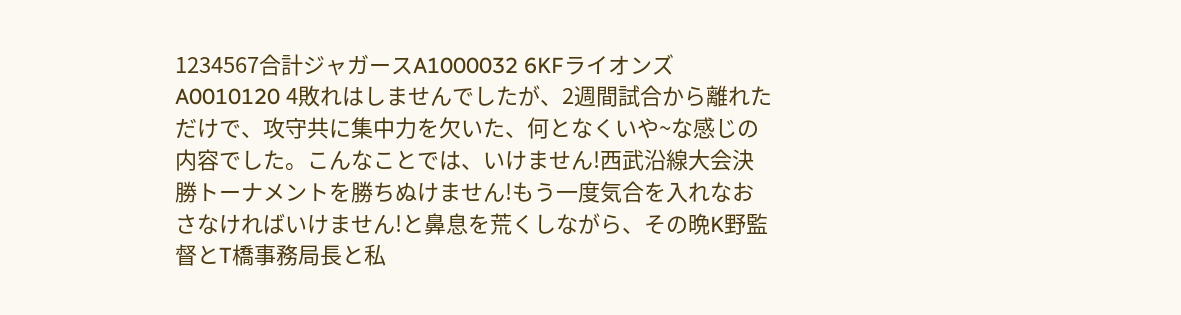1234567合計ジャガースA1000032 6KFライオンズA0010120 4敗れはしませんでしたが、2週間試合から離れただけで、攻守共に集中力を欠いた、何となくいや~な感じの内容でした。こんなことでは、いけません!西武沿線大会決勝トーナメントを勝ちぬけません!もう一度気合を入れなおさなければいけません!と鼻息を荒くしながら、その晩K野監督とT橋事務局長と私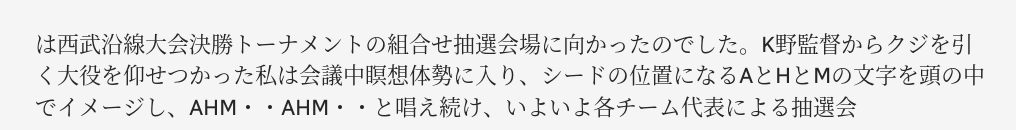は西武沿線大会決勝トーナメントの組合せ抽選会場に向かったのでした。K野監督からクジを引く大役を仰せつかった私は会議中瞑想体勢に入り、シードの位置になるAとHとMの文字を頭の中でイメージし、AHM・・AHM・・と唱え続け、いよいよ各チーム代表による抽選会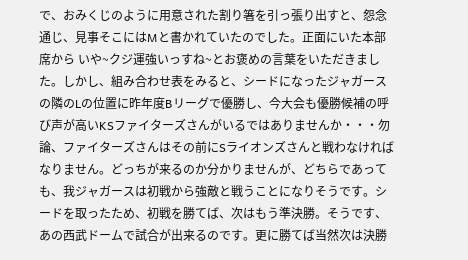で、おみくじのように用意された割り箸を引っ張り出すと、怨念通じ、見事そこにはMと書かれていたのでした。正面にいた本部席から いや~クジ運強いっすね~とお褒めの言葉をいただきました。しかし、組み合わせ表をみると、シードになったジャガースの隣のLの位置に昨年度Bリーグで優勝し、今大会も優勝候補の呼び声が高いKSファイターズさんがいるではありませんか・・・勿論、ファイターズさんはその前にSライオンズさんと戦わなければなりません。どっちが来るのか分かりませんが、どちらであっても、我ジャガースは初戦から強敵と戦うことになりそうです。シードを取ったため、初戦を勝てば、次はもう準決勝。そうです、あの西武ドームで試合が出来るのです。更に勝てば当然次は決勝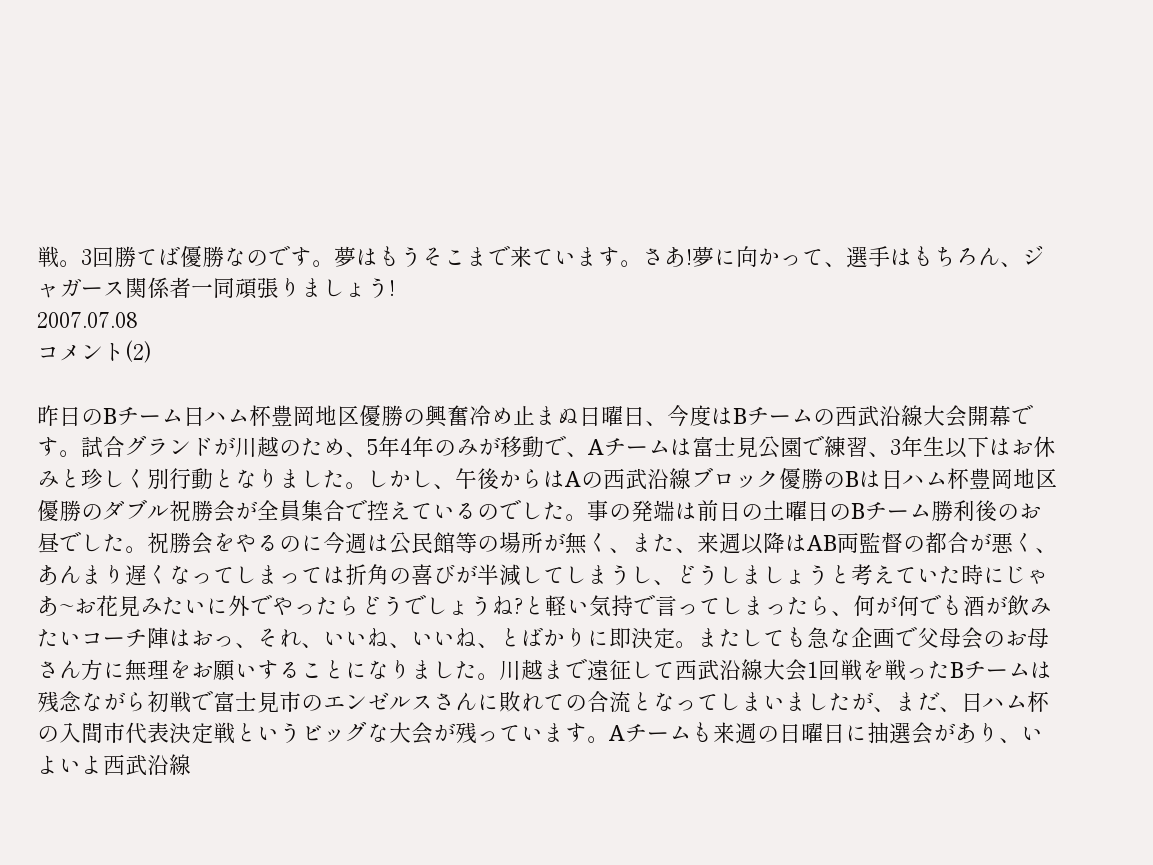戦。3回勝てば優勝なのです。夢はもうそこまで来ています。さあ!夢に向かって、選手はもちろん、ジャガース関係者一同頑張りましょう!
2007.07.08
コメント(2)

昨日のBチーム日ハム杯豊岡地区優勝の興奮冷め止まぬ日曜日、今度はBチームの西武沿線大会開幕です。試合グランドが川越のため、5年4年のみが移動で、Aチームは富士見公園で練習、3年生以下はお休みと珍しく別行動となりました。しかし、午後からはAの西武沿線ブロック優勝のBは日ハム杯豊岡地区優勝のダブル祝勝会が全員集合で控えているのでした。事の発端は前日の土曜日のBチーム勝利後のお昼でした。祝勝会をやるのに今週は公民館等の場所が無く、また、来週以降はAB両監督の都合が悪く、あんまり遅くなってしまっては折角の喜びが半減してしまうし、どうしましょうと考えていた時にじゃあ~お花見みたいに外でやったらどうでしょうね?と軽い気持で言ってしまったら、何が何でも酒が飲みたいコーチ陣はおっ、それ、いいね、いいね、とばかりに即決定。またしても急な企画で父母会のお母さん方に無理をお願いすることになりました。川越まで遠征して西武沿線大会1回戦を戦ったBチームは残念ながら初戦で富士見市のエンゼルスさんに敗れての合流となってしまいましたが、まだ、日ハム杯の入間市代表決定戦というビッグな大会が残っています。Aチームも来週の日曜日に抽選会があり、いよいよ西武沿線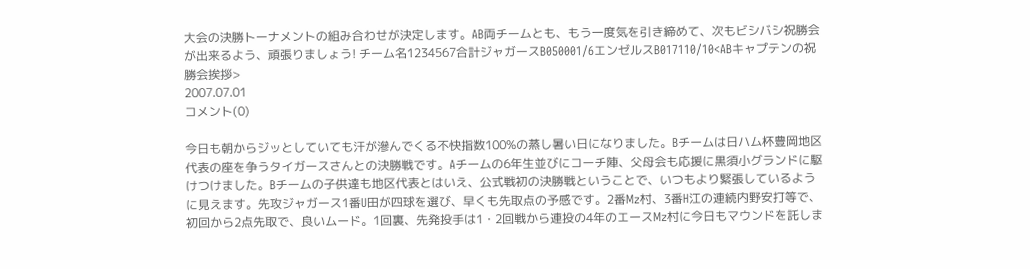大会の決勝トーナメントの組み合わせが決定します。AB両チームとも、もう一度気を引き締めて、次もビシバシ祝勝会が出来るよう、頑張りましょう! チーム名1234567合計ジャガースB050001/6エンゼルスB017110/10<ABキャプテンの祝勝会挨拶>
2007.07.01
コメント(0)

今日も朝からジッとしていても汗が滲んでくる不快指数100%の蒸し暑い日になりました。Bチームは日ハム杯豊岡地区代表の座を争うタイガースさんとの決勝戦です。Aチームの6年生並びにコーチ陣、父母会も応援に黒須小グランドに駆けつけました。Bチームの子供達も地区代表とはいえ、公式戦初の決勝戦ということで、いつもより緊張しているように見えます。先攻ジャガース1番U田が四球を選び、早くも先取点の予感です。2番Mz村、3番H江の連続内野安打等で、初回から2点先取で、良いムード。1回裏、先発投手は1・2回戦から連投の4年のエースMz村に今日もマウンドを託しま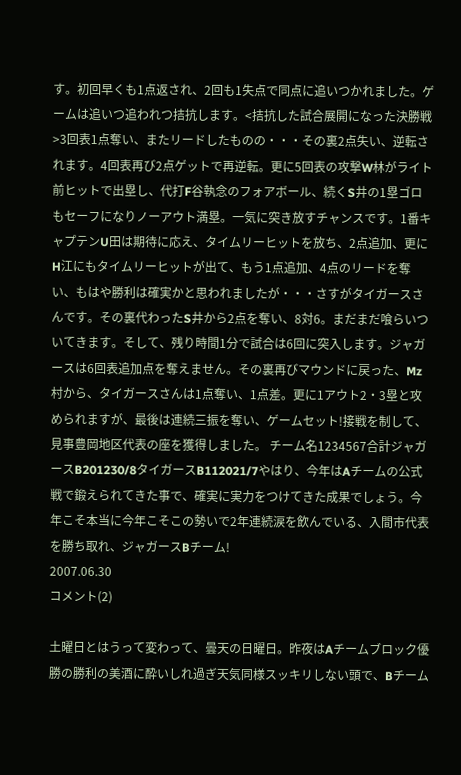す。初回早くも1点返され、2回も1失点で同点に追いつかれました。ゲームは追いつ追われつ拮抗します。<拮抗した試合展開になった決勝戦>3回表1点奪い、またリードしたものの・・・その裏2点失い、逆転されます。4回表再び2点ゲットで再逆転。更に5回表の攻撃W林がライト前ヒットで出塁し、代打F谷執念のフォアボール、続くS井の1塁ゴロもセーフになりノーアウト満塁。一気に突き放すチャンスです。1番キャプテンU田は期待に応え、タイムリーヒットを放ち、2点追加、更にH江にもタイムリーヒットが出て、もう1点追加、4点のリードを奪い、もはや勝利は確実かと思われましたが・・・さすがタイガースさんです。その裏代わったS井から2点を奪い、8対6。まだまだ喰らいついてきます。そして、残り時間1分で試合は6回に突入します。ジャガースは6回表追加点を奪えません。その裏再びマウンドに戻った、Mz村から、タイガースさんは1点奪い、1点差。更に1アウト2・3塁と攻められますが、最後は連続三振を奪い、ゲームセット!接戦を制して、見事豊岡地区代表の座を獲得しました。 チーム名1234567合計ジャガースB201230/8タイガースB112021/7やはり、今年はAチームの公式戦で鍛えられてきた事で、確実に実力をつけてきた成果でしょう。今年こそ本当に今年こそこの勢いで2年連続涙を飲んでいる、入間市代表を勝ち取れ、ジャガースBチーム!
2007.06.30
コメント(2)

土曜日とはうって変わって、曇天の日曜日。昨夜はAチームブロック優勝の勝利の美酒に酔いしれ過ぎ天気同様スッキリしない頭で、Bチーム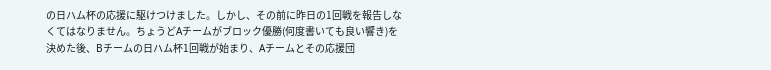の日ハム杯の応援に駆けつけました。しかし、その前に昨日の1回戦を報告しなくてはなりません。ちょうどAチームがブロック優勝(何度書いても良い響き)を決めた後、Bチームの日ハム杯1回戦が始まり、Aチームとその応援団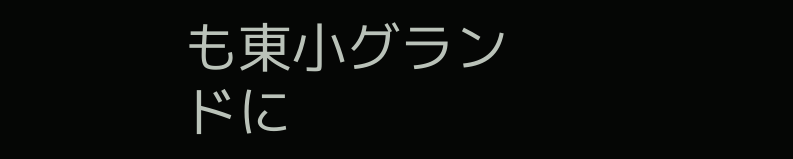も東小グランドに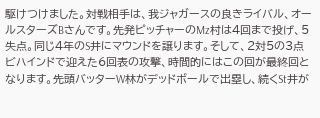駆けつけました。対戦相手は、我ジャガースの良きライバル、オールスターズBさんです。先発ピッチャーのMz村は4回まで投げ、5失点。同じ4年のS井にマウンドを譲ります。そして、2対5の3点ビハインドで迎えた6回表の攻撃、時間的にはこの回が最終回となります。先頭バッターW林がデッドボールで出塁し、続くSt井が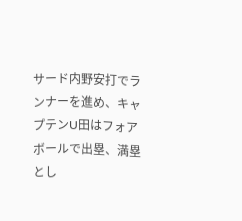サード内野安打でランナーを進め、キャプテンU田はフォアボールで出塁、満塁とし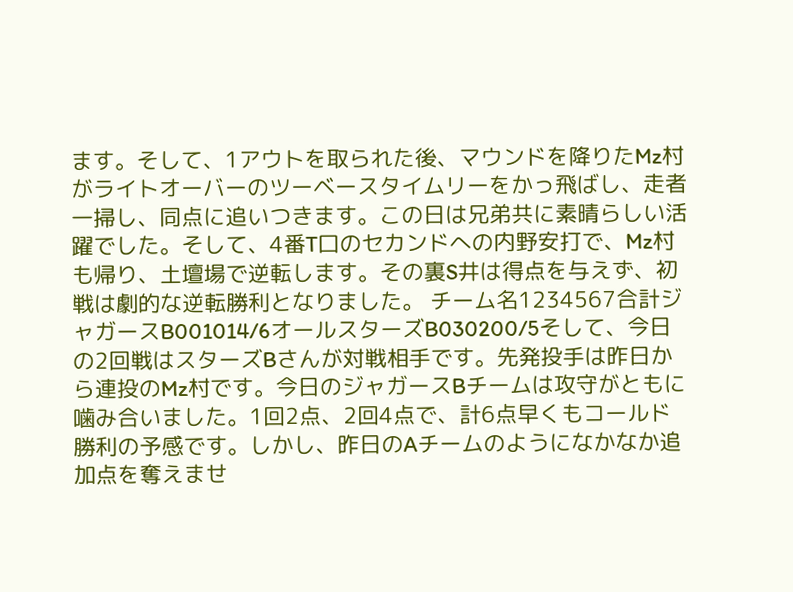ます。そして、1アウトを取られた後、マウンドを降りたMz村がライトオーバーのツーベースタイムリーをかっ飛ばし、走者一掃し、同点に追いつきます。この日は兄弟共に素晴らしい活躍でした。そして、4番T口のセカンドへの内野安打で、Mz村も帰り、土壇場で逆転します。その裏S井は得点を与えず、初戦は劇的な逆転勝利となりました。 チーム名1234567合計ジャガースB001014/6オールスターズB030200/5そして、今日の2回戦はスターズBさんが対戦相手です。先発投手は昨日から連投のMz村です。今日のジャガースBチームは攻守がともに噛み合いました。1回2点、2回4点で、計6点早くもコールド勝利の予感です。しかし、昨日のAチームのようになかなか追加点を奪えませ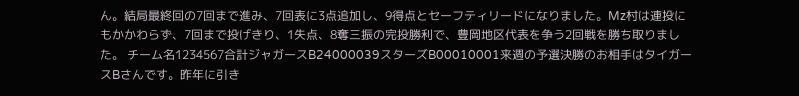ん。結局最終回の7回まで進み、7回表に3点追加し、9得点とセーフティリードになりました。Mz村は連投にもかかわらず、7回まで投げきり、1失点、8奪三振の完投勝利で、豊岡地区代表を争う2回戦を勝ち取りました。 チーム名1234567合計ジャガースB24000039スターズB00010001来週の予選決勝のお相手はタイガースBさんです。昨年に引き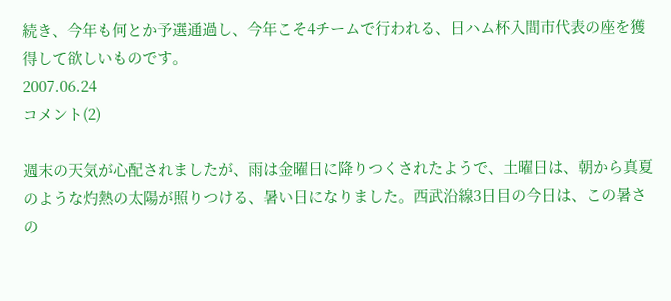続き、今年も何とか予選通過し、今年こそ4チームで行われる、日ハム杯入間市代表の座を獲得して欲しいものです。
2007.06.24
コメント(2)

週末の天気が心配されましたが、雨は金曜日に降りつくされたようで、土曜日は、朝から真夏のような灼熱の太陽が照りつける、暑い日になりました。西武沿線3日目の今日は、この暑さの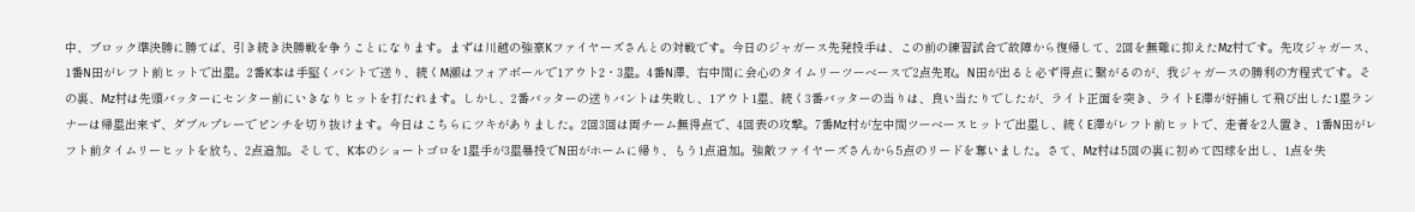中、ブロック準決勝に勝てば、引き続き決勝戦を争うことになります。まずは川越の強豪Kファイヤーズさんとの対戦です。今日のジャガース先発投手は、この前の練習試合で故障から復帰して、2回を無難に抑えたMz村です。先攻ジャガース、1番N田がレフト前ヒットで出塁。2番K本は手堅くバントで送り、続くM瀬はフォアボールで1アウト2・3塁。4番N澤、右中間に会心のタイムリーツーベースで2点先取。N田が出ると必ず得点に繋がるのが、我ジャガースの勝利の方程式です。その裏、Mz村は先頭バッターにセンター前にいきなりヒットを打たれます。しかし、2番バッターの送りバントは失敗し、1アウト1塁、続く3番バッターの当りは、良い当たりでしたが、ライト正面を突き、ライトE澤が好捕して飛び出した1塁ランナーは帰塁出来ず、ダブルプレーでピンチを切り抜けます。今日はこちらにツキがありました。2回3回は両チーム無得点で、4回表の攻撃。7番Mz村が左中間ツーベースヒットで出塁し、続くE澤がレフト前ヒットで、走者を2人置き、1番N田がレフト前タイムリーヒットを放ち、2点追加。そして、K本のショートゴロを1塁手が3塁暴投でN田がホームに帰り、もう1点追加。強敵ファイヤーズさんから5点のリードを奪いました。さて、Mz村は5回の裏に初めて四球を出し、1点を失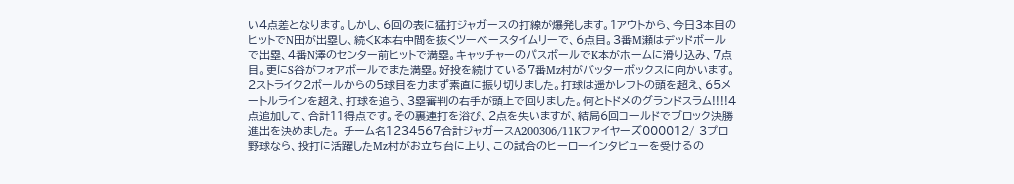い4点差となります。しかし、6回の表に猛打ジャガースの打線が爆発します。1アウトから、今日3本目のヒットでN田が出塁し、続くK本右中間を抜くツーベースタイムリーで、6点目。3番M瀬はデッドボールで出塁、4番N澤のセンター前ヒットで満塁。キャッチャーのパスボールでK本がホームに滑り込み、7点目。更にS谷がフォアボールでまた満塁。好投を続けている7番Mz村がバッターボックスに向かいます。2ストライク2ボールからの5球目を力まず素直に振り切りました。打球は遥かレフトの頭を超え、65メートルラインを超え、打球を追う、3塁審判の右手が頭上で回りました。何とトドメのグランドスラム!!!!4点追加して、合計11得点です。その裏連打を浴び、2点を失いますが、結局6回コールドでブロック決勝進出を決めました。 チーム名1234567合計ジャガースA200306/11Kファイヤーズ000012/ 3プロ野球なら、投打に活躍したMz村がお立ち台に上り、この試合のヒーローインタビューを受けるの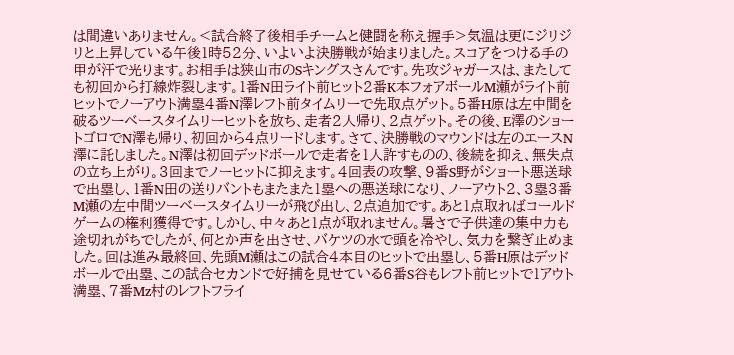は間違いありません。<試合終了後相手チームと健闘を称え握手>気温は更にジリジリと上昇している午後1時52分、いよいよ決勝戦が始まりました。スコアをつける手の甲が汗で光ります。お相手は狭山市のSキングスさんです。先攻ジャガースは、またしても初回から打線炸裂します。1番N田ライト前ヒット2番K本フォアボールM瀬がライト前ヒットでノーアウト満塁4番N澤レフト前タイムリーで先取点ゲット。5番H原は左中間を破るツーベースタイムリーヒットを放ち、走者2人帰り、2点ゲット。その後、E澤のショートゴロでN澤も帰り、初回から4点リードします。さて、決勝戦のマウンドは左のエースN澤に託しました。N澤は初回デッドボールで走者を1人許すものの、後続を抑え、無失点の立ち上がり。3回までノーヒットに抑えます。4回表の攻撃、9番S野がショート悪送球で出塁し、1番N田の送りバントもまたまた1塁への悪送球になり、ノーアウト2、3塁3番M瀬の左中間ツーベースタイムリーが飛び出し、2点追加です。あと1点取ればコールドゲームの権利獲得です。しかし、中々あと1点が取れません。暑さで子供達の集中力も途切れがちでしたが、何とか声を出させ、バケツの水で頭を冷やし、気力を繋ぎ止めました。回は進み最終回、先頭M瀬はこの試合4本目のヒットで出塁し、5番H原はデッドボールで出塁、この試合セカンドで好捕を見せている6番S谷もレフト前ヒットで1アウト満塁、7番Mz村のレフトフライ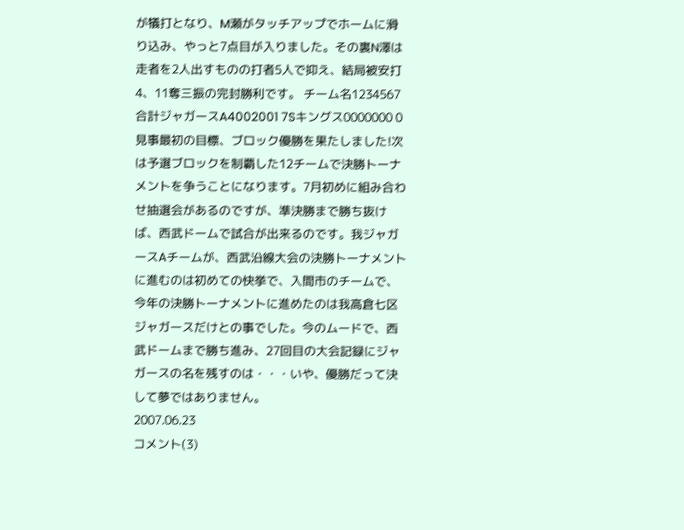が犠打となり、M瀬がタッチアップでホームに滑り込み、やっと7点目が入りました。その裏N澤は走者を2人出すものの打者5人で抑え、結局被安打4、11奪三振の完封勝利です。 チーム名1234567合計ジャガースA4002001 7Sキングス0000000 0見事最初の目標、ブロック優勝を果たしました!次は予選ブロックを制覇した12チームで決勝トーナメントを争うことになります。7月初めに組み合わせ抽選会があるのですが、準決勝まで勝ち抜けば、西武ドームで試合が出来るのです。我ジャガースAチームが、西武沿線大会の決勝トーナメントに進むのは初めての快挙で、入間市のチームで、今年の決勝トーナメントに進めたのは我高倉七区ジャガースだけとの事でした。今のムードで、西武ドームまで勝ち進み、27回目の大会記録にジャガースの名を残すのは・・・いや、優勝だって決して夢ではありません。
2007.06.23
コメント(3)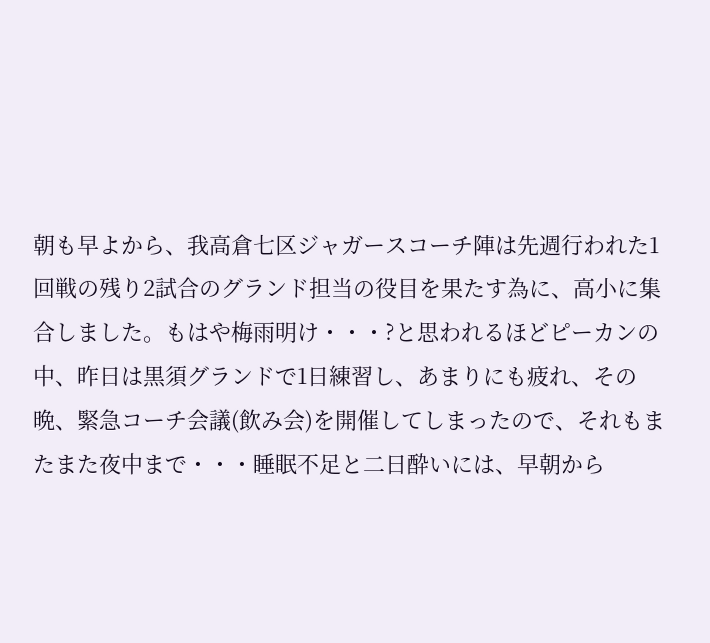朝も早よから、我高倉七区ジャガースコーチ陣は先週行われた1回戦の残り2試合のグランド担当の役目を果たす為に、高小に集合しました。もはや梅雨明け・・・?と思われるほどピーカンの中、昨日は黒須グランドで1日練習し、あまりにも疲れ、その晩、緊急コーチ会議(飲み会)を開催してしまったので、それもまたまた夜中まで・・・睡眠不足と二日酔いには、早朝から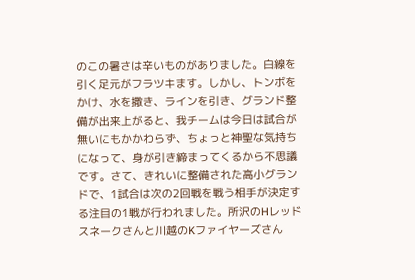のこの暑さは辛いものがありました。白線を引く足元がフラツキます。しかし、トンボをかけ、水を撒き、ラインを引き、グランド整備が出来上がると、我チームは今日は試合が無いにもかかわらず、ちょっと神聖な気持ちになって、身が引き締まってくるから不思議です。さて、きれいに整備された高小グランドで、1試合は次の2回戦を戦う相手が決定する注目の1戦が行われました。所沢のHレッドスネークさんと川越のKファイヤーズさん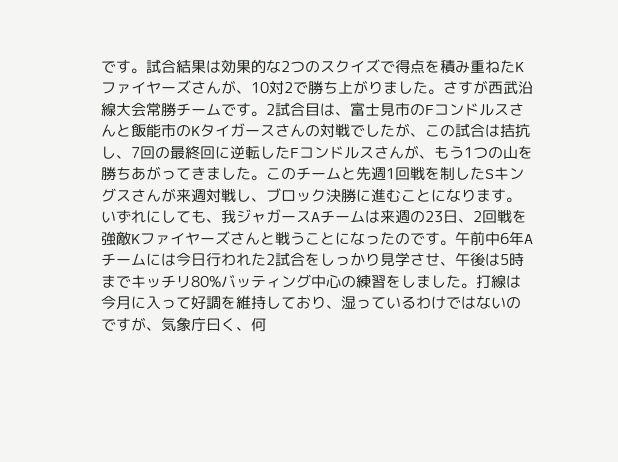です。試合結果は効果的な2つのスクイズで得点を積み重ねたKファイヤーズさんが、10対2で勝ち上がりました。さすが西武沿線大会常勝チームです。2試合目は、富士見市のFコンドルスさんと飯能市のKタイガースさんの対戦でしたが、この試合は拮抗し、7回の最終回に逆転したFコンドルスさんが、もう1つの山を勝ちあがってきました。このチームと先週1回戦を制したSキングスさんが来週対戦し、ブロック決勝に進むことになります。いずれにしても、我ジャガースAチームは来週の23日、2回戦を強敵Kファイヤーズさんと戦うことになったのです。午前中6年Aチームには今日行われた2試合をしっかり見学させ、午後は5時までキッチリ80%バッティング中心の練習をしました。打線は今月に入って好調を維持しており、湿っているわけではないのですが、気象庁曰く、何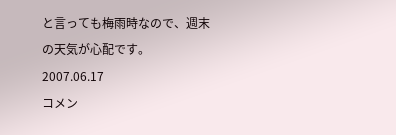と言っても梅雨時なので、週末の天気が心配です。
2007.06.17
コメン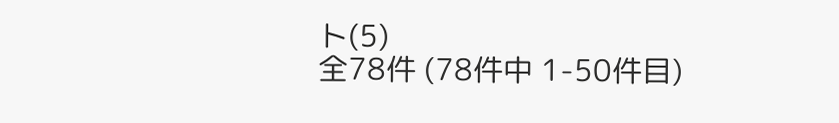ト(5)
全78件 (78件中 1-50件目)